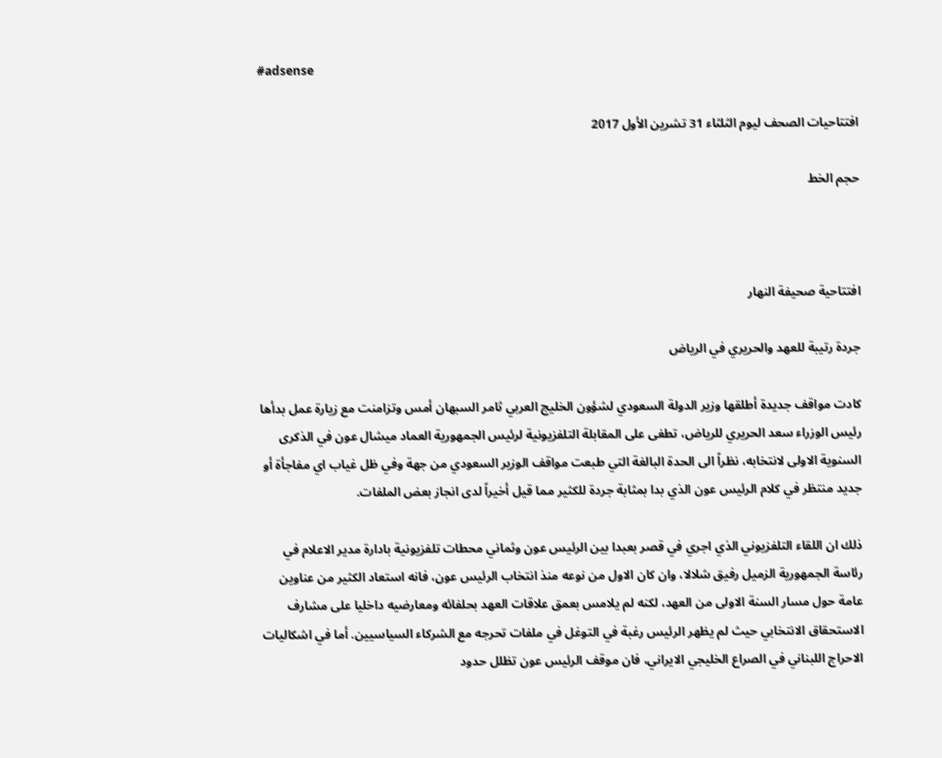#adsense

افتتاحيات الصحف ليوم الثلثاء 31 تشرين الأول 2017

حجم الخط



افتتاحية صحيفة النهار

جردة رتيبة للعهد والحريري في الرياض

كادت مواقف جديدة أطلقها وزير الدولة السعودي لشؤون الخليج العربي ثامر السبهان أمس وتزامنت مع زيارة عمل بدأها رئيس الوزراء سعد الحريري للرياض، تطغى على المقابلة التلفزيونية لرئيس الجمهورية العماد ميشال عون في الذكرى السنوية الاولى لانتخابه، نظراً الى الحدة البالغة التي طبعت مواقف الوزير السعودي من جهة وفي ظل غياب اي مفاجأة أو جديد منتظر في كلام الرئيس عون الذي بدا بمثابة جردة للكثير مما قيل أخيراً لدى انجاز بعض الملفات.

ذلك ان اللقاء التلفزيوني الذي اجري في قصر بعبدا بين الرئيس عون وثماني محطات تلفزيونية بادارة مدير الاعلام في رئاسة الجمهورية الزميل رفيق شلالا، وان كان الاول من نوعه منذ انتخاب الرئيس عون، فانه استعاد الكثير من عناوين عامة حول مسار السنة الاولى من العهد، لكنه لم يلامس بعمق علاقات العهد بحلفائه ومعارضيه داخليا على مشارف الاستحقاق الانتخابي حيث لم يظهر الرئيس رغبة في التوغل في ملفات تحرجه مع الشركاء السياسيين. أما في اشكاليات الاحراج اللبناني في الصراع الخليجي الايراني، فان موقف الرئيس عون تظلل حدود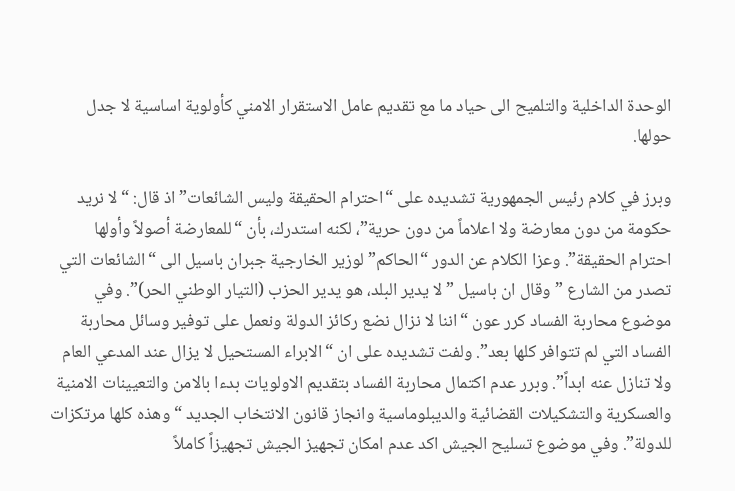الوحدة الداخلية والتلميح الى حياد ما مع تقديم عامل الاستقرار الامني كأولوية اساسية لا جدل حولها.

وبرز في كلام رئيس الجمهورية تشديده على “احترام الحقيقة وليس الشائعات” اذ قال: “لا نريد حكومة من دون معارضة ولا اعلاماً من دون حرية”، لكنه استدرك، بأن “للمعارضة أصولاً وأولها احترام الحقيقة”. وعزا الكلام عن الدور “الحاكم” لوزير الخارجية جبران باسيل الى “الشائعات التي تصدر من الشارع ” وقال ان باسيل ” لا يدير البلد، هو يدير الحزب (التيار الوطني الحر)”. وفي موضوع محاربة الفساد كرر عون “اننا لا نزال نضع ركائز الدولة ونعمل على توفير وسائل محاربة الفساد التي لم تتوافر كلها بعد”. ولفت تشديده على ان “الابراء المستحيل لا يزال عند المدعي العام ولا تنازل عنه ابداً”. وبرر عدم اكتمال محاربة الفساد بتقديم الاولويات بدءا بالامن والتعيينات الامنية والعسكرية والتشكيلات القضائية والديبلوماسية وانجاز قانون الانتخاب الجديد “وهذه كلها مرتكزات للدولة”. وفي موضوع تسليح الجيش اكد عدم امكان تجهيز الجيش تجهيزاً كاملاً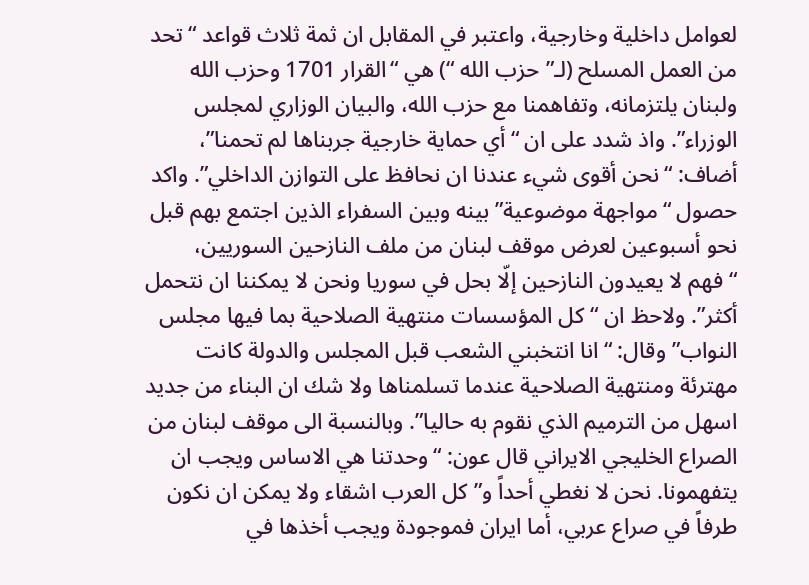لعوامل داخلية وخارجية، واعتبر في المقابل ان ثمة ثلاث قواعد “تحد من العمل المسلح (لـ”حزب الله “) هي “القرار 1701 وحزب الله ولبنان يلتزمانه، وتفاهمنا مع حزب الله، والبيان الوزاري لمجلس الوزراء”. واذ شدد على ان “أي حماية خارجية جربناها لم تحمنا”، أضاف: “نحن أقوى شيء عندنا ان نحافظ على التوازن الداخلي”. واكد حصول “مواجهة موضوعية” بينه وبين السفراء الذين اجتمع بهم قبل نحو أسبوعين لعرض موقف لبنان من ملف النازحين السوريين، “فهم لا يعيدون النازحين إلّا بحل في سوريا ونحن لا يمكننا ان نتحمل أكثر”. ولاحظ ان “كل المؤسسات منتهية الصلاحية بما فيها مجلس النواب” وقال: “انا انتخبني الشعب قبل المجلس والدولة كانت مهترئة ومنتهية الصلاحية عندما تسلمناها ولا شك ان البناء من جديد اسهل من الترميم الذي نقوم به حاليا”. وبالنسبة الى موقف لبنان من الصراع الخليجي الايراني قال عون: “وحدتنا هي الاساس ويجب ان يتفهمونا. نحن لا نغطي أحداً و”كل العرب اشقاء ولا يمكن ان نكون طرفاً في صراع عربي، أما ايران فموجودة ويجب أخذها في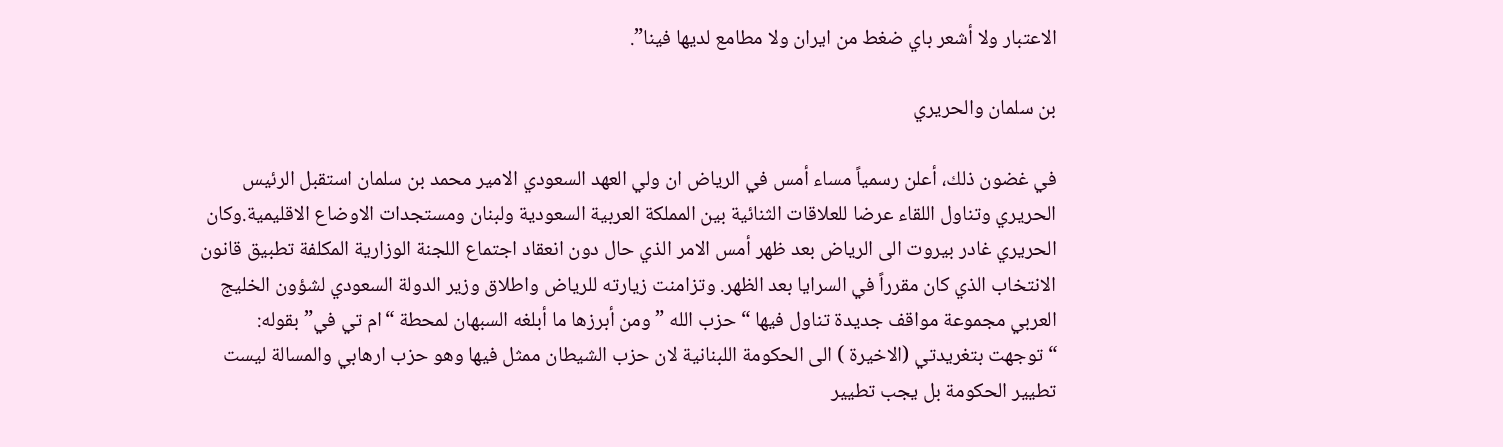الاعتبار ولا أشعر باي ضغط من ايران ولا مطامع لديها فينا”.

بن سلمان والحريري

في غضون ذلك، أعلن رسمياً مساء أمس في الرياض ان ولي العهد السعودي الامير محمد بن سلمان استقبل الرئيس الحريري وتناول اللقاء عرضا للعلاقات الثنائية بين المملكة العربية السعودية ولبنان ومستجدات الاوضاع الاقليمية.وكان الحريري غادر بيروت الى الرياض بعد ظهر أمس الامر الذي حال دون انعقاد اجتماع اللجنة الوزارية المكلفة تطبيق قانون الانتخاب الذي كان مقرراً في السرايا بعد الظهر. وتزامنت زيارته للرياض واطلاق وزير الدولة السعودي لشؤون الخليج العربي مجموعة مواقف جديدة تناول فيها “حزب الله ” ومن أبرزها ما أبلغه السبهان لمحطة “ام تي في” بقوله: “توجهت بتغريدتي (الاخيرة ) الى الحكومة اللبنانية لان حزب الشيطان ممثل فيها وهو حزب ارهابي والمسالة ليست تطيير الحكومة بل يجب تطيير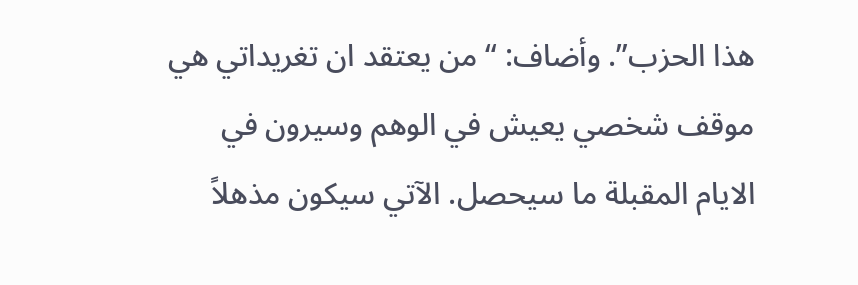هذا الحزب”. وأضاف: “من يعتقد ان تغريداتي هي موقف شخصي يعيش في الوهم وسيرون في الايام المقبلة ما سيحصل. الآتي سيكون مذهلاً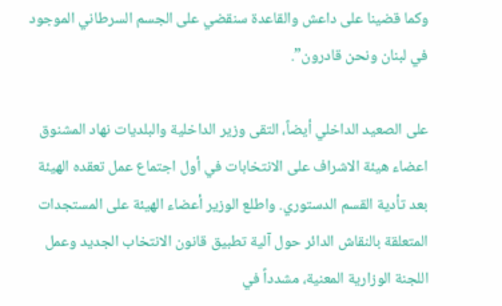وكما قضينا على داعش والقاعدة سنقضي على الجسم السرطاني الموجود في لبنان ونحن قادرون”.

على الصعيد الداخلي أيضاً، التقى وزير الداخلية والبلديات نهاد المشنوق اعضاء هيئة الاشراف على الانتخابات في أول اجتماع عمل تعقده الهيئة بعد تأدية القسم الدستوري. واطلع الوزير أعضاء الهيئة على المستجدات المتعلقة بالنقاش الدائر حول آلية تطبيق قانون الانتخاب الجديد وعمل اللجنة الوزارية المعنية، مشدداً في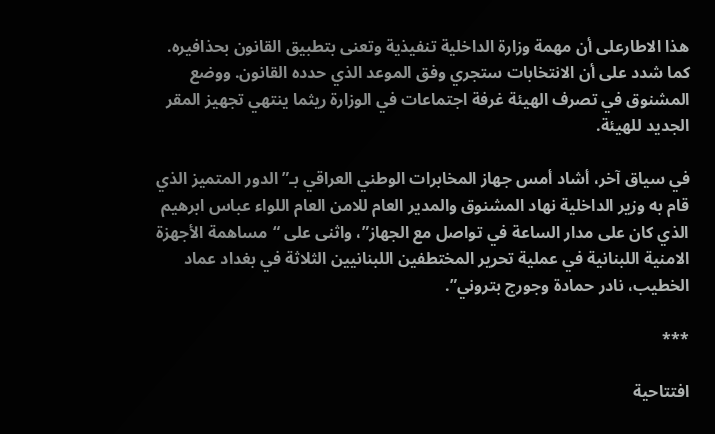هذا الاطارعلى أن مهمة وزارة الداخلية تنفيذية وتعنى بتطبيق القانون بحذافيره. كما شدد على أن الانتخابات ستجري وفق الموعد الذي حدده القانون. ووضع المشنوق في تصرف الهيئة غرفة اجتماعات في الوزارة ريثما ينتهي تجهيز المقر الجديد للهيئة.

في سياق آخر، أشاد أمس جهاز المخابرات الوطني العراقي بـ”الدور المتميز الذي قام به وزير الداخلية نهاد المشنوق والمدير العام للامن العام اللواء عباس ابرهيم الذي كان على مدار الساعة في تواصل مع الجهاز”، واثنى على “مساهمة الأجهزة الامنية اللبنانية في عملية تحرير المختطفين اللبنانيين الثلاثة في بغداد عماد الخطيب، نادر حمادة وجورج بتروني”.

***

افتتاحية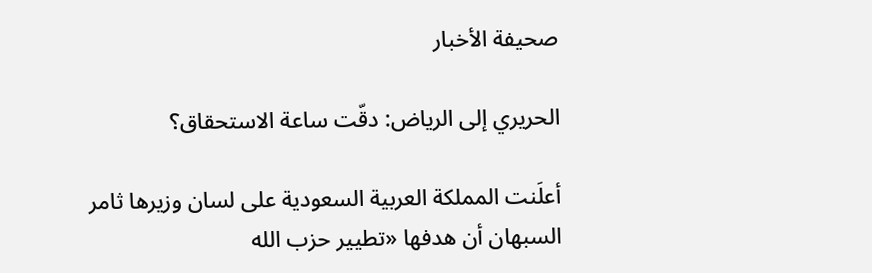صحيفة الأخبار

الحريري إلى الرياض: دقّت ساعة الاستحقاق؟

أعلَنت المملكة العربية السعودية على لسان وزيرها ثامر السبهان أن هدفها «تطيير حزب الله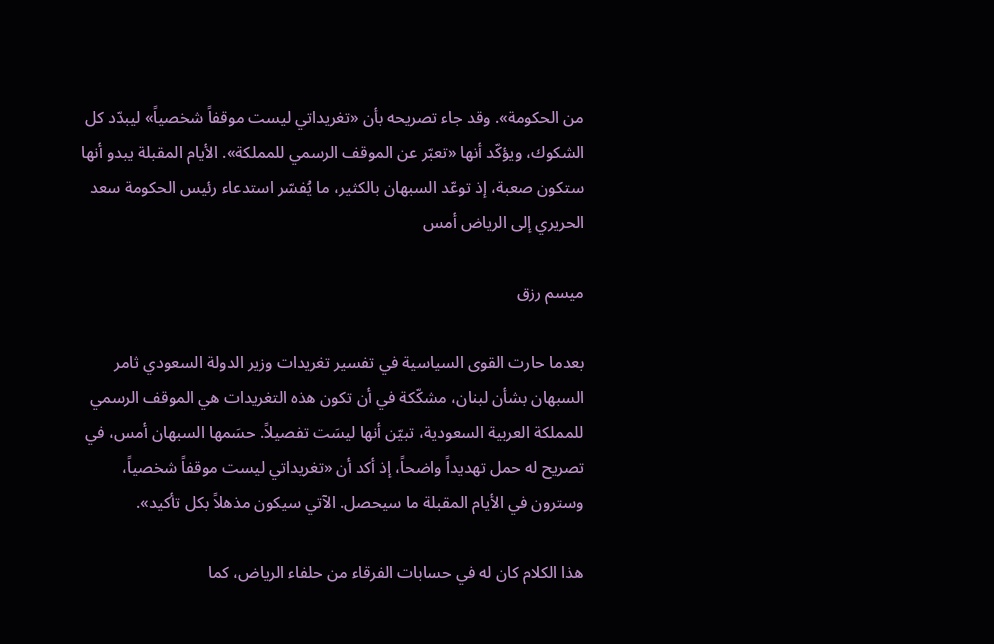من الحكومة». وقد جاء تصريحه بأن «تغريداتي ليست موقفاً شخصياً» ليبدّد كل الشكوك، ويؤكّد أنها «تعبّر عن الموقف الرسمي للمملكة». الأيام المقبلة يبدو أنها ستكون صعبة، إذ توعّد السبهان بالكثير، ما يُفسّر استدعاء رئيس الحكومة سعد الحريري إلى الرياض أمس

ميسم رزق

بعدما حارت القوى السياسية في تفسير تغريدات وزير الدولة السعودي ثامر السبهان بشأن لبنان، مشكّكة في أن تكون هذه التغريدات هي الموقف الرسمي للمملكة العربية السعودية، تبيّن أنها ليسَت تفصيلاً. حسَمها السبهان أمس، في تصريح له حمل تهديداً واضحاً، إذ أكد أن «تغريداتي ليست موقفاً شخصياً، وسترون في الأيام المقبلة ما سيحصل. الآتي سيكون مذهلاً بكل تأكيد».

هذا الكلام كان له في حسابات الفرقاء من حلفاء الرياض، كما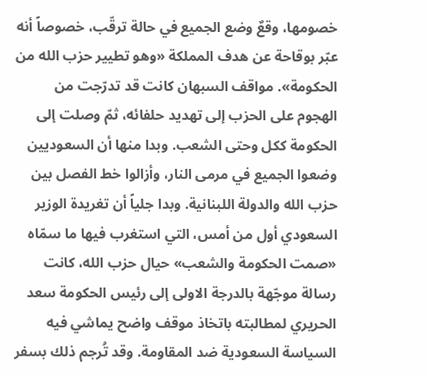خصومها، وقعٌ وضع الجميع في حالة ترقّب، خصوصاً أنه عبّر بوقاحة عن هدف المملكة «وهو تطيير حزب الله من الحكومة». مواقف السبهان كانت قد تدرّجت من الهجوم على الحزب إلى تهديد حلفائه، ثمّ وصلت إلى الحكومة ككل وحتى الشعب. وبدا منها أن السعوديين وضعوا الجميع في مرمى النار، وأزالوا خط الفصل بين حزب الله والدولة اللبنانية. وبدا جلياً أن تغريدة الوزير السعودي أول من أمس، التي استغرب فيها ما سمّاه «صمت الحكومة والشعب» حيال حزب الله، كانت رسالة موجّهة بالدرجة الاولى إلى رئيس الحكومة سعد الحريري لمطالبته باتخاذ موقف واضح يماشي فيه السياسة السعودية ضد المقاومة. وقد تُرجم ذلك بسفر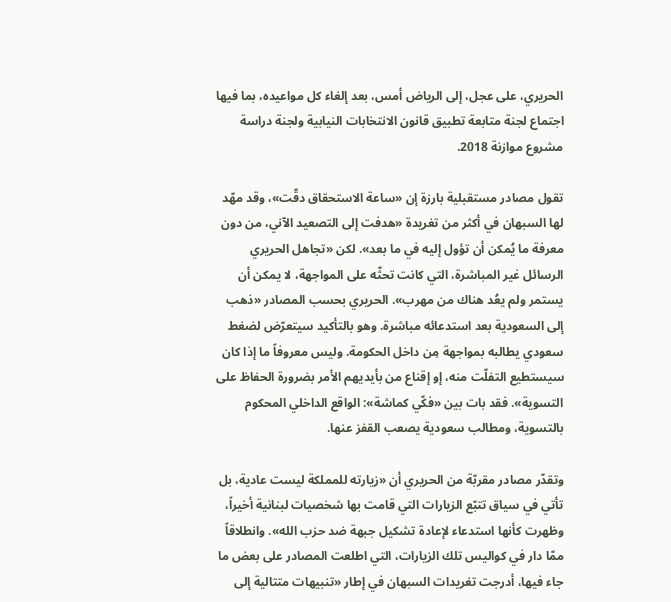الحريري، على عجل، إلى الرياض أمس، بعد إلغاء كل مواعيده، بما فيها اجتماع لجنة متابعة تطبيق قانون الانتخابات النيابية ولجنة دراسة مشروع موازنة 2018.

تقول مصادر مستقبلية بارزة إن «ساعة الاستحقاق دقّت»، وقد مهّد لها السبهان في أكثر من تغريدة «هدفت إلى التصعيد الآني، من دون معرفة ما يُمكن أن تؤول إليه في ما بعد». لكن «تجاهل الحريري الرسائل غير المباشرة، التي كانت تحثّه على المواجهة، لا يمكن أن يستمر ولم يعُد هناك من مهرب». الحريري بحسب المصادر «ذهب إلى السعودية بعد استدعائه مباشرة. وهو بالتأكيد سيتعرّض لضغط سعودي يطالبه بمواجهة مِن داخل الحكومة. وليس معروفاً ما إذا كان سيستطيع التفلّت منه، إو إقناع من بأيديهم الأمر بضرورة الحفاظ على التسوية». فقد بات بين «فكّي كماشة»: الواقع الداخلي المحكوم بالتسوية، ومطالب سعودية يصعب القفز عنها.

وتقدّر مصادر مقربّة من الحريري أن «زيارته للمملكة ليست عادية، بل تأتي في سياق تتبّع الزيارات التي قامت بها شخصيات لبنانية أخيراً، وظهرت كأنها استدعاء لإعادة تشكيل جبهة ضد حزب الله». وانطلاقاً ممّا دار في كواليس تلك الزيارات، التي اطلعت المصادر على بعض ما جاء فيها، أدرجت تغريدات السبهان في إطار «تنبيهات متتالية إلى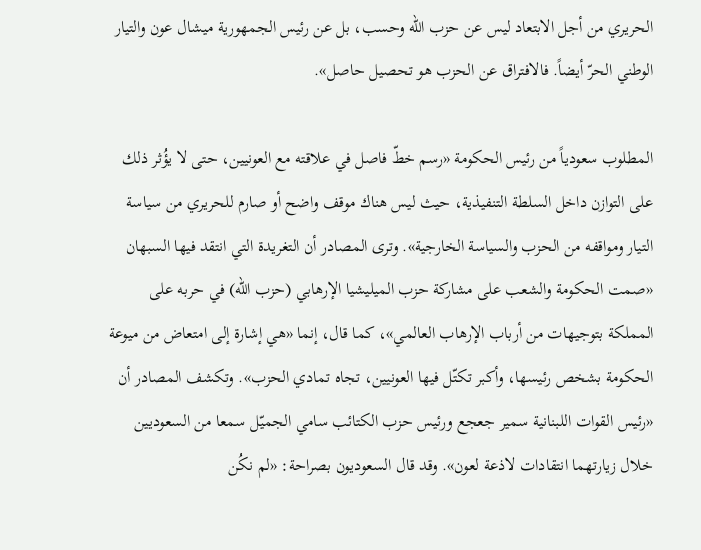الحريري من أجل الابتعاد ليس عن حزب الله وحسب، بل عن رئيس الجمهورية ميشال عون والتيار الوطني الحرّ أيضاً. فالافتراق عن الحزب هو تحصيل حاصل».

المطلوب سعودياً من رئيس الحكومة «رسم خطّ فاصل في علاقته مع العونيين، حتى لا يؤُثر ذلك على التوازن داخل السلطة التنفيذية، حيث ليس هناك موقف واضح أو صارم للحريري من سياسة التيار ومواقفه من الحزب والسياسة الخارجية». وترى المصادر أن التغريدة التي انتقد فيها السبهان «صمت الحكومة والشعب على مشاركة حزب الميليشيا الإرهابي (حزب الله) في حربه على المملكة بتوجيهات من أرباب الإرهاب العالمي»، كما قال، إنما «هي إشارة إلى امتعاض من ميوعة الحكومة بشخص رئيسها، وأكبر تكتّل فيها العونيين، تجاه تمادي الحزب». وتكشف المصادر أن «رئيس القوات اللبنانية سمير جعجع ورئيس حزب الكتائب سامي الجميّل سمعا من السعوديين خلال زيارتهما انتقادات لاذعة لعون». وقد قال السعوديون بصراحة: «لم نكُن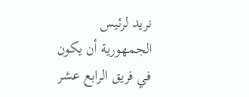نريد لرئيس الجمهورية أن يكون في فريق الرابع عشر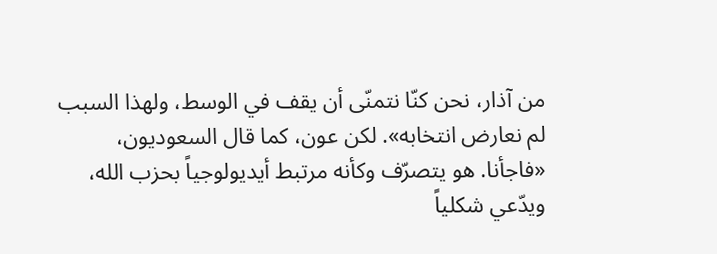من آذار، نحن كنّا نتمنّى أن يقف في الوسط، ولهذا السبب لم نعارض انتخابه». لكن عون، كما قال السعوديون، «فاجأنا. هو يتصرّف وكأنه مرتبط أيديولوجياً بحزب الله، ويدّعي شكلياً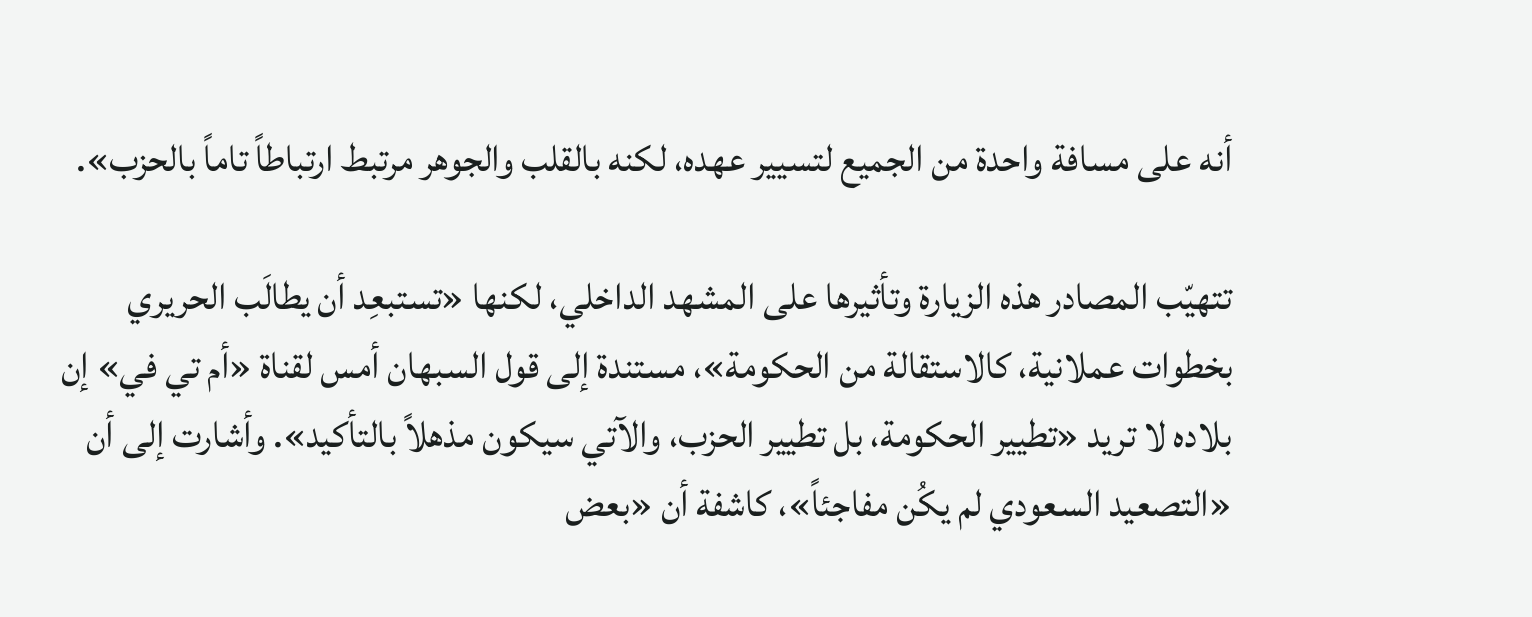أنه على مسافة واحدة من الجميع لتسيير عهده، لكنه بالقلب والجوهر مرتبط ارتباطاً تاماً بالحزب».

تتهيّب المصادر هذه الزيارة وتأثيرها على المشهد الداخلي، لكنها «تستبعِد أن يطالَب الحريري بخطوات عملانية، كالاستقالة من الحكومة»، مستندة إلى قول السبهان أمس لقناة «أم تي في» إن بلاده لا تريد «تطيير الحكومة، بل تطيير الحزب، والآتي سيكون مذهلاً بالتأكيد». وأشارت إلى أن «التصعيد السعودي لم يكُن مفاجئاً»، كاشفة أن «بعض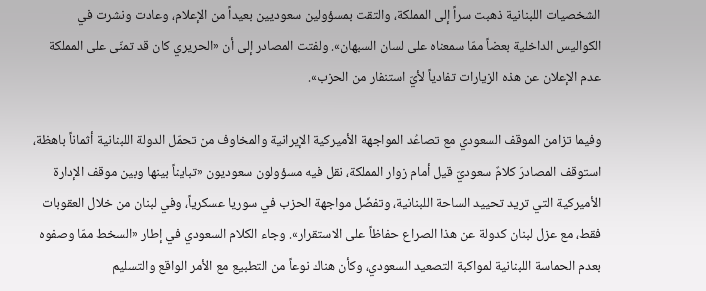الشخصيات اللبنانية ذهبت سراً إلى المملكة، والتقت بمسؤولين سعوديين بعيداً من الإعلام، وعادت ونشرت في الكواليس الداخلية بعضاً ممّا سمعناه على لسان السبهان». ولفتت المصادر إلى أن «الحريري كان قد تمنّى على المملكة عدم الإعلان عن هذه الزيارات تفادياً لأيّ استنفار من الحزب».

وفيما تزامن الموقف السعودي مع تصاعُد المواجهة الأميركية الإيرانية والمخاوف من تحمّل الدولة اللبنانية أثماناً باهظة، استوقف المصادرَ كلامٌ سعوديّ قيل أمام زوار المملكة، نقل فيه مسؤولون سعوديون «تبايناً بينها وبين موقف الإدارة الأميركية التي تريد تحييد الساحة اللبنانية، وتفضّل مواجهة الحزب في سوريا عسكرياً، وفي لبنان من خلال العقوبات فقط، مع عزل لبنان كدولة عن هذا الصراع حفاظاً على الاستقرار». وجاء الكلام السعودي في إطار «السخط ممّا وصفوه بعدم الحماسة اللبنانية لمواكبة التصعيد السعودي، وكأن هناك نوعاً من التطبيع مع الأمر الواقع والتسليم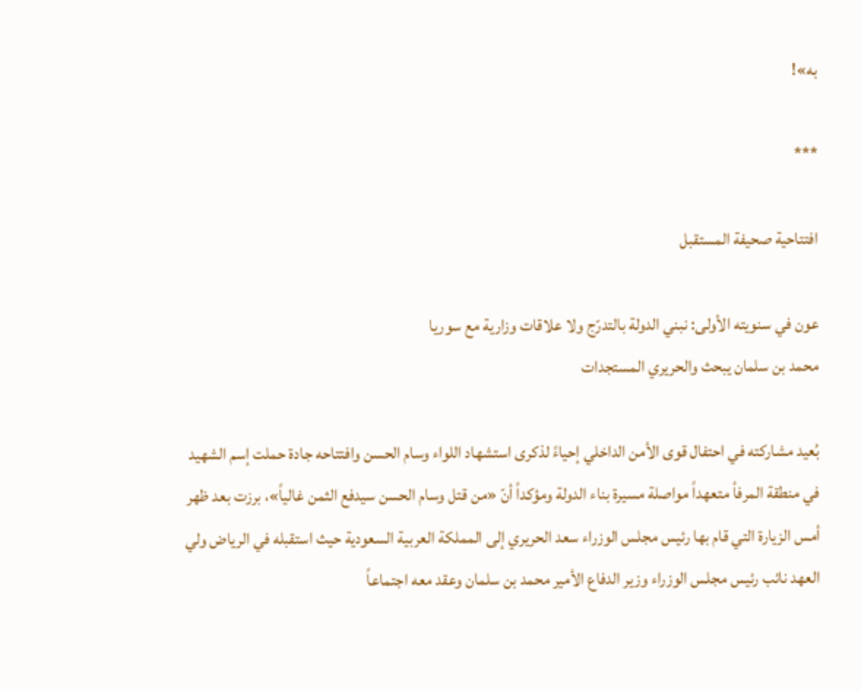به»!

***

افتتاحية صحيفة المستقبل

عون في سنويته الأولى: نبني الدولة بالتدرّج ولا علاقات وزارية مع سوريا
محمد بن سلمان يبحث والحريري المستجدات

بُعيد مشاركته في احتفال قوى الأمن الداخلي إحياءً لذكرى استشهاد اللواء وسام الحسن وافتتاحه جادة حملت إسم الشهيد في منطقة المرفأ متعهداً مواصلة مسيرة بناء الدولة ومؤكداً أنّ «من قتل وسام الحسن سيدفع الثمن غالياً»، برزت بعد ظهر أمس الزيارة التي قام بها رئيس مجلس الوزراء سعد الحريري إلى المملكة العربية السعودية حيث استقبله في الرياض ولي العهد نائب رئيس مجلس الوزراء وزير الدفاع الأمير محمد بن سلمان وعقد معه اجتماعاً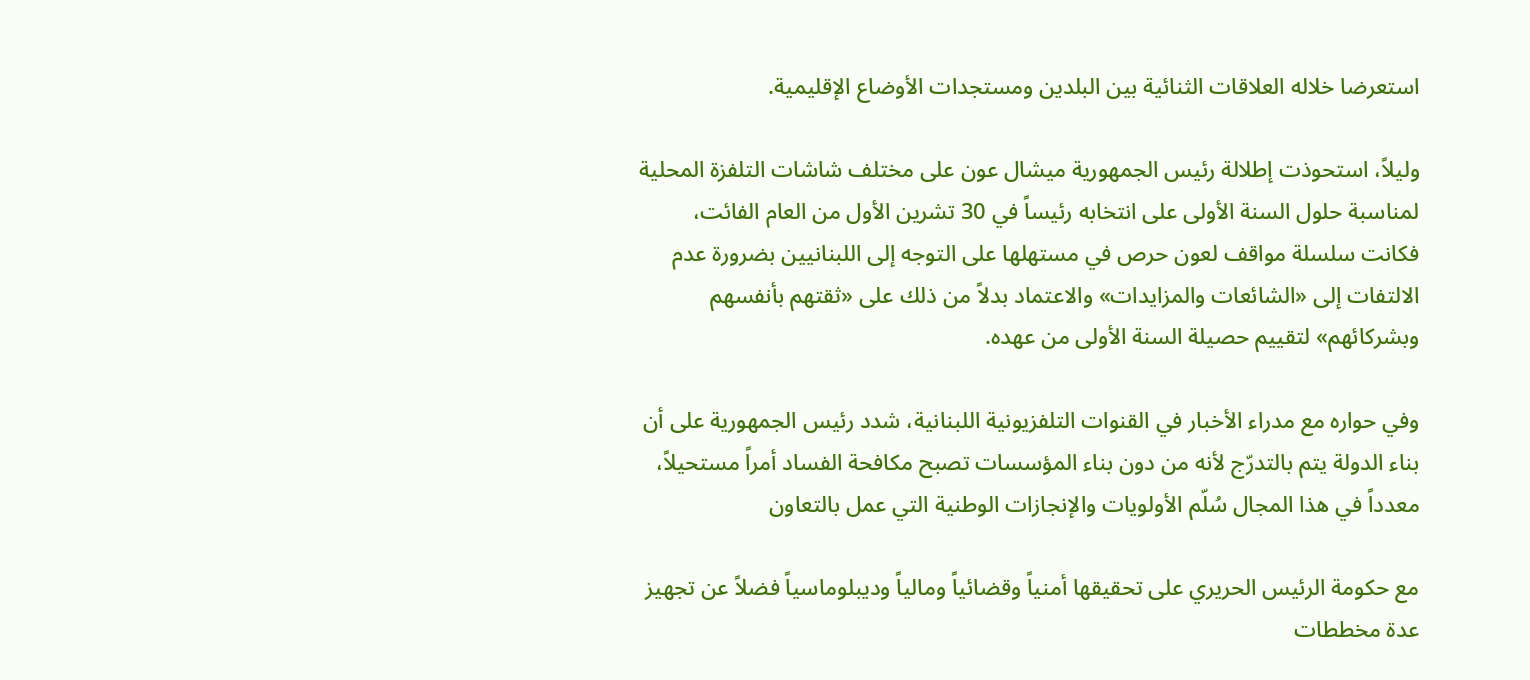استعرضا خلاله العلاقات الثنائية بين البلدين ومستجدات الأوضاع الإقليمية.

وليلاً، استحوذت إطلالة رئيس الجمهورية ميشال عون على مختلف شاشات التلفزة المحلية لمناسبة حلول السنة الأولى على انتخابه رئيساً في 30 تشرين الأول من العام الفائت، فكانت سلسلة مواقف لعون حرص في مستهلها على التوجه إلى اللبنانيين بضرورة عدم الالتفات إلى «الشائعات والمزايدات» والاعتماد بدلاً من ذلك على «ثقتهم بأنفسهم وبشركائهم» لتقييم حصيلة السنة الأولى من عهده.

وفي حواره مع مدراء الأخبار في القنوات التلفزيونية اللبنانية، شدد رئيس الجمهورية على أن بناء الدولة يتم بالتدرّج لأنه من دون بناء المؤسسات تصبح مكافحة الفساد أمراً مستحيلاً، معدداً في هذا المجال سُلّم الأولويات والإنجازات الوطنية التي عمل بالتعاون

مع حكومة الرئيس الحريري على تحقيقها أمنياً وقضائياً ومالياً وديبلوماسياً فضلاً عن تجهيز عدة مخططات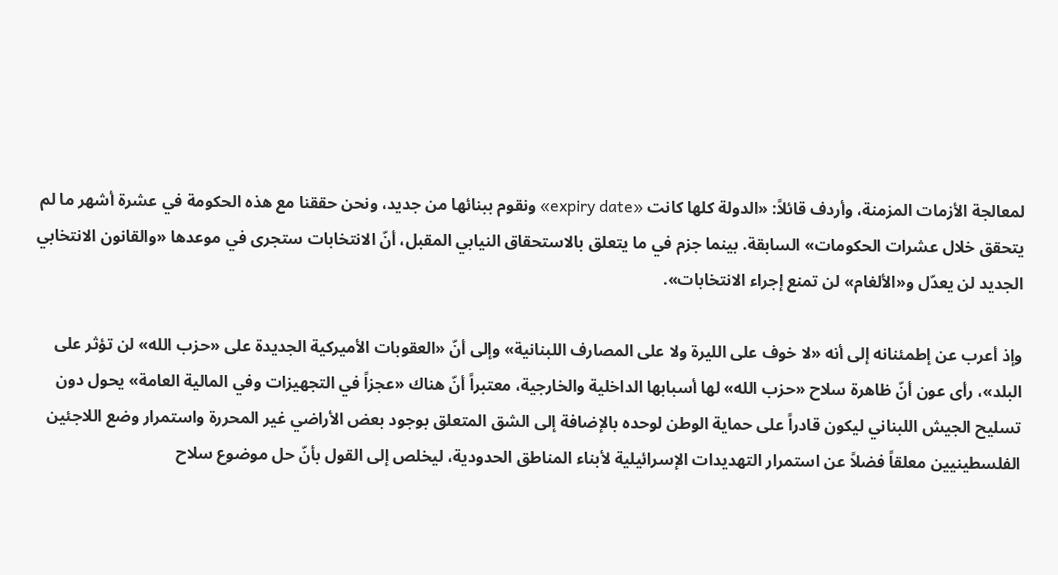لمعالجة الأزمات المزمنة، وأردف قائلاً: «الدولة كلها كانت «expiry date» ونقوم ببنائها من جديد، ونحن حققنا مع هذه الحكومة في عشرة أشهر ما لم يتحقق خلال عشرات الحكومات» السابقة. بينما جزم في ما يتعلق بالاستحقاق النيابي المقبل، أنّ الانتخابات ستجرى في موعدها «والقانون الانتخابي الجديد لن يعدّل و«الألغام» لن تمنع إجراء الانتخابات».

وإذ أعرب عن إطمئنانه إلى أنه «لا خوف على الليرة ولا على المصارف اللبنانية» وإلى أنّ «العقوبات الأميركية الجديدة على «حزب الله» لن تؤثر على البلد»، رأى عون أنّ ظاهرة سلاح «حزب الله» لها أسبابها الداخلية والخارجية، معتبراً أنّ هناك «عجزاً في التجهيزات وفي المالية العامة» يحول دون تسليح الجيش اللبناني ليكون قادراً على حماية الوطن لوحده بالإضافة إلى الشق المتعلق بوجود بعض الأراضي غير المحررة واستمرار وضع اللاجئين الفلسطينيين معلقاً فضلاً عن استمرار التهديدات الإسرائيلية لأبناء المناطق الحدودية، ليخلص إلى القول بأنّ حل موضوع سلاح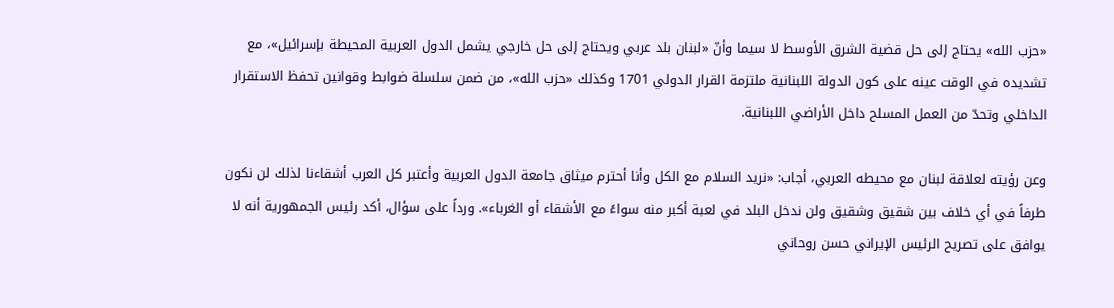«حزب الله» يحتاج إلى حل قضية الشرق الأوسط لا سيما وأنّ «لبنان بلد عربي ويحتاج إلى حل خارجي يشمل الدول العربية المحيطة بإسرائيل»، مع تشديده في الوقت عينه على كون الدولة اللبنانية ملتزمة القرار الدولي 1701 وكذلك «حزب الله»، من ضمن سلسلة ضوابط وقوانين تحفظ الاستقرار الداخلي وتحدّ من العمل المسلح داخل الأراضي اللبنانية.

وعن رؤيته لعلاقة لبنان مع محيطه العربي، أجاب: «نريد السلام مع الكل وأنا أحترم ميثاق جامعة الدول العربية وأعتبر كل العرب أشقاءنا لذلك لن نكون طرفاً في أي خلاف بين شقيق وشقيق ولن ندخل البلد في لعبة أكبر منه سواءً مع الأشقاء أو الغرباء». ورداً على سؤال، أكد رئيس الجمهورية أنه لا يوافق على تصريح الرئيس الإيراني حسن روحاني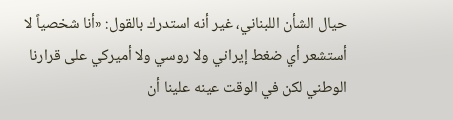حيال الشأن اللبناني، غير أنه استدرك بالقول: «أنا شخصياً لا أستشعر أي ضغط إيراني ولا روسي ولا أميركي على قرارنا الوطني لكن في الوقت عينه علينا أن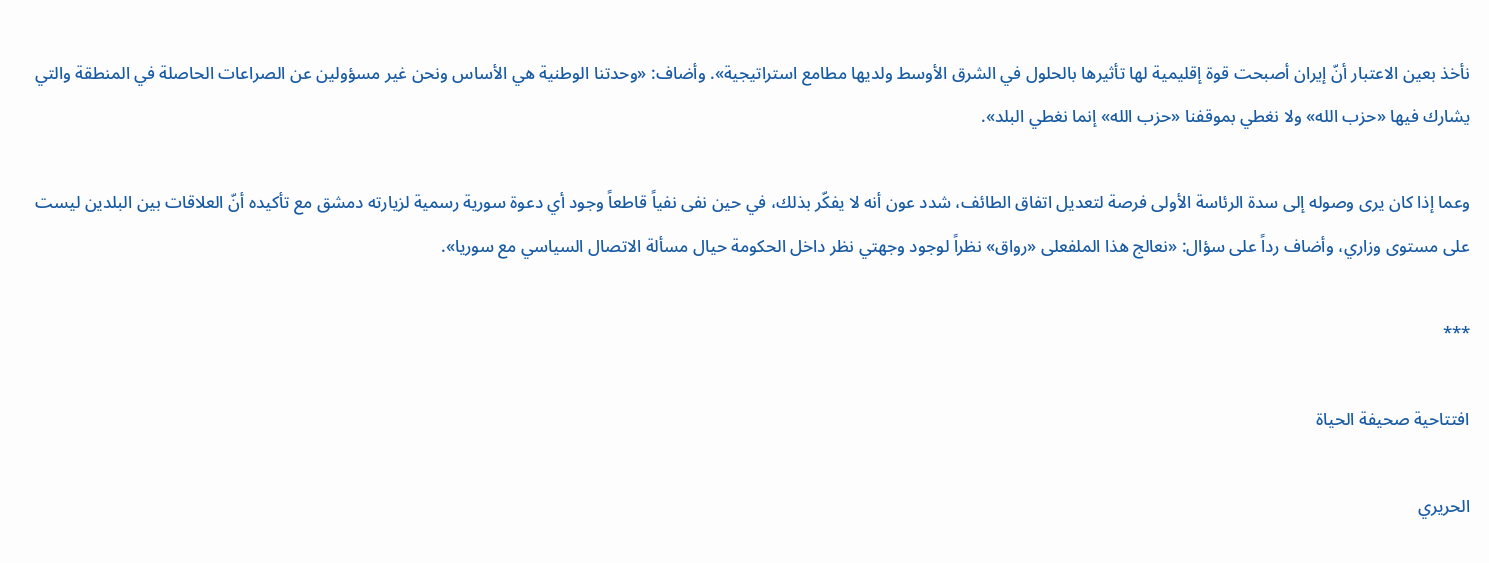نأخذ بعين الاعتبار أنّ إيران أصبحت قوة إقليمية لها تأثيرها بالحلول في الشرق الأوسط ولديها مطامع استراتيجية». وأضاف: «وحدتنا الوطنية هي الأساس ونحن غير مسؤولين عن الصراعات الحاصلة في المنطقة والتي يشارك فيها «حزب الله» ولا نغطي بموقفنا «حزب الله» إنما نغطي البلد».

وعما إذا كان يرى وصوله إلى سدة الرئاسة الأولى فرصة لتعديل اتفاق الطائف، شدد عون أنه لا يفكّر بذلك، في حين نفى نفياً قاطعاً وجود أي دعوة سورية رسمية لزيارته دمشق مع تأكيده أنّ العلاقات بين البلدين ليست على مستوى وزاري، وأضاف رداً على سؤال: «نعالج هذا الملفعلى «رواق» نظراً لوجود وجهتي نظر داخل الحكومة حيال مسألة الاتصال السياسي مع سوريا».

***

افتتاحية صحيفة الحياة

الحريري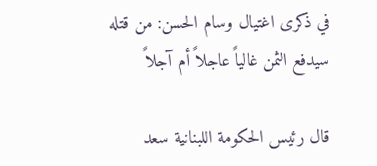في ذكرى اغتيال وسام الحسن: من قتله سيدفع الثمن غالياً عاجلاً أم آجلاً

قال رئيس الحكومة اللبنانية سعد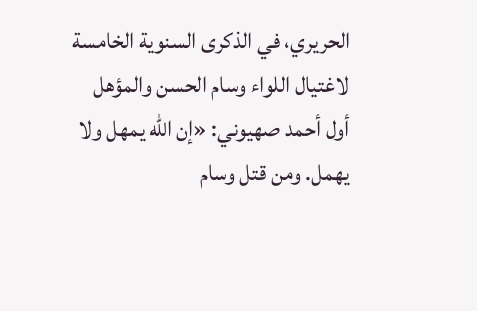الحريري، في الذكرى السنوية الخامسة لاغتيال اللواء وسام الحسن والمؤهل أول أحمد صهيوني: «إن الله يمهل ولا يهمل. ومن قتل وسام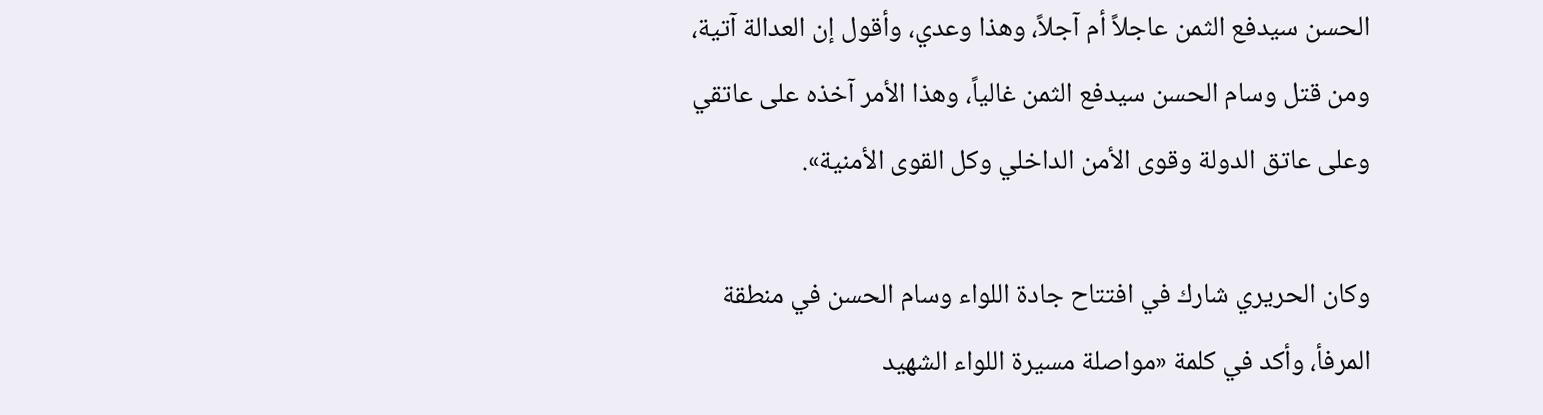الحسن سيدفع الثمن عاجلاً أم آجلاً، وهذا وعدي، وأقول إن العدالة آتية، ومن قتل وسام الحسن سيدفع الثمن غالياً، وهذا الأمر آخذه على عاتقي وعلى عاتق الدولة وقوى الأمن الداخلي وكل القوى الأمنية».

وكان الحريري شارك في افتتاح جادة اللواء وسام الحسن في منطقة المرفأ، وأكد في كلمة «مواصلة مسيرة اللواء الشهيد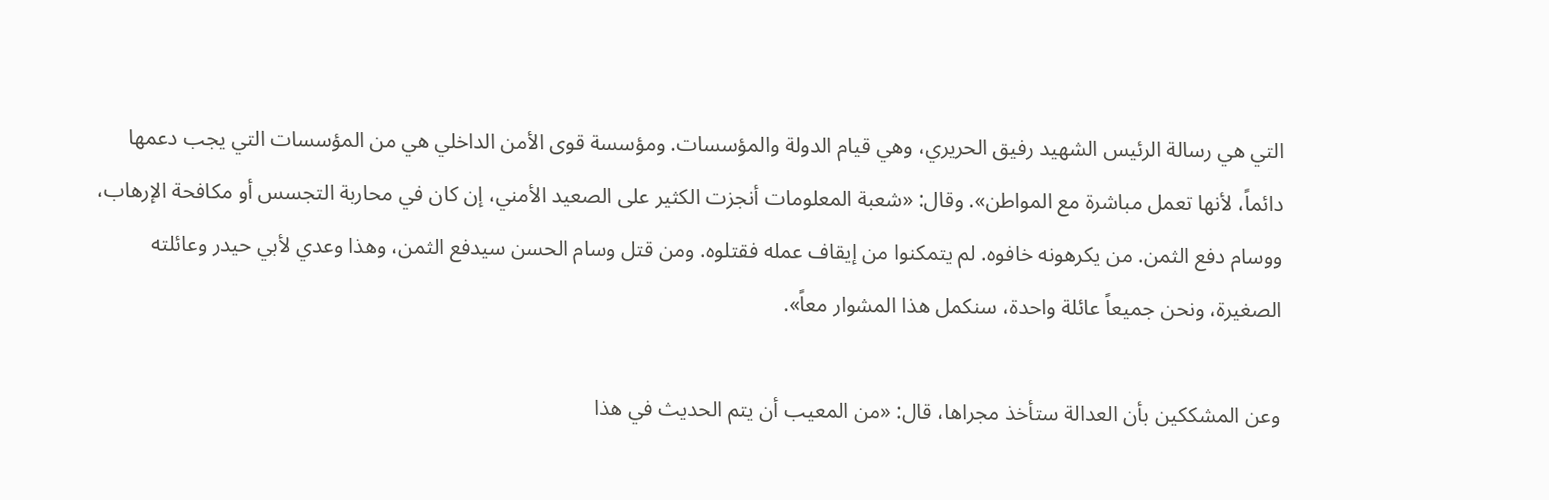التي هي رسالة الرئيس الشهيد رفيق الحريري، وهي قيام الدولة والمؤسسات. ومؤسسة قوى الأمن الداخلي هي من المؤسسات التي يجب دعمها دائماً، لأنها تعمل مباشرة مع المواطن». وقال: «شعبة المعلومات أنجزت الكثير على الصعيد الأمني، إن كان في محاربة التجسس أو مكافحة الإرهاب، ووسام دفع الثمن. من يكرهونه خافوه. لم يتمكنوا من إيقاف عمله فقتلوه. ومن قتل وسام الحسن سيدفع الثمن، وهذا وعدي لأبي حيدر وعائلته الصغيرة، ونحن جميعاً عائلة واحدة، سنكمل هذا المشوار معاً».

وعن المشككين بأن العدالة ستأخذ مجراها، قال: «من المعيب أن يتم الحديث في هذا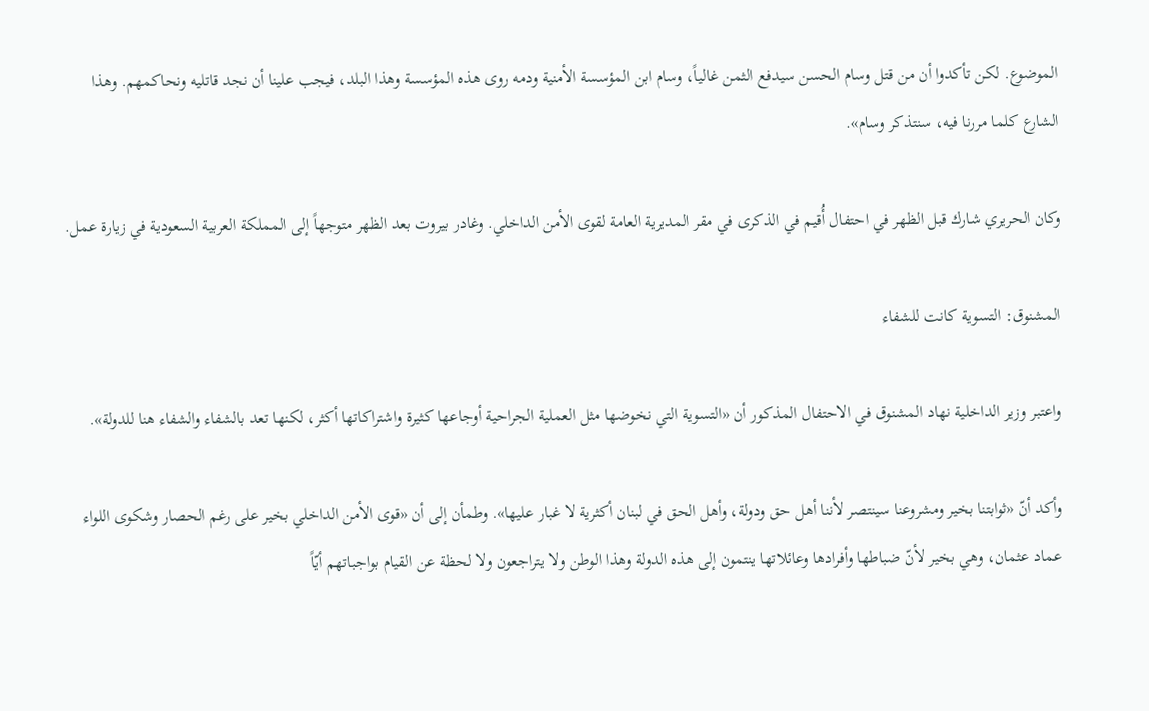الموضوع. لكن تأكدوا أن من قتل وسام الحسن سيدفع الثمن غالياً، وسام ابن المؤسسة الأمنية ودمه روى هذه المؤسسة وهذا البلد، فيجب علينا أن نجد قاتليه ونحاكمهم. وهذا الشارع كلما مررنا فيه، سنتذكر وسام».

وكان الحريري شارك قبل الظهر في احتفال أُقيم في الذكرى في مقر المديرية العامة لقوى الأمن الداخلي. وغادر بيروت بعد الظهر متوجهاً إلى المملكة العربية السعودية في زيارة عمل.

المشنوق: التسوية كانت للشفاء

واعتبر وزير الداخلية نهاد المشنوق في الاحتفال المذكور أن «التسوية التي نخوضها مثل العملية الجراحية أوجاعها كثيرة واشتراكاتها أكثر، لكنها تعد بالشفاء والشفاء هنا للدولة».

وأكد أنّ «ثوابتنا بخير ومشروعنا سينتصر لأننا أهل حق ودولة، وأهل الحق في لبنان أكثرية لا غبار عليها». وطمأن إلى أن «قوى الأمن الداخلي بخير على رغم الحصار وشكوى اللواء عماد عثمان، وهي بخير لأنّ ضباطها وأفرادها وعائلاتها ينتمون إلى هذه الدولة وهذا الوطن ولا يتراجعون ولا لحظة عن القيام بواجباتهم أيّاً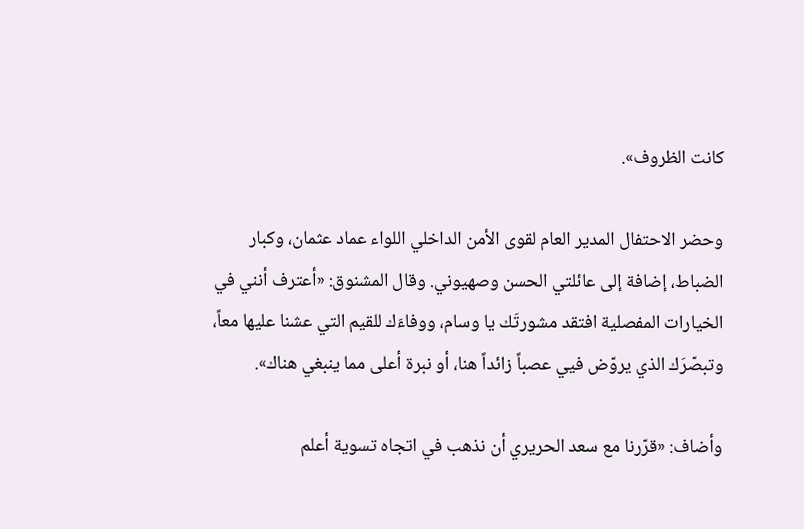كانت الظروف».

وحضر الاحتفال المدير العام لقوى الأمن الداخلي اللواء عماد عثمان، وكبار الضباط، إضافة إلى عائلتي الحسن وصهيوني. وقال المشنوق: «أعترف أنني في الخيارات المفصلية افتقد مشورتَك يا وسام، ووفاءَك للقيم التي عشنا عليها معاً، وتبصّرَك الذي يروّض فيي عصباً زائداً هنا، أو نبرة أعلى مما ينبغي هناك».

وأضاف: «قرّرنا مع سعد الحريري أن نذهب في اتجاه تسوية أعلم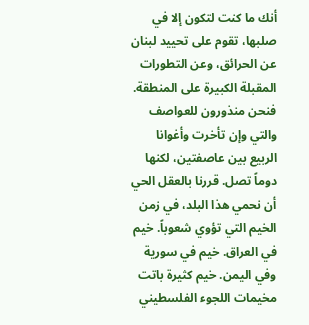أنك ما كنت لتكون إلا في صلبها، تقوم على تحييد لبنان عن الحرائق، وعن التطورات المقبلة الكبيرة على المنطقة. فنحن منذورون للعواصف والتي وإن تأخرت وأغوانا الربيع بين عاصفتين، لكنها دوماً تصل. قررنا بالعقل الحي أن نحمي هذا البلد، في زمن الخيم التي تؤوي شعوباً. خيم في العراق. خيم في سورية وفي اليمن. خيم كثيرة باتت مخيمات اللجوء الفلسطيني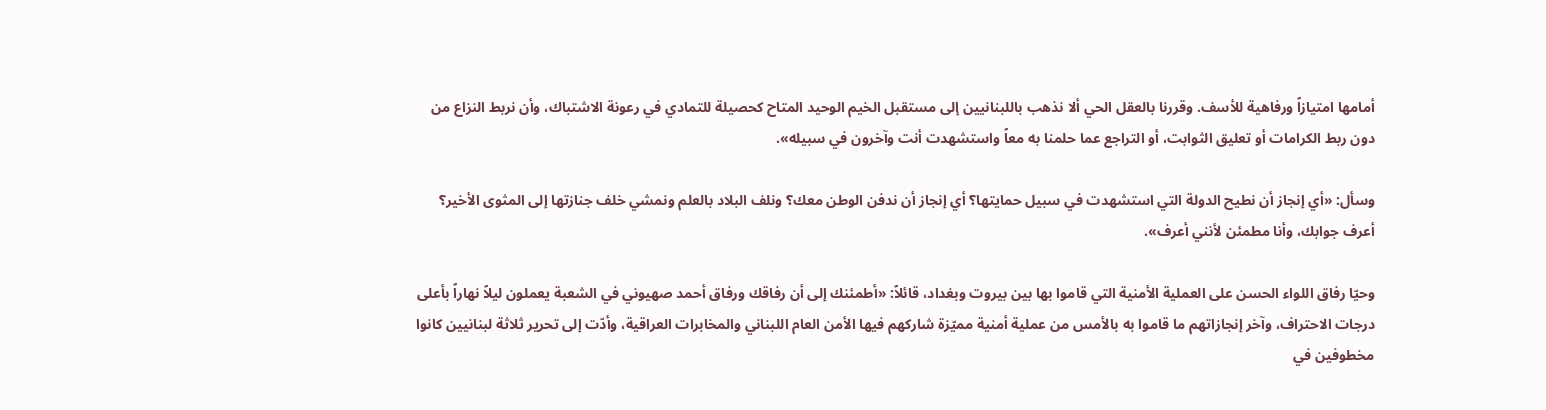أمامها امتيازاً ورفاهية للأسف. وقررنا بالعقل الحي ألا نذهب باللبنانيين إلى مستقبل الخيم الوحيد المتاح كحصيلة للتمادي في رعونة الاشتباك، وأن نربط النزاع من دون ربط الكرامات أو تعليق الثوابت، أو التراجع عما حلمنا به معاً واستشهدت أنت وآخرون في سبيله».

وسأل: «أي إنجاز أن نطيح الدولة التي استشهدت في سبيل حمايتها؟ أي إنجاز أن ندفن الوطن معك؟ ونلف البلاد بالعلم ونمشي خلف جنازتها إلى المثوى الأخير؟ أعرف جوابك، وأنا مطمئن لأنني أعرف».

وحيّا رفاق اللواء الحسن على العملية الأمنية التي قاموا بها بين بيروت وبغداد، قائلاً: «أطمئنك إلى أن رفاقك ورفاق أحمد صهيوني في الشعبة يعملون ليلاً نهاراً بأعلى درجات الاحتراف، وآخر إنجازاتهم ما قاموا به بالأمس من عملية أمنية مميّزة شاركهم فيها الأمن العام اللبناني والمخابرات العراقية، وأدّت إلى تحرير ثلاثة لبنانيين كانوا مخطوفين في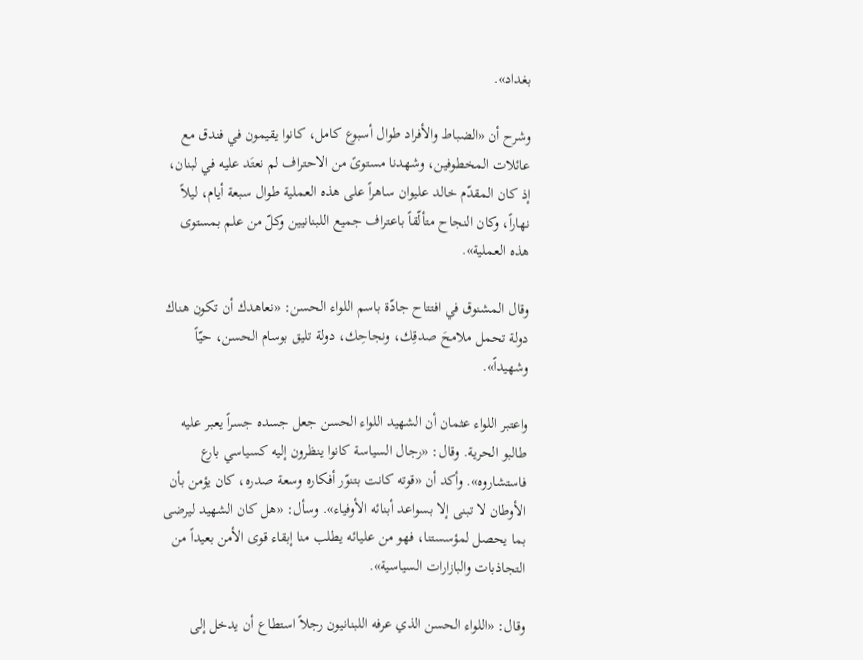بغداد».

وشرح أن «الضباط والأفراد طوال أسبوع كامل، كانوا يقيمون في فندق مع عائلات المخطوفين، وشهدنا مستوىً من الاحتراف لم نعتَد عليه في لبنان، إذ كان المقدّم خالد عليوان ساهراً على هذه العملية طوال سبعة أيام، ليلاً نهاراً، وكان النجاح متألّقاً باعتراف جميع اللبنانيين وكلّ من علم بمستوى هذه العملية».

وقال المشنوق في افتتاح جادّة باسم اللواء الحسن: «نعاهدك أن تكون هناك دولة تحمل ملامحَ صدقِك، ونجاحِك، دولة تليق بوسام الحسن، حيّاً وشهيداً».

واعتبر اللواء عثمان أن الشهيد اللواء الحسن جعل جسده جسراً يعبر عليه طالبو الحرية. وقال: «رجال السياسة كانوا ينظرون إليه كسياسي بارع فاستشاروه». وأكد أن «قوته كانت بتنوّر أفكاره وسعة صدره، كان يؤمن بأن الأوطان لا تبنى إلا بسواعد أبنائه الأوفياء». وسأل: «هل كان الشهيد ليرضى بما يحصل لمؤسستنا، فهو من عليائه يطلب منا إبقاء قوى الأمن بعيداً من التجاذبات والبازارات السياسية».

وقال: «اللواء الحسن الذي عرفه اللبنانيون رجلاً استطاع أن يدخل إلى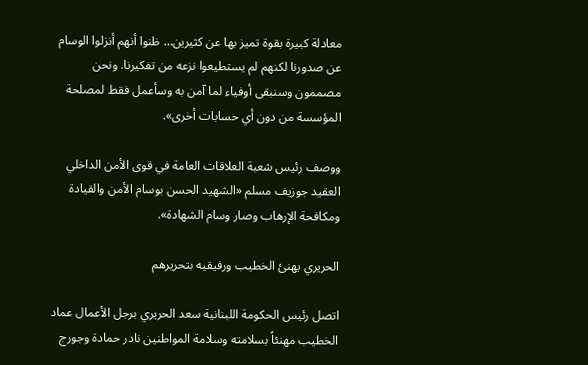معادلة كبيرة بقوة تميز بها عن كثيرين… ظنوا أنهم أنزلوا الوسام عن صدورنا لكنهم لم يستطيعوا نزعه من تفكيرنا. ونحن مصممون وسنبقى أوفياء لما آمن به وسأعمل فقط لمصلحة المؤسسة من دون أي حسابات أخرى».

ووصف رئيس شعبة العلاقات العامة في قوى الأمن الداخلي العقيد جوزيف مسلم «الشهيد الحسن بوسام الأمن والقيادة ومكافحة الإرهاب وصار وسام الشهادة».

الحريري يهنئ الخطيب ورفيقيه بتحريرهم

اتصل رئيس الحكومة اللبنانية سعد الحريري برجل الأعمال عماد الخطيب مهنئاً بسلامته وسلامة المواطنين نادر حمادة وجورج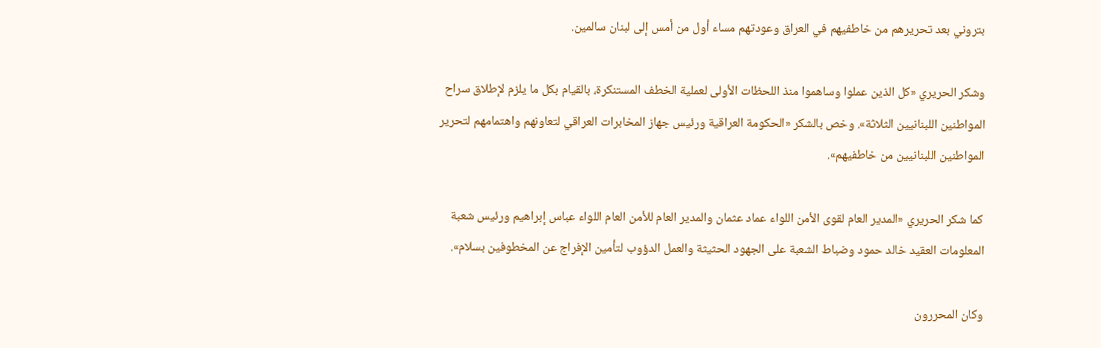بتروني بعد تحريرهم من خاطفيهم في العراق وعودتهم مساء أول من أمس إلى لبنان سالمين.

وشكر الحريري «كل الذين عملوا وساهموا منذ اللحظات الأولى لعملية الخطف المستنكرة، بالقيام بكل ما يلزم لإطلاق سراح المواطنين اللبنانيين الثلاثة». وخص بالشكر «الحكومة العراقية ورئيس جهاز المخابرات العراقي لتعاونهم واهتمامهم لتحرير المواطنين اللبنانيين من خاطفيهم».

كما شكر الحريري «المدير العام لقوى الأمن اللواء عماد عثمان والمدير العام للأمن العام اللواء عباس إبراهيم ورئيس شعبة المعلومات العقيد خالد حمود وضباط الشعبة على الجهود الحثيثة والعمل الدؤوب لتأمين الإفراج عن المخطوفين بسلام».

وكان المحررون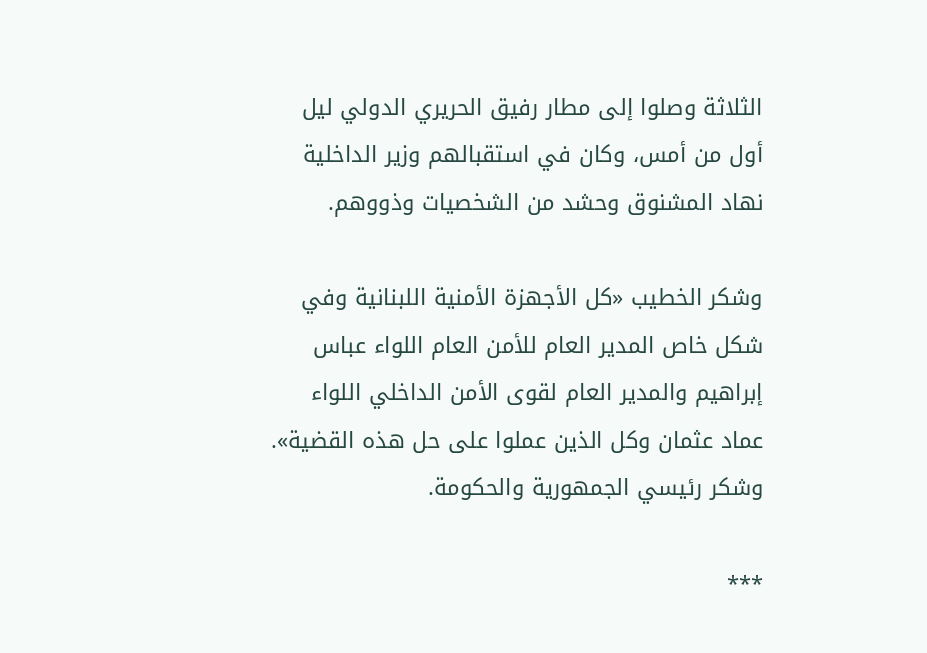الثلاثة وصلوا إلى مطار رفيق الحريري الدولي ليل أول من أمس، وكان في استقبالهم وزير الداخلية نهاد المشنوق وحشد من الشخصيات وذووهم.

وشكر الخطيب «كل الأجهزة الأمنية اللبنانية وفي شكل خاص المدير العام للأمن العام اللواء عباس إبراهيم والمدير العام لقوى الأمن الداخلي اللواء عماد عثمان وكل الذين عملوا على حل هذه القضية». وشكر رئيسي الجمهورية والحكومة.

***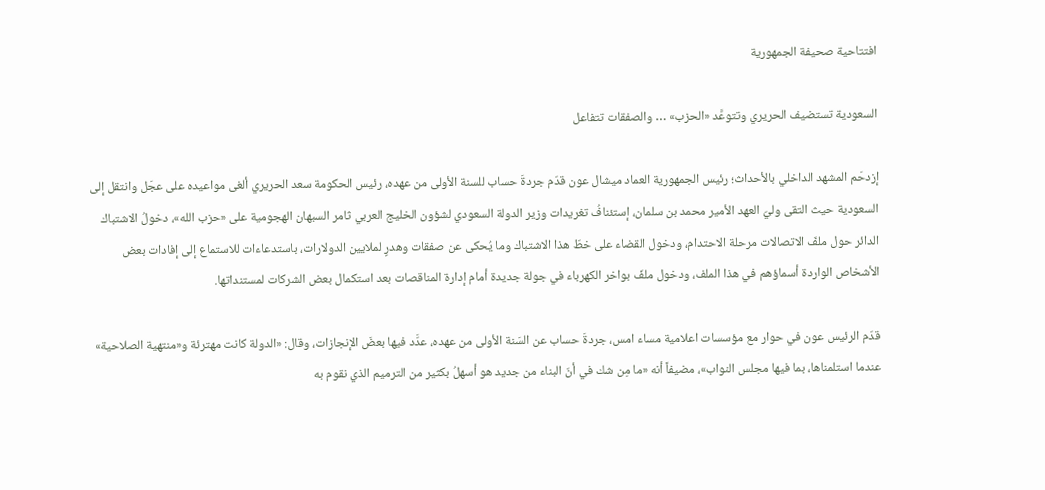افتتاحية صحيفة الجمهورية

السعودية تستضيف الحريري وتتوعَّد «الحزب» … والصفقات تتفاعل

إزدحَم المشهد الداخلي بالأحداث؛ رئيس الجمهورية العماد ميشال عون قدّم جردةَ حساب للسنة الأولى من عهده، رئيس الحكومة سعد الحريري ألغى مواعيده على عجَل وانتقل إلى السعودية حيث التقى وليّ العهد الأمير محمد بن سلمان، إستئنافُ تغريدات وزير الدولة السعودي لشؤون الخليج العربي ثامر السبهان الهجومية على «حزب الله»، دخولُ الاشتباك الدائر حول ملفّ الاتصالات مرحلة الاحتدام، ودخول القضاء على خطّ هذا الاشتباك وما يُحكى عن صفقات وهدرٍ لملايين الدولارات، باستدعاءات للاستماع إلى إفادات بعض الأشخاص الواردة أسماؤهم في هذا الملف، ودخول ملفّ بواخر الكهرباء في جولة جديدة أمام إدارة المناقصات بعد استكمال بعض الشركات لمستنداتها.

قدّم الرئيس عون في حوار مع مؤسسات اعلامية مساء امس، جردةَ حساب عن السَنة الأولى من عهده، عدَّد فيها بعضَ الإنجازات، وقال: «الدولة كانت مهترئة و«منتهية الصلاحية» عندما استلمناها، بما فيها مجلس النواب»، مضيفاً أنه «ما مِن شك في أنّ البناء من جديد هو أسهلُ بكثير من الترميم الذي نقوم به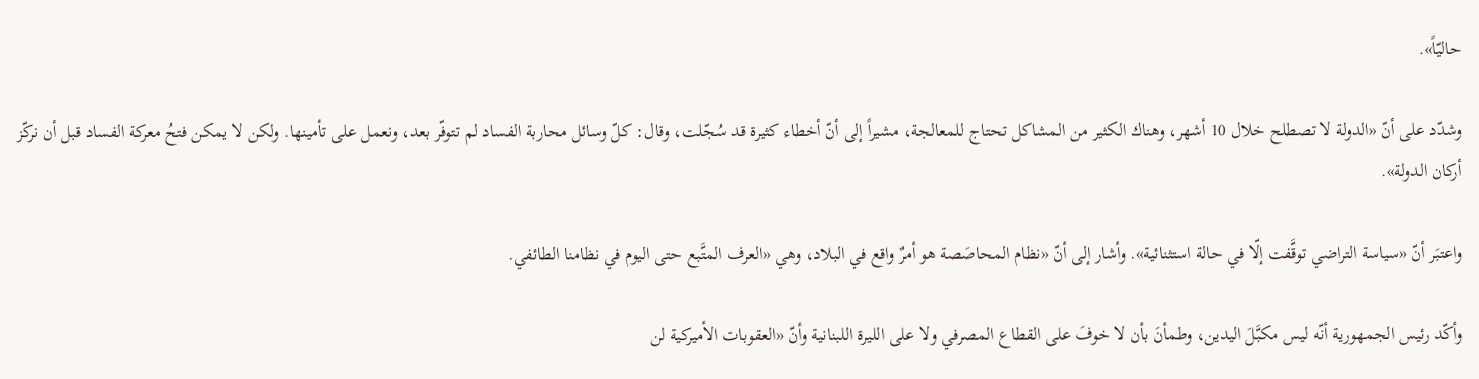حاليّاً».

وشدّد على أنّ «الدولة لا تصطلح خلال 10 أشهر، وهناك الكثير من المشاكل تحتاج للمعالجة، مشيراً إلى أنّ أخطاء كثيرة قد سُجّلت، وقال: كلّ وسائل محاربة الفساد لم تتوفّر بعد، ونعمل على تأمينها. ولكن لا يمكن فتحُ معركة الفساد قبل أن نركّز أركان الدولة».

واعتبَر أنّ «سياسة التراضي توقَّفت إلّا في حالة استثنائية». وأشار إلى أنّ «نظام المحاصَصة هو أمرٌ واقع في البلاد، وهي «العرف المتَّبع حتى اليوم في نظامنا الطائفي.

وأكّد رئيس الجمهورية أنّه ليس مكبَّلَ اليدين، وطمأنَ بأن لا خوفَ على القطاع المصرفي ولا على الليرة اللبنانية وأنّ «العقوبات الأميركية لن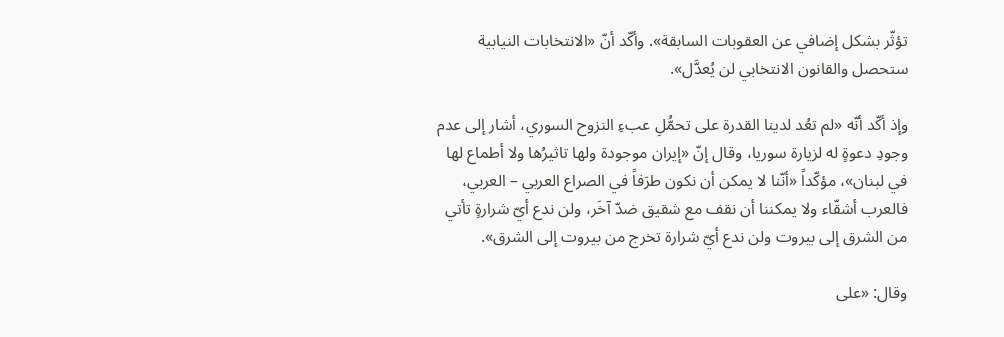تؤثّر بشكل إضافي عن العقوبات السابقة». وأكّد أنّ «الانتخابات النيابية ستحصل والقانون الانتخابي لن يُعدَّل».

وإذ أكّد أنّه «لم تعُد لدينا القدرة على تحمُّلِ عبءِ النزوح السوري، أشار إلى عدم وجودِ دعوةٍ له لزيارة سوريا، وقال إنّ «إيران موجودة ولها تاثيرُها ولا أطماع لها في لبنان»، مؤكّداً «أنّنا لا يمكن أن نكون طرَفاً في الصراع العربي – العربي، فالعرب أشقّاء ولا يمكننا أن نقف مع شقيق ضدّ آخَر، ولن ندع أيّ شرارةٍ تأتي من الشرق إلى بيروت ولن ندع أيّ شرارة تخرج من بيروت إلى الشرق».

وقال: «على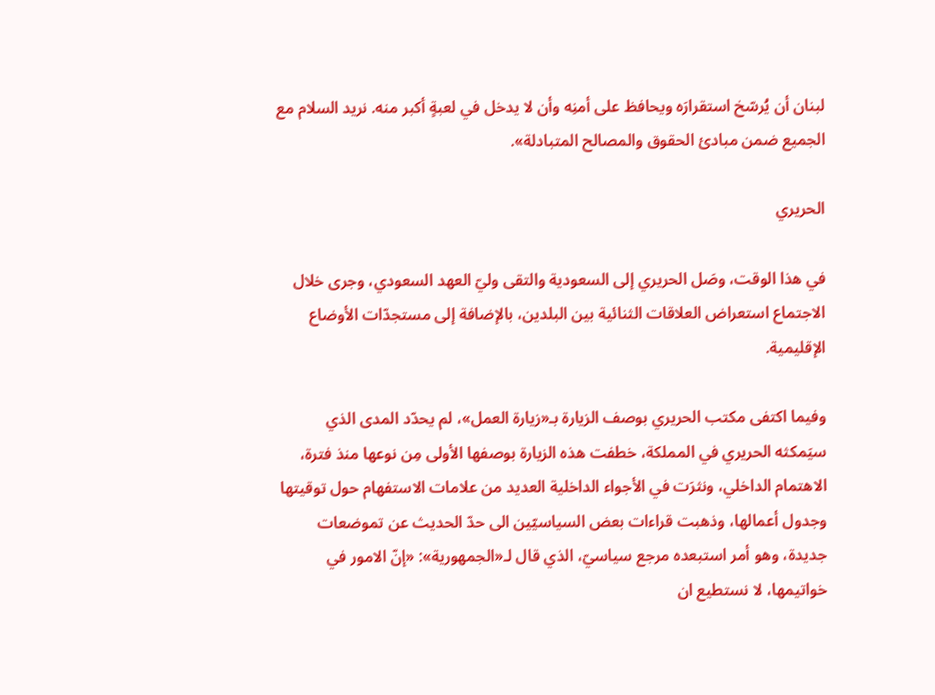لبنان أن يُرسّخ استقرارَه ويحافظ على أمنِه وأن لا يدخل في لعبةٍ أكبر منه. نريد السلام مع الجميع ضمن مبادئ الحقوق والمصالح المتبادلة».

الحريري

في هذا الوقت، وصَل الحريري إلى السعودية والتقى وليّ العهد السعودي، وجرى خلال الاجتماع استعراض العلاقات الثنائية بين البلدين، بالإضافة إلى مستجدّات الأوضاع الإقليمية.

وفيما اكتفى مكتب الحريري بوصف الزيارة بـ«زيارة العمل»، لم يحدّد المدى الذي سيَمكثه الحريري في المملكة، خطفت هذه الزيارة بوصفها الأولى مِن نوعها منذ فترة، الاهتمام الداخلي، ونثرَت في الأجواء الداخلية العديد من علامات الاستفهام حول توقيتها وجدول أعمالها، وذهبت قراءات بعض السياسيّين الى حدّ الحديث عن تموضعات جديدة، وهو أمر استبعده مرجع سياسيّ، الذي قال لـ«الجمهورية»: «إنّ الامور في خواتيمها، لا نستطيع ان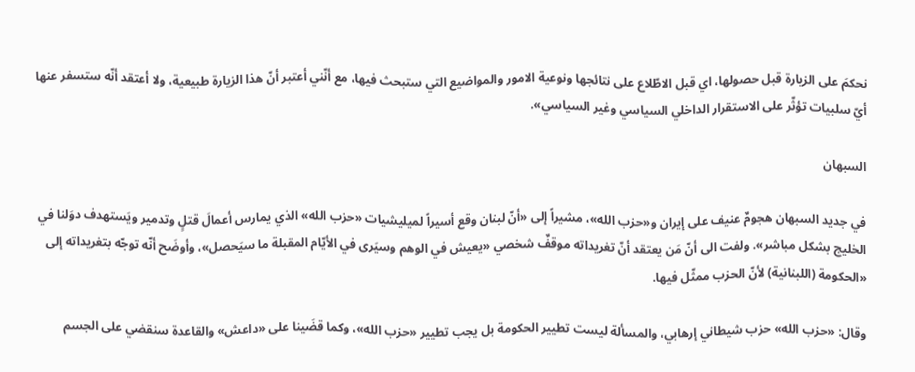نحكمَ على الزيارة قبل حصولها، اي قبل الاطّلاع على نتائجها ونوعية الامور والمواضيع التي ستبحث فيها، مع أنّني أعتبر أنّ هذا الزيارة طبيعية، ولا أعتقد أنّه ستسفر عنها أيّ سلبيات تؤثّر على الاستقرار الداخلي السياسي وغير السياسي».

السبهان

في جديد السبهان هجومٌ عنيف على إيران و«حزب الله»، مشيراً إلى «أنّ لبنان وقع أسيراً لميليشيات «حزب الله» الذي يمارس أعمالَ قتلٍ وتدمير ويَستهدف دوَلنا في الخليج بشكل مباشر». ولفت الى أنّ مَن يعتقد أنّ تغريداته موقفٌ شخصي «يعيش في الوهم وسيَرى في الأيّام المقبلة ما سيَحصل»، وأوضَح أنّه توجّه بتغريداته إلى «الحكومة (اللبنانية) لأنّ الحزب ممثّل فيها.

وقال: «حزب الله» حزب شيطاني إرهابي، والمسألة ليست تطيير الحكومة بل يجب تطيير «حزب الله»، وكما قضَينا على «داعش» والقاعدة سنقضي على الجسم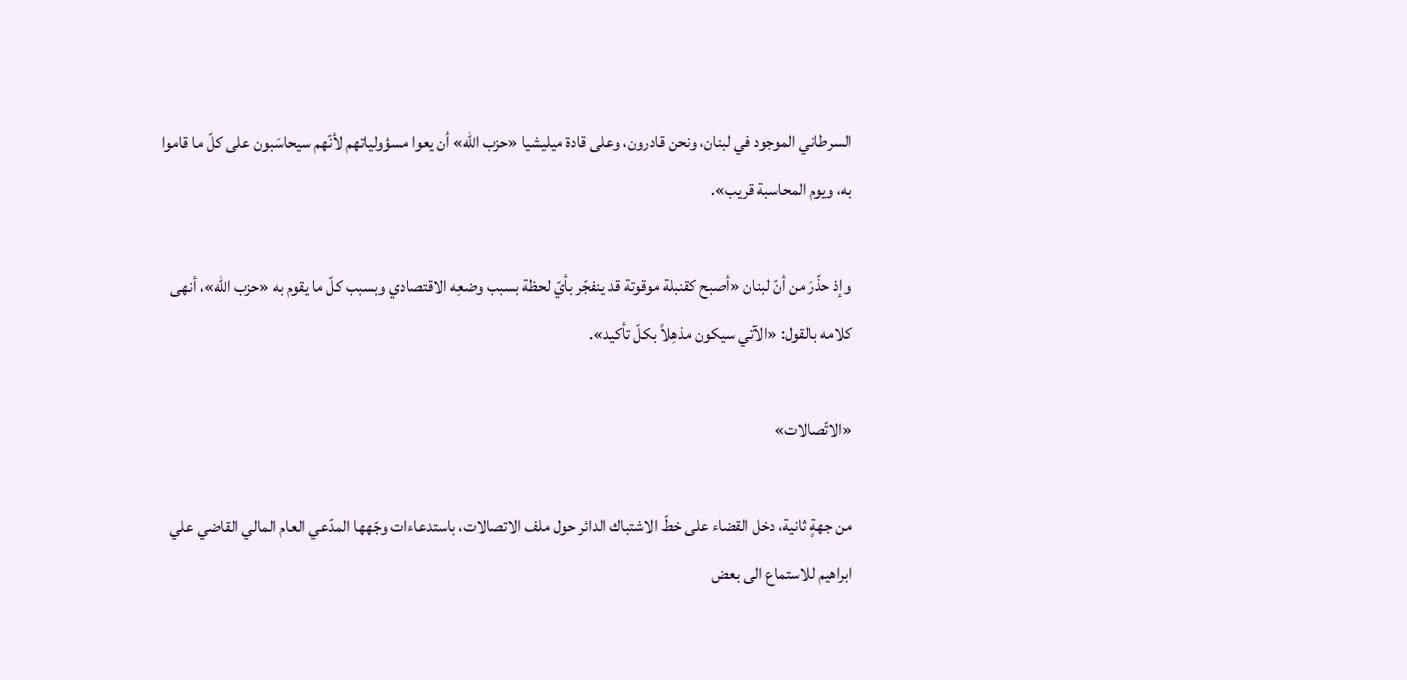السرطاني الموجود في لبنان، ونحن قادرون، وعلى قادة ميليشيا «حزب الله» أن يعوا مسؤولياتهم لأنّهم سيحاسَبون على كلّ ما قاموا به، ويوم المحاسبة قريب».

وإذ حذّرَ من أنّ لبنان «أصبح كقنبلة موقوتة قد ينفجّر بأيّ لحظة بسبب وضعِه الاقتصادي وبسبب كلّ ما يقوم به «حزب الله»، أنهى كلامه بالقول: «الآتي سيكون مذهِلاً بكلّ تأكيد».

«الاتّصالات»

من جهةٍ ثانية، دخل القضاء على خطّ الاشتباك الدائر حول ملف الاتصالات، باستدعاءات وجّهها المدّعي العام المالي القاضي علي ابراهيم للاستماع الى بعض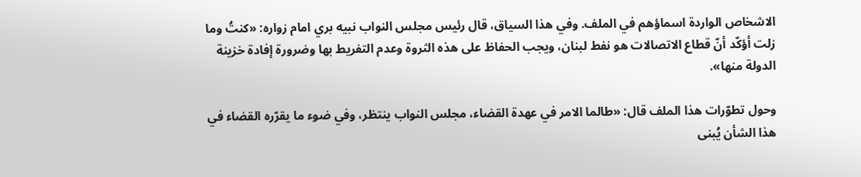الاشخاص الواردة اسماؤهم في الملف. وفي هذا السياق، قال رئيس مجلس النواب نبيه بري امام زواره: «كنتُ وما زلت أؤكّد أنّ قطاع الاتصالات هو نفط لبنان، ويجب الحفاظ على هذه الثروة وعدم التفريط بها وضرورة إفادة خزينة الدولة منها».

وحول تطوّرات هذا الملف قال: «طالما الامر في عهدة القضاء، مجلس النواب ينتظر، وفي ضوء ما يقرّره القضاء في هذا الشأن يُبنى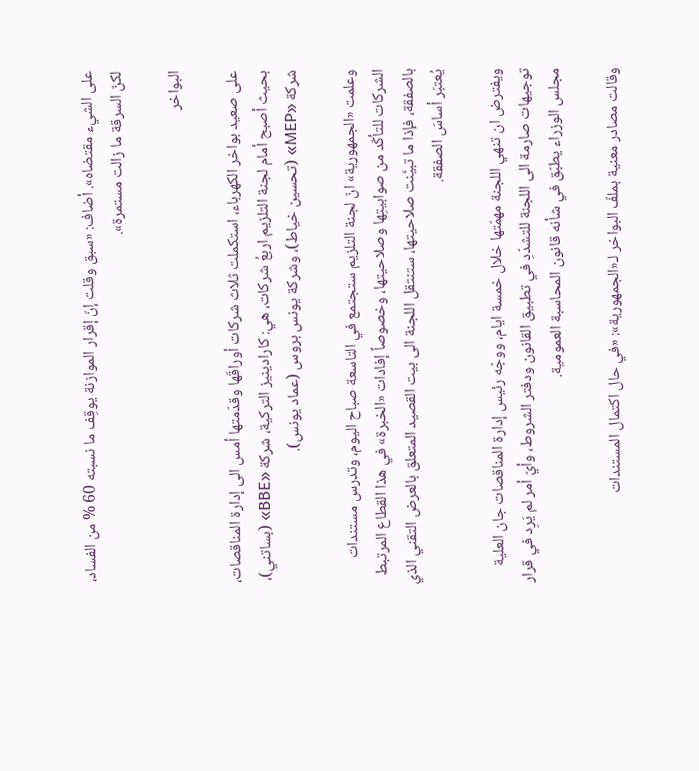على الشيء مقتضاه». أضاف: «سبق وقلت إنّ إقرار الموازنة يوقِف ما نسبته 60 % من الفساد، لكنّ السرقة ما زالت مستمرة».

البواخر

على صعيد بواخر الكهرباء، استكملت ثلاث شركات أوراقَها وقدّمتها أمس الى إدارة المناقصات، بحيث أصبح أمام لجنة التلزيم اربعُ شركات، هي: كارادينيز التركية، شركة «BBE» (بساتني)، شركة «MEP» (تحسين خياط)، وشركة يونس بروس (عماد يونس).

وعلمت «الجمهورية» انّ لجنة التلزيم ستجتمع في التاسعة صباح اليوم، وتدرس مستندات الشركات للتأكّد من صوابيتِها وصلاحيتها، وخصوصاً إفادات «الخبرة» في هذا القطاع المرتبط بالصفقة، فإذا ما تبيَّنت صلاحيتها، ستنتقل اللجنة الى بيت القصيد المتعلق بالعرض التقني الذي يُعتبَر أساسَ الصفقة.

ويفترض ان تنهي اللجنة مهمّتها خلال خمسة ايام، ووجّه رئيس إدارة المناقصات جان العلية توجيهات صارمة الى اللجنة للتشدّدِ في تطبيق القانون ودفتر الشروط، وأيّ أمر لم يَرِد في قرار مجلس الوزراء يطبّق في شأنه قانون المحاسبة العمومية.

وقالت مصادر معنية بملفّ البواخر لـ«الجمهورية»: «في حال اكتمال المستندات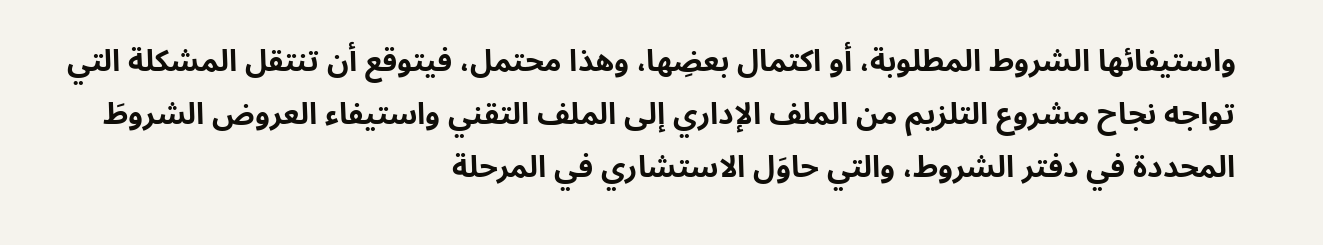واستيفائها الشروط المطلوبة، أو اكتمال بعضِها، وهذا محتمل، فيتوقع أن تنتقل المشكلة التي تواجه نجاح مشروع التلزيم من الملف الإداري إلى الملف التقني واستيفاء العروض الشروطَ المحددة في دفتر الشروط، والتي حاوَل الاستشاري في المرحلة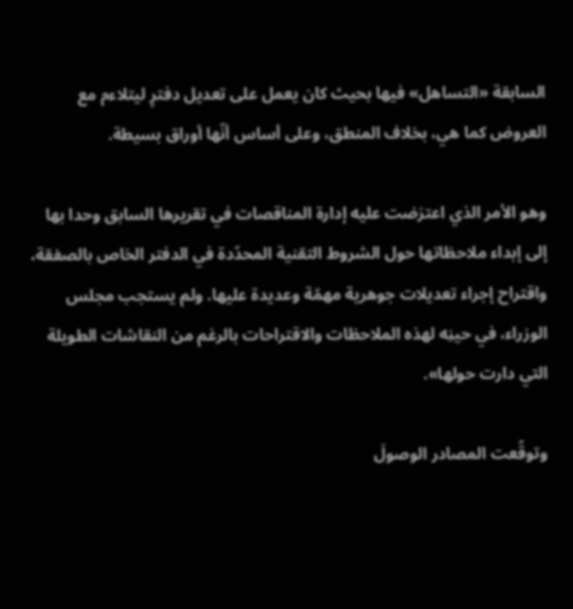السابقة «التساهل» فيها بحيث كان يعمل على تعديل دفترٍ ليتلاءم مع العروض كما هي، بخلاف المنطق، وعلى أساس أنّها أوراق بسيطة.

وهو الأمر الذي اعترَضت عليه إدارة المناقصات في تقريرها السابق وحدا بها إلى إبداء ملاحظاتها حول الشروط التقنية المحدّدة في الدفتر الخاص بالصفقة، واقتراح إجراء تعديلات جوهرية مهمّة وعديدة عليها. ولم يستجب مجلس الوزراء، في حينِه لهذه الملاحظات والاقتراحات بالرغم من النقاشات الطويلة التي دارت حولها».

وتوقّعت المصادر الوصولَ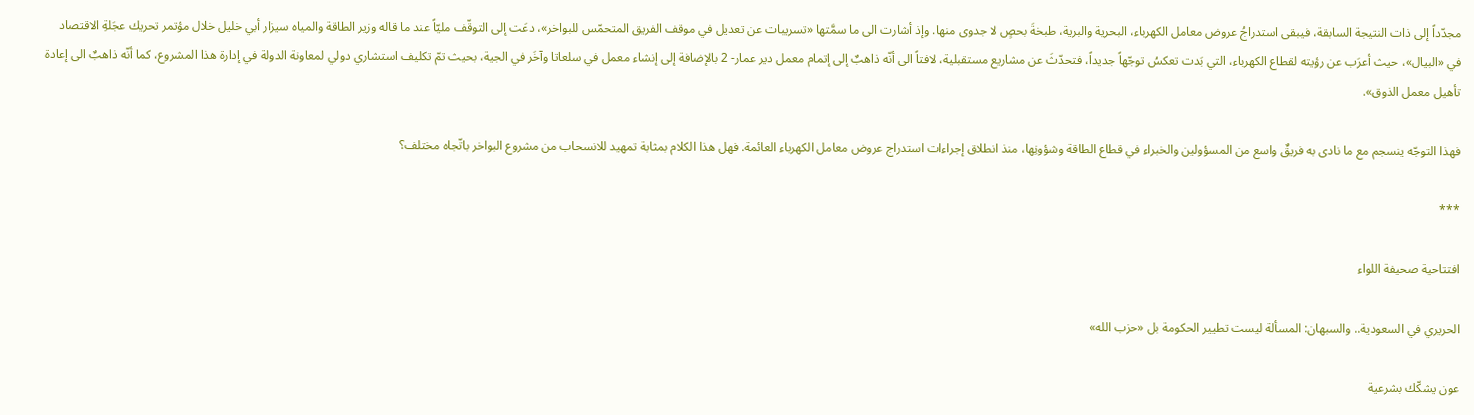مجدّداً إلى ذات النتيجة السابقة، فيبقى استدراجُ عروض معامل الكهرباء، البحرية والبرية، طبخةَ بحصٍ لا جدوى منها. وإذ أشارت الى ما سمَّتها «تسريبات عن تعديل في موقف الفريق المتحمّس للبواخر»، دعَت إلى التوقّف مليّاً عند ما قاله وزير الطاقة والمياه سيزار أبي خليل خلال مؤتمر تحريك عجَلةِ الاقتصاد في «البيال»، حيث أعرَب عن رؤيته لقطاع الكهرباء، التي بَدت تعكسُ توجّهاً جديداً، فتحدّثَ عن مشاريع مستقبلية، لافتاً الى أنّه ذاهبٌ إلى إتمام معمل دير عمار- 2 بالإضافة إلى إنشاء معمل في سلعاتا وآخَر في الجية، بحيث تمّ تكليف استشاري دولي لمعاونة الدولة في إدارة هذا المشروع، كما أنّه ذاهبٌ الى إعادة تأهيل معمل الذوق».

فهذا التوجّه ينسجم مع ما نادى به فريقٌ واسع من المسؤولين والخبراء في قطاع الطاقة وشؤونِها، منذ انطلاق إجراءات استدراج عروض معامل الكهرباء العائمة. فهل هذا الكلام بمثابة تمهيد للانسحاب من مشروع البواخر باتّجاه مختلف؟

***

افتتاحية صحيفة اللواء

الحريري في السعودية.. والسبهان: المسألة ليست تطيير الحكومة بل «حزب الله»

عون يشكّك بشرعية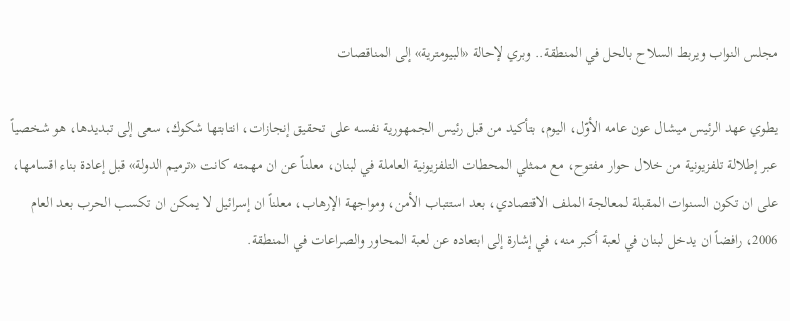مجلس النواب ويربط السلاح بالحل في المنطقة.. وبري لإحالة «البيومترية» إلى المناقصات

يطوي عهد الرئيس ميشال عون عامه الأوّل، اليوم، بتأكيد من قبل رئيس الجمهورية نفسه على تحقيق إنجازات، انتابتها شكوك، سعى إلى تبديدها، هو شخصياً عبر إطلالة تلفزيونية من خلال حوار مفتوح، مع ممثلي المحطات التلفزيونية العاملة في لبنان، معلناً عن ان مهمته كانت «ترميم الدولة» قبل إعادة بناء اقسامها، على ان تكون السنوات المقبلة لمعالجة الملف الاقتصادي، بعد استتباب الأمن، ومواجهة الإرهاب، معلناً ان إسرائيل لا يمكن ان تكسب الحرب بعد العام 2006، رافضاً ان يدخل لبنان في لعبة أكبر منه، في إشارة إلى ابتعاده عن لعبة المحاور والصراعات في المنطقة.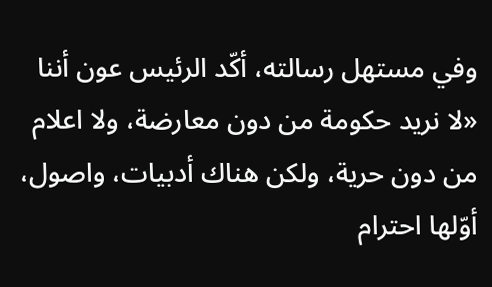وفي مستهل رسالته، أكّد الرئيس عون أننا «لا نريد حكومة من دون معارضة، ولا اعلام من دون حرية، ولكن هناك أدبيات، واصول، أوّلها احترام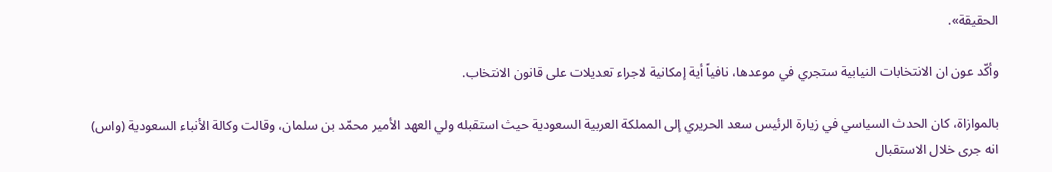الحقيقة».

وأكّد عون ان الانتخابات النيابية ستجري في موعدها، نافياً أية إمكانية لاجراء تعديلات على قانون الانتخاب.

بالموازاة، كان الحدث السياسي في زيارة الرئيس سعد الحريري إلى المملكة العربية السعودية حيث استقبله ولي العهد الأمير محمّد بن سلمان، وقالت وكالة الأنباء السعودية (واس) انه جرى خلال الاستقبال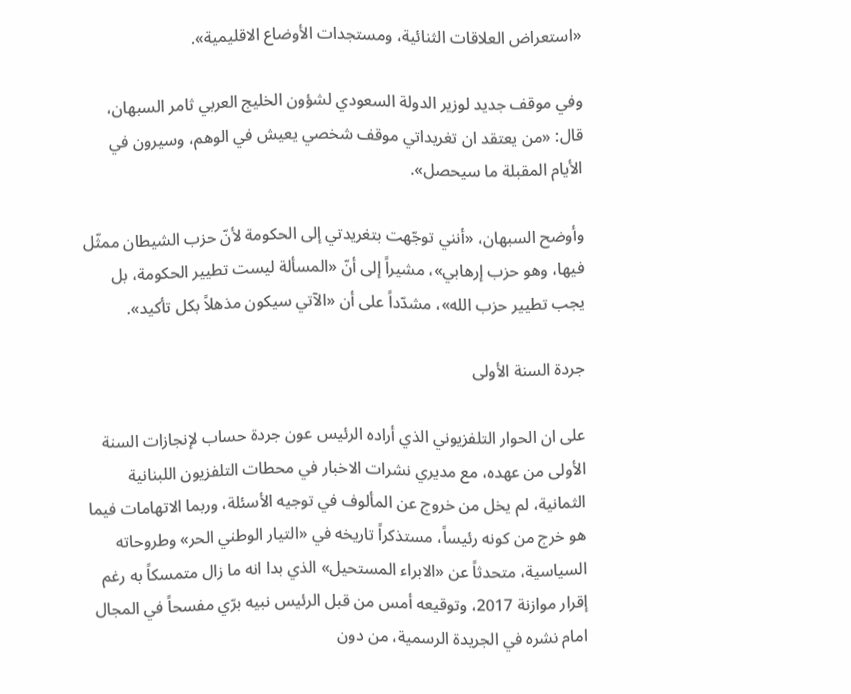«استعراض العلاقات الثنائية، ومستجدات الأوضاع الاقليمية».

وفي موقف جديد لوزير الدولة السعودي لشؤون الخليج العربي ثامر السبهان، قال: «من يعتقد ان تغريداتي موقف شخصي يعيش في الوهم، وسيرون في الأيام المقبلة ما سيحصل».

وأوضح السبهان، «أنني توجّهت بتغريدتي إلى الحكومة لأنّ حزب الشيطان ممثّل فيها، وهو حزب إرهابي»، مشيراً إلى أنّ «المسألة ليست تطيير الحكومة، بل يجب تطيير حزب الله»، مشدّداً على أن «الآتي سيكون مذهلاً بكل تأكيد».

جردة السنة الأولى

على ان الحوار التلفزيوني الذي أراده الرئيس عون جردة حساب لإنجازات السنة الأولى من عهده، مع مديري نشرات الاخبار في محطات التلفزيون اللبنانية الثمانية، لم يخل من خروج عن المألوف في توجيه الأسئلة، وربما الاتهامات فيما هو خرج من كونه رئيساً، مستذكراً تاريخه في «التيار الوطني الحر» وطروحاته السياسية، متحدثاً عن «الابراء المستحيل» الذي بدا انه ما زال متمسكاً به رغم إقرار موازنة 2017، وتوقيعه أمس من قبل الرئيس نبيه برّي مفسحاً في المجال امام نشره في الجريدة الرسمية، من دون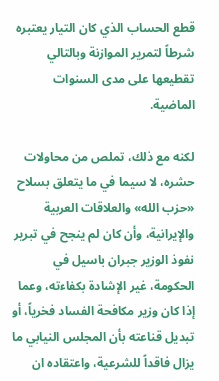قطع الحساب الذي كان التيار يعتبره شرطاً لتمرير الموازنة وبالتالي تقطيعها على مدى السنوات الماضية.

لكنه مع ذلك، تملص من محاولات حشره، لا سيما في ما يتعلق بسلاح «حزب الله» والعلاقات العربية والإيرانية، وأن كان لم ينجح في تبرير نفوذ الوزير جبران باسيل في الحكومة، غير الإشادة بكفاءته، وعما إذا كان وزير مكافحة الفساد فخرياً، أو تبديل قناعته بأن المجلس النيابي ما يزال فاقداً للشرعية، واعتقاده ان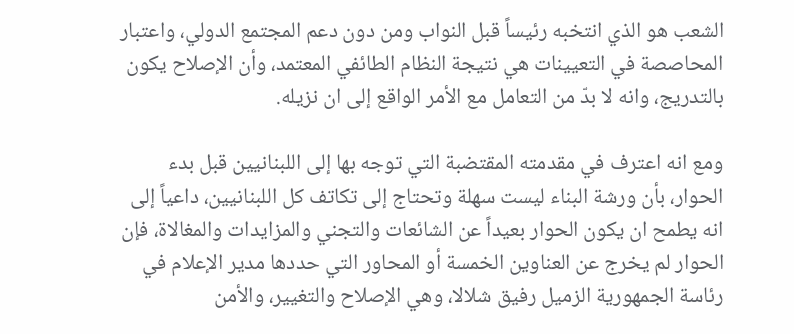الشعب هو الذي انتخبه رئيساً قبل النواب ومن دون دعم المجتمع الدولي، واعتبار المحاصصة في التعيينات هي نتيجة النظام الطائفي المعتمد، وأن الإصلاح يكون بالتدريج، وانه لا بدّ من التعامل مع الأمر الواقع إلى ان نزيله.

ومع انه اعترف في مقدمته المقتضبة التي توجه بها إلى اللبنانيين قبل بدء الحوار، بأن ورشة البناء ليست سهلة وتحتاج إلى تكاتف كل اللبنانيين، داعياً إلى انه يطمح ان يكون الحوار بعيداً عن الشائعات والتجني والمزايدات والمغالاة، فإن الحوار لم يخرج عن العناوين الخمسة أو المحاور التي حددها مدير الإعلام في رئاسة الجمهورية الزميل رفيق شلالا، وهي الإصلاح والتغيير، والأمن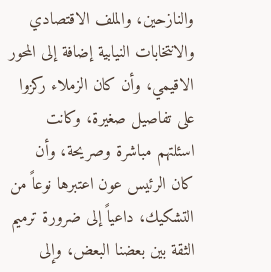والنازحين، والملف الاقتصادي والانتخابات النيابية إضافة إلى المحور الاقيمي، وأن كان الزملاء ركزوا على تفاصيل صغيرة، وكانت اسئلتهم مباشرة وصريحة، وأن كان الرئيس عون اعتبرها نوعاً من التشكيك، داعياً إلى ضرورة ترميم الثقة بين بعضنا البعض، وإلى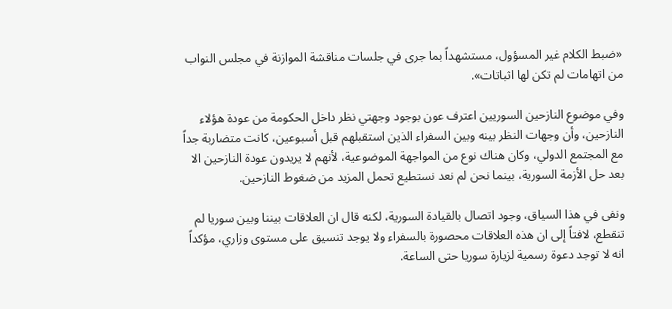«ضبط الكلام غير المسؤول، مستشهداً بما جرى في جلسات مناقشة الموازنة في مجلس النواب من اتهامات لم تكن لها اثباتات».

وفي موضوع النازحين السوريين اعترف عون بوجود وجهتي نظر داخل الحكومة من عودة هؤلاء النازحين، وأن وجهات النظر بينه وبين السفراء الذين استقبلهم قبل أسبوعين، كانت متضاربة جداً مع المجتمع الدولي، وكان هناك نوع من المواجهة الموضوعية، لأنهم لا يريدون عودة النازحين الا بعد حل الأزمة السورية، بينما نحن لم نعد نستطيع تحمل المزيد من ضغوط النازحين.

ونفى في هذا السياق، وجود اتصال بالقيادة السورية، لكنه قال ان العلاقات بيننا وبين سوريا لم تنقطع، لافتاً إلى ان هذه العلاقات محصورة بالسفراء ولا يوجد تنسيق على مستوى وزاري، مؤكداً انه لا توجد دعوة رسمية لزيارة سوريا حتى الساعة.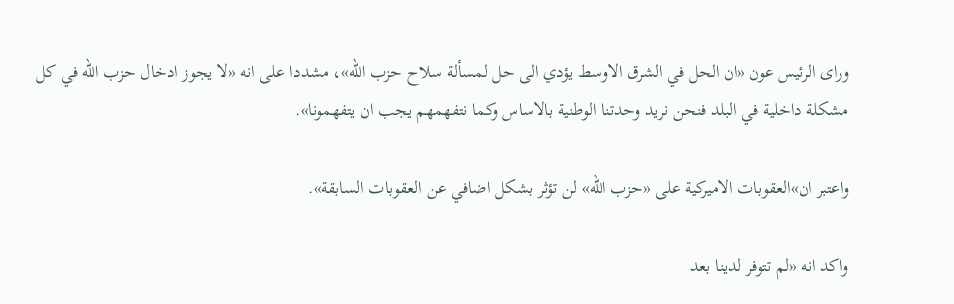وراى الرئيس عون «ان الحل في الشرق الاوسط يؤدي الى حل لمسألة سلاح حزب الله»، مشددا على انه «لا يجوز ادخال حزب الله في كل مشكلة داخلية في البلد فنحن نريد وحدتنا الوطنية بالاساس وكما نتفهمهم يجب ان يتفهمونا».

واعتبر ان»العقوبات الاميركية على «حزب الله» لن تؤثر بشكل اضافي عن العقوبات السابقة».

واكد انه «لم تتوفر لدينا بعد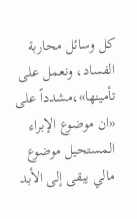كل وسائل محاربة الفساد، ونعمل على تأمينها»،مشدداً على «ان موضوع الإبراء المستحيل موضوع مالي يبقى إلى الأبد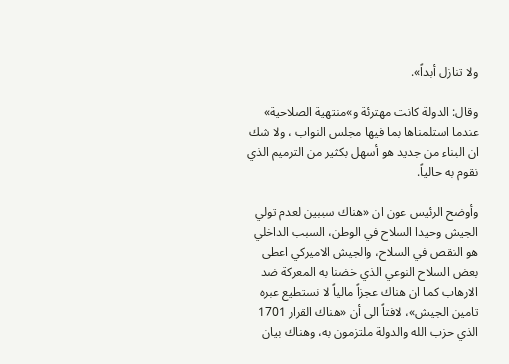ولا تنازل أبداً».

وقال: الدولة كانت مهترئة و»منتهية الصلاحية» عندما استلمناها بما فيها مجلس النواب ، ولا شك ان البناء من جديد هو أسهل بكثير من الترميم الذي نقوم به حالياً.

وأوضح الرئيس عون ان «هناك سببين لعدم تولي الجيش وحيدا السلاح في الوطن، السبب الداخلي هو النقص في السلاح، والجيش الاميركي اعطى بعض السلاح النوعي الذي خضنا به المعركة ضد الارهاب كما ان هناك عجزاً مالياً لا نستطيع عبره تامين الجيش»، لافتاً الى أن «هناك القرار 1701 الذي حزب الله والدولة ملتزمون به، وهناك بيان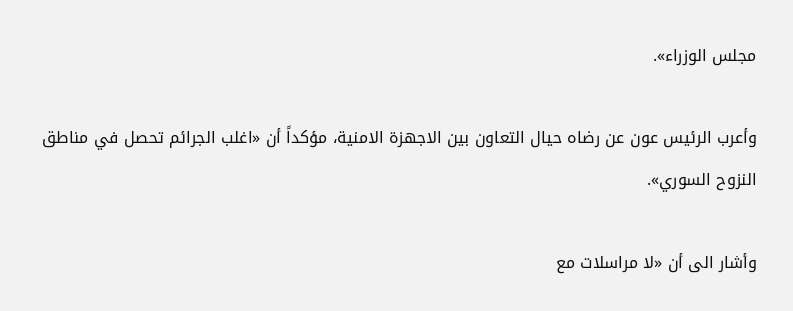مجلس الوزراء».

وأعرب الرئيس عون عن رضاه حيال التعاون بين الاجهزة الامنية، مؤكداً أن «اغلب الجرائم تحصل في مناطق النزوح السوري».

وأشار الى أن «لا مراسلات مع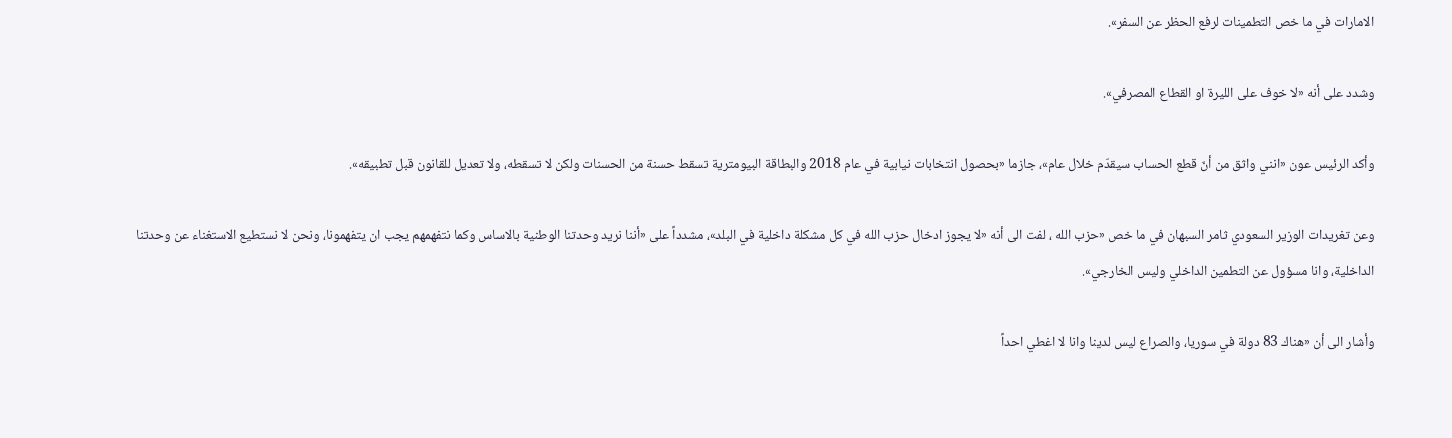الامارات في ما خص التطمينات لرفع الحظر عن السفر».

وشدد على أنه «لا خوف على الليرة او القطاع المصرفي».

وأكد الرئيس عون «انني واثق من أنّ قطع الحساب سيقدّم خلال عام»، جازما «بحصول انتخابات نيابية في عام 2018 والبطاقة البيومترية تسقط حسنة من الحسنات ولكن لا تسقطه، ولا تعديل للقانون قبل تطبيقه».

وعن تغريدات الوزير السعودي ثامر السبهان في ما خص «حزب الله ، لفت الى أنه «لا يجوز ادخال حزب الله في كل مشكلة داخلية في البلد»، مشدداً على «أننا نريد وحدتنا الوطنية بالاساس وكما نتفهمهم يجب ان يتفهمونا، ونحن لا نستطيع الاستغناء عن وحدتنا الداخلية، وانا مسؤول عن التطمين الداخلي وليس الخارجي».

وأشار الى أن «هناك 83 دولة في سوريا، والصراع ليس لدينا وانا لا اغطي احداً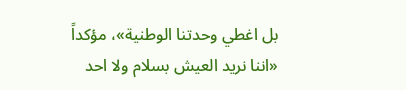بل اغطي وحدتنا الوطنية»، مؤكداً «اننا نريد العيش بسلام ولا احد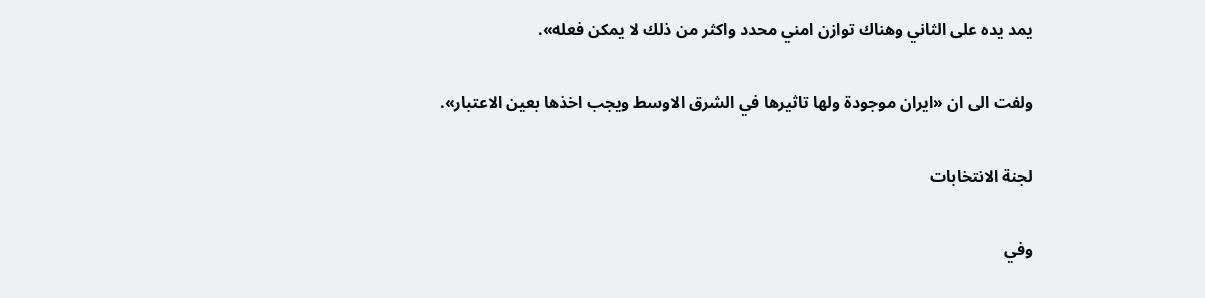يمد يده على الثاني وهناك توازن امني محدد واكثر من ذلك لا يمكن فعله».

ولفت الى ان «ايران موجودة ولها تاثيرها في الشرق الاوسط ويجب اخذها بعين الاعتبار».

لجنة الانتخابات

وفي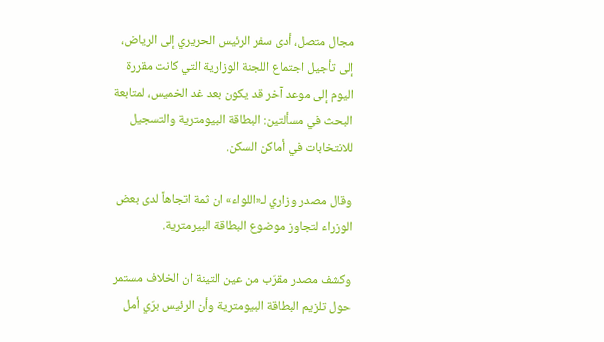مجال متصل، أدى سفر الرئيس الحريري إلى الرياض، إلى تأجيل اجتماع اللجنة الوزارية التي كانت مقررة اليوم إلى موعد آخر قد يكون بعد غد الخميس، لمتابعة البحث في مسألتين: البطاقة البيومترية والتسجيل للانتخابات في أماكن السكن.

وقال مصدر وزاري لـ«اللواء» ان ثمة اتجاهاً لدى بعض الوزراء لتجاوز موضوع البطاقة البيرمترية.

وكشف مصدر مقرّب من عين التينة ان الخلاف مستمر حول تلزيم البطاقة البيومترية وأن الرئيس برّي أمل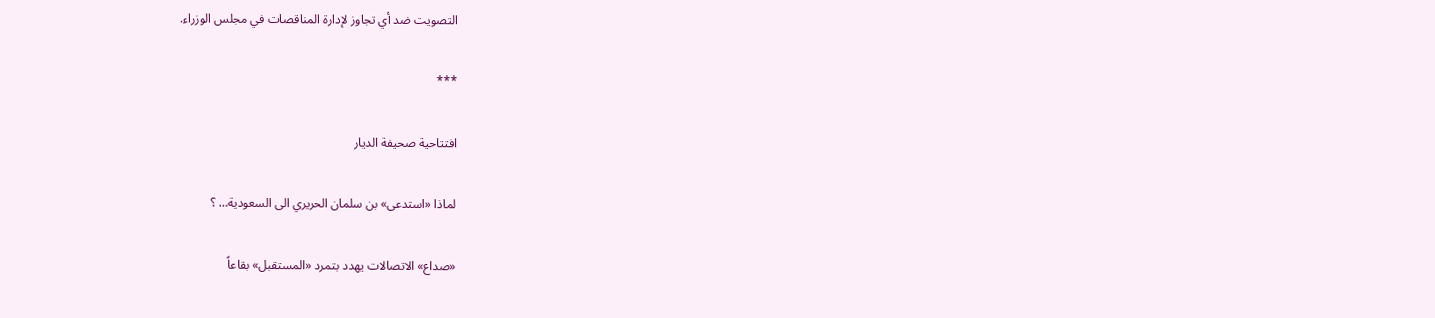التصويت ضد أي تجاوز لإدارة المناقصات في مجلس الوزراء.

***

افتتاحية صحيفة الديار

لماذا «استدعى» بن سلمان الحريري الى السعودية… ؟

«صداع» الاتصالات يهدد بتمرد «المستقبل» بقاعاً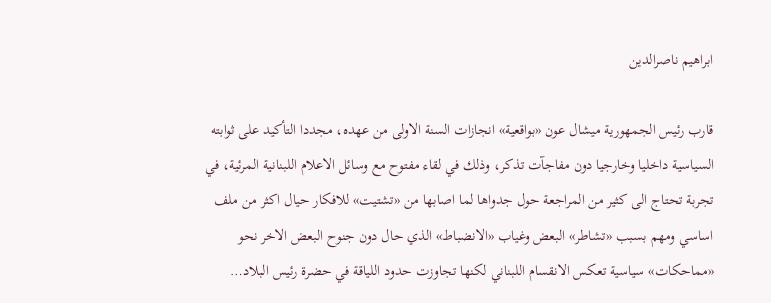ابراهيم ناصرالدين

قارب رئيس الجمهورية ميشال عون «بواقعية» انجازات السنة الاولى من عهده، مجددا التأكيد على ثوابته السياسية داخليا وخارجيا دون مفاجآت تذكر، وذلك في لقاء مفتوح مع وسائل الاعلام اللبنانية المرئية، في تجربة تحتاج الى كثير من المراجعة حول جدواها لما اصابها من «تشتيت» للافكار حيال اكثر من ملف اساسي ومهم بسبب «تشاطر» البعض وغياب «الانضباط» الذي حال دون جنوح البعض الاخر نحو «مماحكات» سياسية تعكس الانقسام اللبناني لكنها تجاوزت حدود اللياقة في حضرة رئيس البلاد…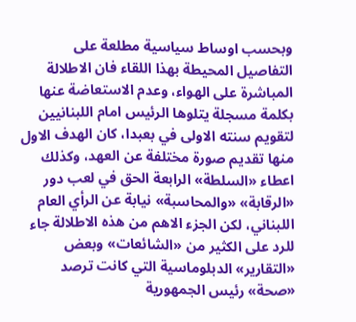وبحسب اوساط سياسية مطلعة على التفاصيل المحيطة بهذا اللقاء فان الاطلالة المباشرة على الهواء، وعدم الاستعاضة عنها بكلمة مسجلة يتلوها الرئيس امام اللبنانيين لتقويم سنته الاولى في بعبدا، كان الهدف الاول منها تقديم صورة مختلفة عن العهد، وكذلك اعطاء «السلطة» الرابعة الحق في لعب دور «الرقابة» «والمحاسبة» نيابة عن الرأي العام اللبناني، لكن الجزء الاهم من هذه الاطلالة جاء للرد على الكثير من «الشائعات» وبعض «التقارير» الدبلوماسية التي كانت ترصد «صحة» رئيس الجمهورية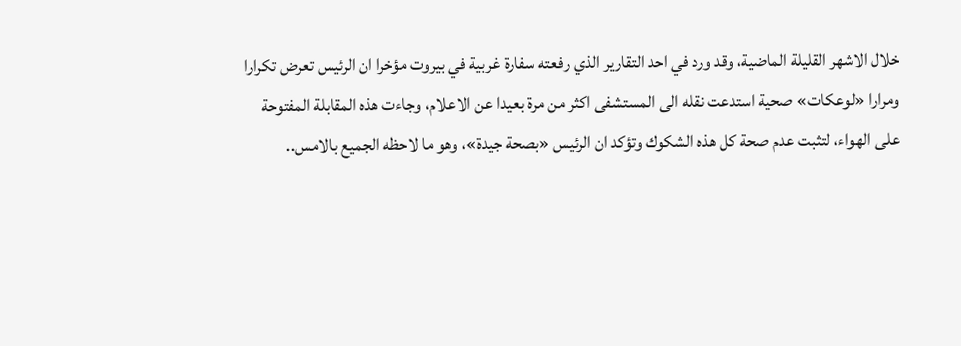خلال الاشهر القليلة الماضية، وقد ورد في احد التقارير الذي رفعته سفارة غربية في بيروت مؤخرا ان الرئيس تعرض تكرارا ومرارا «لوعكات» صحية استدعت نقله الى المستشفى اكثر من مرة بعيدا عن الاعلام، وجاءت هذه المقابلة المفتوحة على الهواء، لتثبت عدم صحة كل هذه الشكوك وتؤكد ان الرئيس «بصحة جيدة»، وهو ما لاحظه الجميع بالامس..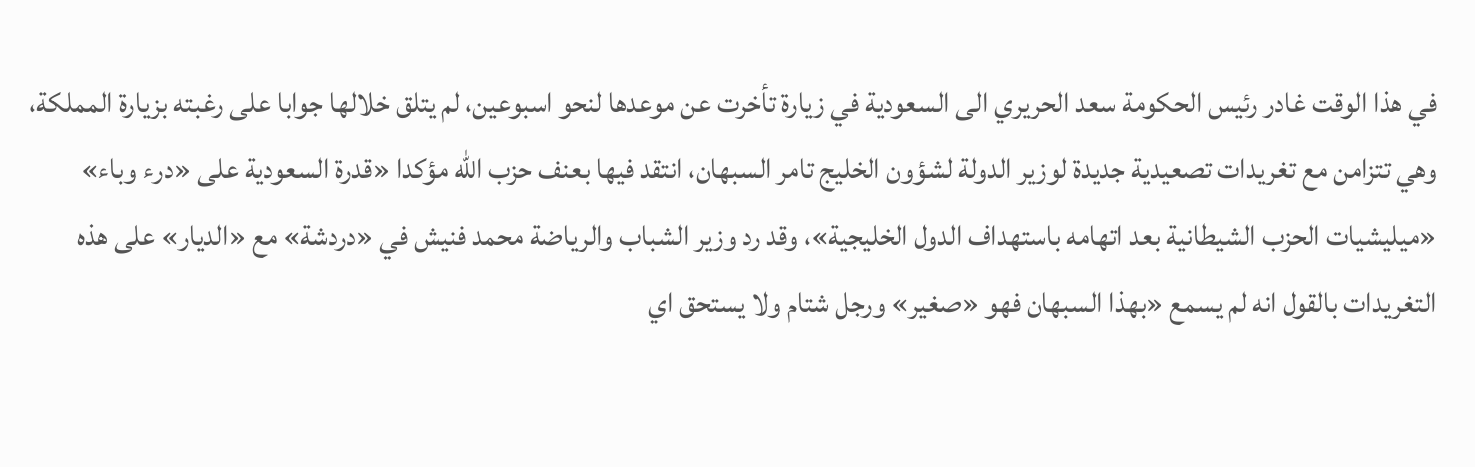في هذا الوقت غادر رئيس الحكومة سعد الحريري الى السعودية في زيارة تأخرت عن موعدها لنحو اسبوعين، لم يتلق خلالها جوابا على رغبته بزيارة المملكة، وهي تتزامن مع تغريدات تصعيدية جديدة لوزير الدولة لشؤون الخليج تامر السبهان، انتقد فيها بعنف حزب الله مؤكدا «قدرة السعودية على «درء وباء» «ميليشيات الحزب الشيطانية بعد اتهامه باستهداف الدول الخليجية»، وقد رد وزير الشباب والرياضة محمد فنيش في «دردشة» مع «الديار» على هذه التغريدات بالقول انه لم يسمع «بهذا السبهان فهو «صغير» ورجل شتام ولا يستحق اي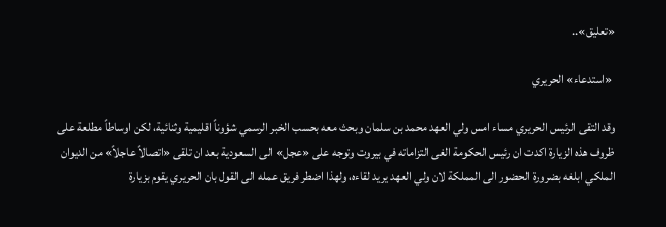«تعليق»..

 «استدعاء» الحريري

وقد التقى الرئيس الحريري مساء امس ولي العهد محمد بن سلمان وبحث معه بحسب الخبر الرسمي شؤوناً اقليمية وثنائية، لكن اوساطاً مطلعة على ظروف هذه الزيارة اكدت ان رئيس الحكومة الغى التزاماته في بيروت وتوجه على «عجل» الى السعودية بعد ان تلقى «اتصالاً عاجلاً» من الديوان الملكي ابلغه بضرورة الحضور الى المملكة لان ولي العهد يريد لقاءه، ولهذا اضطر فريق عمله الى القول بان الحريري يقوم بزيارة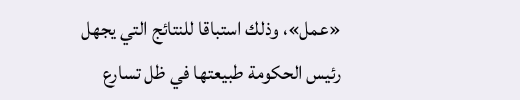«عمل»، وذلك استباقا للنتائج التي يجهل رئيس الحكومة طبيعتها في ظل تسارع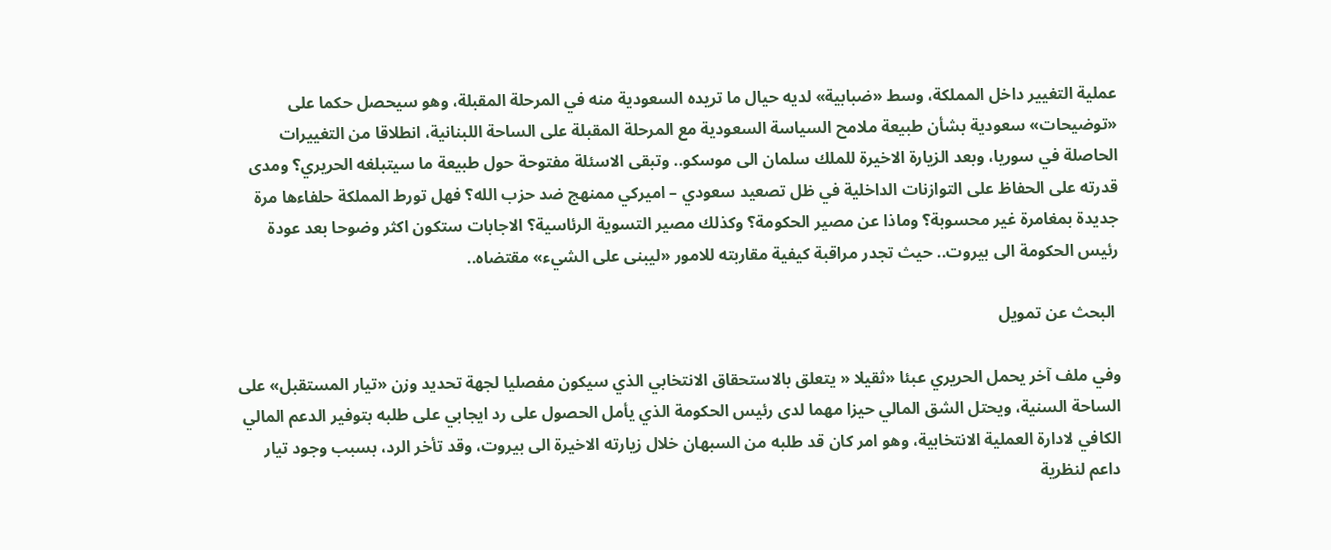عملية التغيير داخل المملكة، وسط «ضبابية» لديه حيال ما تريده السعودية منه في المرحلة المقبلة، وهو سيحصل حكما على «توضيحات» سعودية بشأن طبيعة ملامح السياسة السعودية مع المرحلة المقبلة على الساحة اللبنانية، انطلاقا من التغييرات الحاصلة في سوريا، وبعد الزيارة الاخيرة للملك سلمان الى موسكو.. وتبقى الاسئلة مفتوحة حول طبيعة ما سيتبلغه الحريري؟ ومدى قدرته على الحفاظ على التوازنات الداخلية في ظل تصعيد سعودي – اميركي ممنهج ضد حزب الله؟ فهل تورط المملكة حلفاءها مرة جديدة بمغامرة غير محسوبة؟ وماذا عن مصير الحكومة؟ وكذلك مصير التسوية الرئاسية؟ الاجابات ستكون اكثر وضوحا بعد عودة رئيس الحكومة الى بيروت.. حيث تجدر مراقبة كيفية مقاربته للامور «ليبنى على الشيء» مقتضاه..

 البحث عن تمويل

وفي ملف آخر يحمل الحريري عبئا «ثقيلا « يتعلق بالاستحقاق الانتخابي الذي سيكون مفصليا لجهة تحديد وزن «تيار المستقبل» على الساحة السنية، ويحتل الشق المالي حيزا مهما لدى رئيس الحكومة الذي يأمل الحصول على رد ايجابي على طلبه بتوفير الدعم المالي الكافي لادارة العملية الانتخابية، وهو امر كان قد طلبه من السبهان خلال زيارته الاخيرة الى بيروت، وقد تأخر الرد، بسبب وجود تيار داعم لنظرية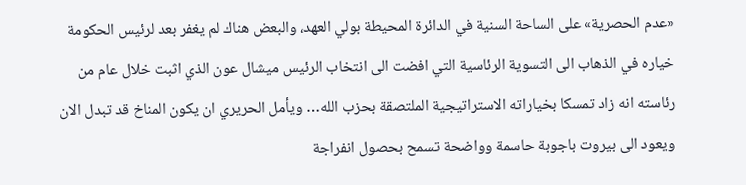«عدم الحصرية» على الساحة السنية في الدائرة المحيطة بولي العهد، والبعض هناك لم يغفر بعد لرئيس الحكومة خياره في الذهاب الى التسوية الرئاسية التي افضت الى انتخاب الرئيس ميشال عون الذي اثبت خلال عام من رئاسته انه زاد تمسكا بخياراته الاستراتيجية الملتصقة بحزب الله… ويأمل الحريري ان يكون المناخ قد تبدل الان ويعود الى بيروت باجوبة حاسمة وواضحة تسمح بحصول انفراجة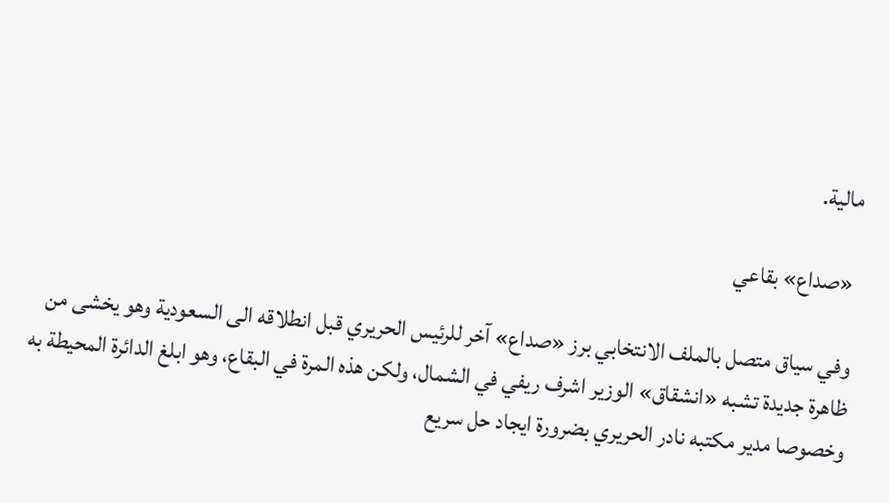مالية.

 «صداع» بقاعي

وفي سياق متصل بالملف الانتخابي برز «صداع» آخر للرئيس الحريري قبل انطلاقه الى السعودية وهو يخشى من ظاهرة جديدة تشبه «انشقاق» الوزير اشرف ريفي في الشمال، ولكن هذه المرة في البقاع، وهو ابلغ الدائرة المحيطة به وخصوصا مدير مكتبه نادر الحريري بضرورة ايجاد حل سريع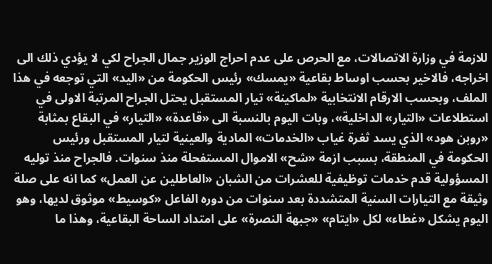للازمة في وزارة الاتصالات، مع الحرص على عدم احراج الوزير جمال الجراح لكي لا يؤدي ذلك الى اخراجه، فالاخير بحسب اوساط بقاعية «يمسك» رئيس الحكومة من «اليد» التي توجعه في هذا الملف، وبحسب الارقام الانتخابية «لماكينة» تيار المستقبل يحتل الجراح المرتبة الاولى في استطلاعات «التيار» الداخلية»، وبات اليوم بالنسبة الى «قاعدة» «التيار» في البقاع بمثابة «روبن هود» الذي يسد ثغرة غياب «الخدمات» المادية والعينية لتيار المستقبل ورئيس الحكومة في المنطقة، بسبب ازمة «شح» الاموال المستفحلة منذ سنوات. فالجراح منذ توليه المسؤولية قدم خدمات توظيفية للعشرات من الشبان «العاطلين عن العمل» كما انه على صلة وثيقة مع التيارات السنية المتشددة بعد سنوات من دوره الفاعل «كوسيط» موثوق لديها، وهو اليوم يشكل «غطاء» لكل «ايتام» «جبهة النصرة» على امتداد الساحة البقاعية، وهذا ما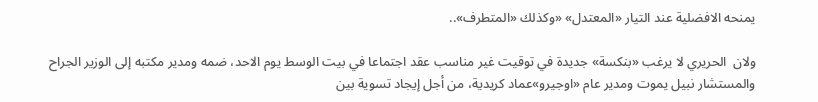يمنحه الافضلية عند التيار «المعتدل» «وكذلك «المتطرف»..

ولان  الحريري لا يرغب «بنكسة» جديدة في توقيت غير مناسب عقد اجتماعا في بيت الوسط يوم الاحد، ضمه ومدير مكتبه إلى الوزير الجراح والمستشار نبيل يموت ومدير عام «اوجيرو»عماد كريدية، من أجل إيجاد تسوية بين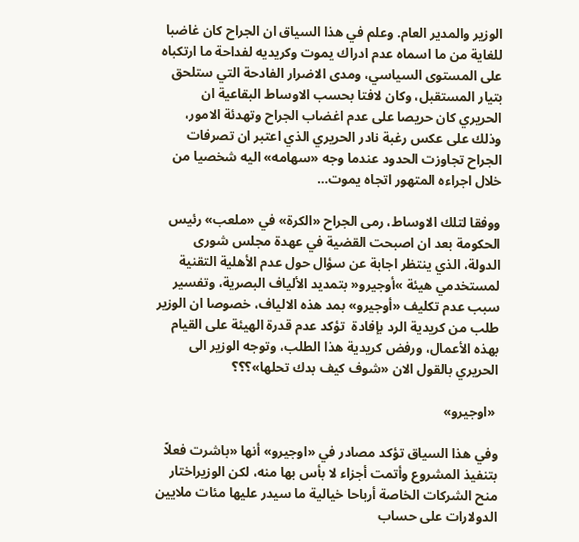الوزير والمدير العام. وعلم في هذا السياق ان الجراح كان غاضبا للغاية من ما اسماه عدم ادراك يموت وكريديه لفداحة ما ارتكباه على المستوى السياسي، ومدى الاضرار الفادحة التي ستلحق بتيار المستقبل، وكان لافتا بحسب الاوساط البقاعية ان الحريري كان حريصا على عدم اغضاب الجراح وتهدئة الامور، وذلك على عكس رغبة نادر الحريري الذي اعتبر ان تصرفات الجراح تجاوزت الحدود عندما وجه «سهامه» اليه شخصيا من خلال اجراءه المتهور اتجاه يموت…

ووفقا لتلك الاوساط، رمى الجراح «الكرة» في «ملعب» رئيس الحكومة بعد ان اصبحت القضية في عهدة مجلس شورى الدولة، الذي ينتظر اجابة عن سؤال حول عدم الأهلية التقنية لمستخدمي هيئة »أوجيرو« بتمديد الألياف البصرية، وتفسير سبب عدم تكليف «أوجيرو» بمد هذه الالياف، خصوصا ان الوزير طلب من كريدية الرد بإفادة  تؤكد عدم قدرة الهيئة على القيام بهذه الأعمال، ورفض كريدية هذا الطلب، وتوجه الوزير الى الحريري بالقول الان «شوف كيف بدك تحلها»؟؟؟

 «اوجيرو»

وفي هذا السياق تؤكد مصادر في «اوجيرو» أنها «باشرت فعلاً بتنفيذ المشروع وأتمت أجزاء لا بأس بها منه، لكن الوزيراختار منح الشركات الخاصة أرباحا خيالية ما سيدر عليها مئات ملايين الدولارات على حساب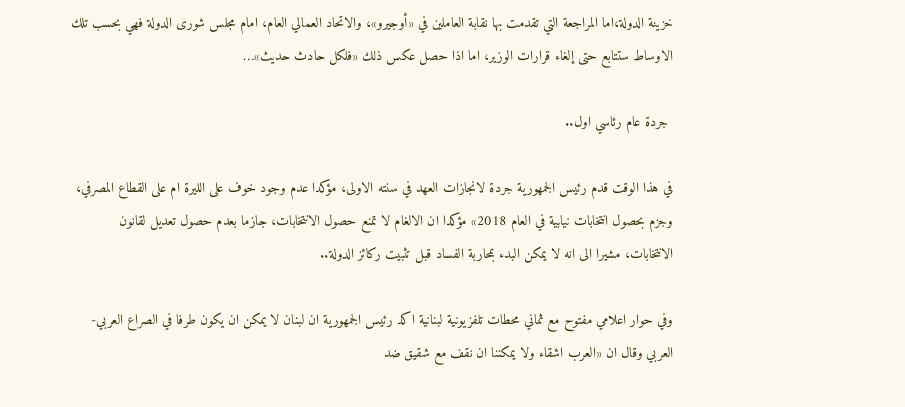خزينة الدولة،اما المراجعة التي تقدمت بها نقابة العاملين في «أوجيرو»، والاتحاد العمالي العام، امام مجلس شورى الدولة فهي بحسب تلك الاوساط ستتابع حتى إلغاء قرارات الوزير، اما اذا حصل عكس ذلك «فلكل حادث حديث»…

 جردة عام رئاسي اول..

في هذا الوقت قدم رئيس الجمهورية جردة لانجازات العهد في سنته الاولى، مؤكدا عدم وجود خوف على الليرة ام على القطاع المصرفي، وجزم بحصول انتخابات نيابية في العام 2018» مؤكدا ان الالغام لا تمنع حصول الانتخابات، جازما بعدم حصول تعديل لقانون الانتخابات، مشيرا الى انه لا يمكن البدء بمحاربة الفساد قبل تثبيت ركائز الدولة..

وفي حوار اعلامي مفتوح مع ثماني محطات تلفزيونية لبنانية اكد رئيس الجمهورية ان لبنان لا يمكن ان يكون طرفا في الصراع العربي- العربي وقال ان «العرب اشقاء ولا يمكننا ان نقف مع شقيق ضد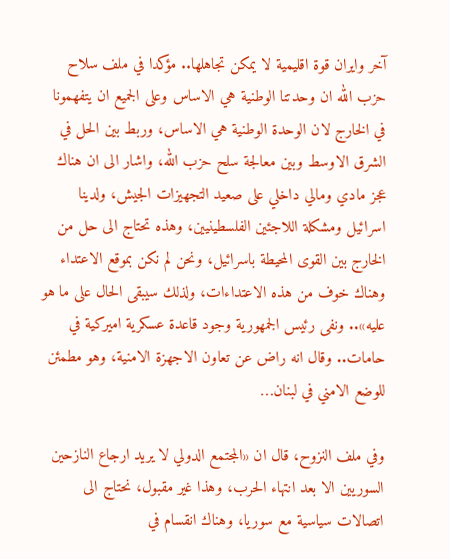آخر وايران قوة اقليمية لا يمكن تجاهلها.. مؤكدا في ملف سلاح حزب الله ان وحدتنا الوطنية هي الاساس وعلى الجميع ان يتفهمونا في الخارج لان الوحدة الوطنية هي الاساس، وربط بين الحل في الشرق الاوسط وبين معالجة سلح حزب الله، واشار الى ان هناك عجز مادي ومالي داخلي على صعيد التجهيزات الجيش، ولدينا اسرائيل ومشكلة اللاجئين الفلسطينيين، وهذه تحتاج الى حل من الخارج بين القوى المحيطة باسرائيل، ونحن لم نكن بموقع الاعتداء وهناك خوف من هذه الاعتداءات، ولذلك سيبقى الحال على ما هو عليه».. ونفى رئيس الجمهورية وجود قاعدة عسكرية اميركية في حامات.. وقال انه راض عن تعاون الاجهزة الامنية، وهو مطمئن للوضع الامني في لبنان…

وفي ملف النزوح، قال ان «المجتمع الدولي لا يريد ارجاع النازحين السوريين الا بعد انتهاء الحرب، وهذا غير مقبول، نحتاج الى اتصالات سياسية مع سوريا، وهناك انقسام في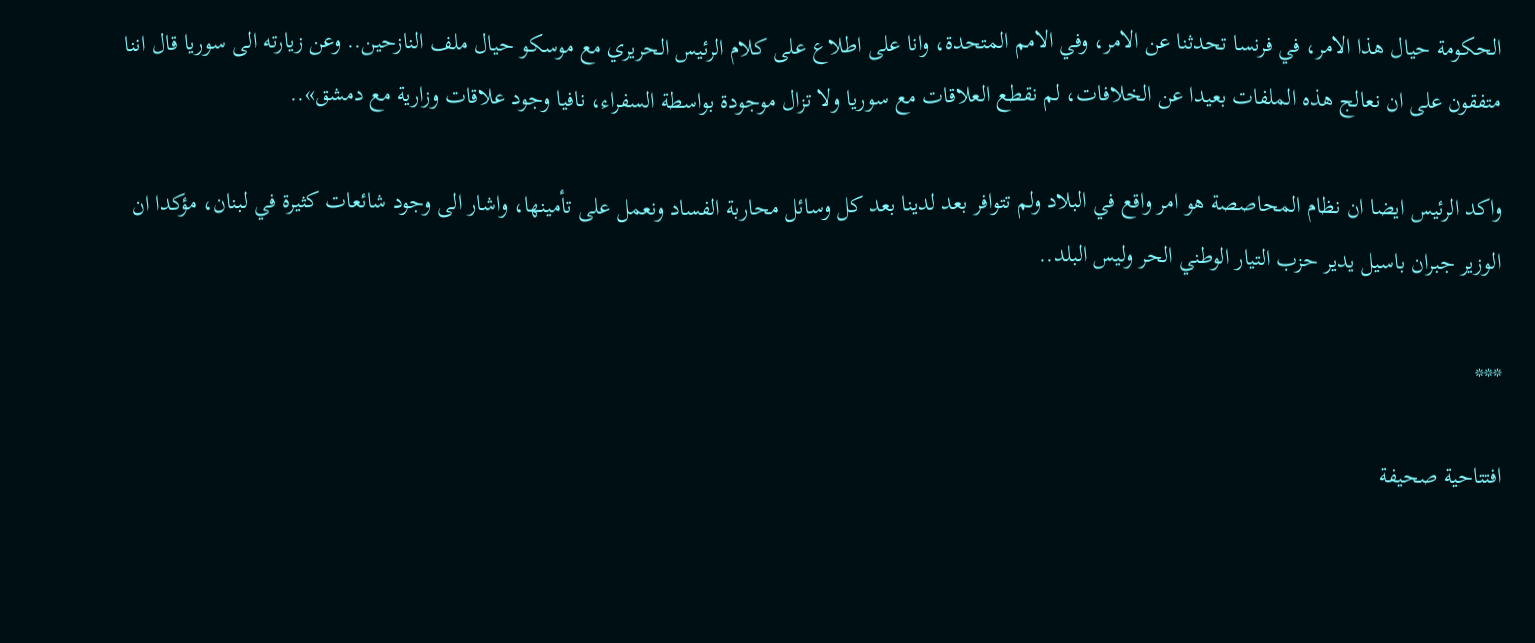الحكومة حيال هذا الامر، في فرنسا تحدثنا عن الامر، وفي الامم المتحدة، وانا على اطلاع على كلام الرئيس الحريري مع موسكو حيال ملف النازحين.. وعن زيارته الى سوريا قال اننا متفقون على ان نعالج هذه الملفات بعيدا عن الخلافات، لم نقطع العلاقات مع سوريا ولا تزال موجودة بواسطة السفراء، نافيا وجود علاقات وزارية مع دمشق»..

واكد الرئيس ايضا ان نظام المحاصصة هو امر واقع في البلاد ولم تتوافر بعد لدينا بعد كل وسائل محاربة الفساد ونعمل على تأمينها، واشار الى وجود شائعات كثيرة في لبنان، مؤكدا ان الوزير جبران باسيل يدير حزب التيار الوطني الحر وليس البلد..

***

افتتاحية صحيفة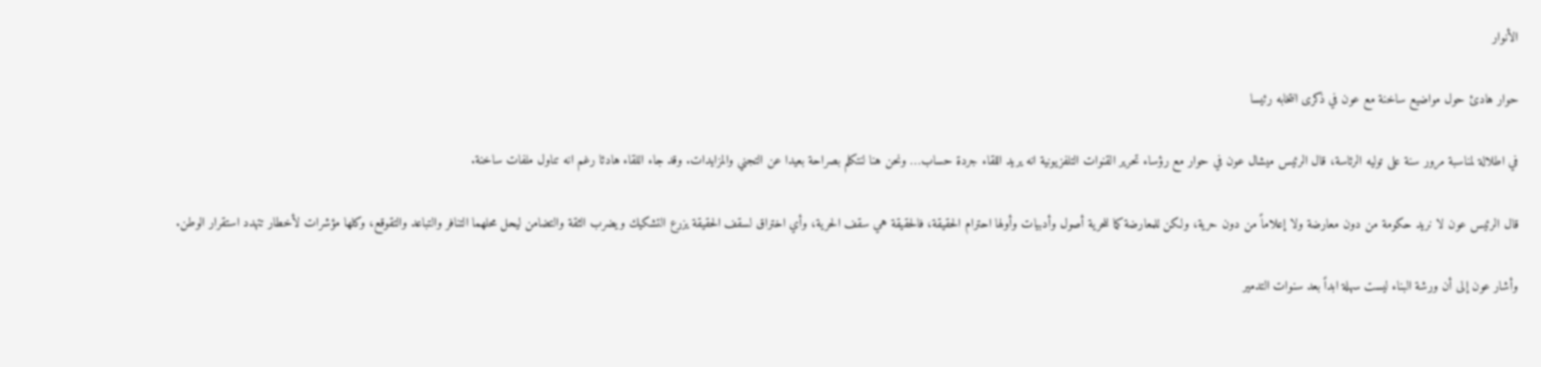الأنوار

حوار هادئ حول مواضيع ساخنة مع عون في ذكرى انتخابه رئيسا

في اطلالة لمناسبة مرور سنة على توليه الرئاسة، قال الرئيس ميشال عون في حوار مع رؤساء تحرير القنوات التلفزيونية انه يريد اللقاء جردة حساب… ونحن هنا لنتكلم بصراحة بعيدا عن التجني والمزايدات. وقد جاء اللقاء هادئا رغم انه تناول ملفات ساخنة.

قال الرئيس عون لا نريد حكومة من دون معارضة ولا إعلاماً من دون حرية، ولكن للمعارضة كما للحرية أصول وأدبيات وأولها احترام الحقيقة، فالحقيقة هي سقف الحرية، وأي اختراق لسقف الحقيقة يزرع التشكيك ويضرب الثقة والتضامن ليحل محلهما التنافر والتباعد والتقوقع، وكلها مؤشرات لأخطار تتهدد استقرار الوطن.

وأشار عون إلى أن ورشة البناء ليست سهلة ابداً بعد سنوات التدمير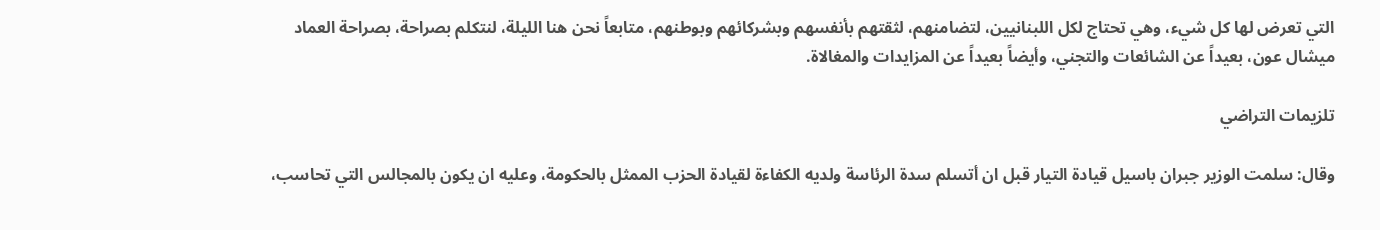التي تعرض لها كل شيء، وهي تحتاج لكل اللبنانيين، لتضامنهم، لثقتهم بأنفسهم وبشركائهم وبوطنهم، متابعاً نحن هنا الليلة، لنتكلم بصراحة، بصراحة العماد ميشال عون، بعيداً عن الشائعات والتجني، وأيضاً بعيداً عن المزايدات والمغالاة.

تلزيمات التراضي

وقال: سلمت الوزير جبران باسيل قيادة التيار قبل ان أتسلم سدة الرئاسة ولديه الكفاءة لقيادة الحزب الممثل بالحكومة، وعليه ان يكون بالمجالس التي تحاسب،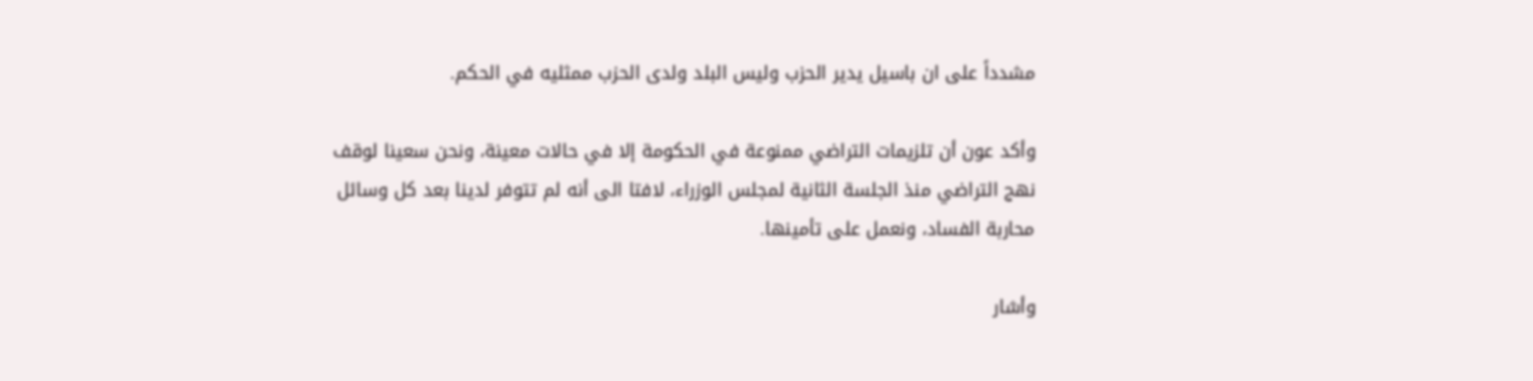مشدداً على ان باسيل يدير الحزب وليس البلد ولدى الحزب ممثليه في الحكم.

وأكد عون أن تلزيمات التراضي ممنوعة في الحكومة إلا في حالات معينة، ونحن سعينا لوقف نهج التراضي منذ الجلسة الثانية لمجلس الوزراء، لافتا الى أنه لم تتوفر لدينا بعد كل وسائل محاربة الفساد، ونعمل على تأمينها.

وأشار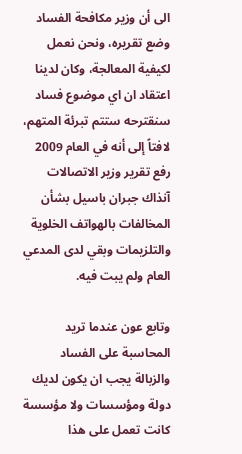الى أن وزير مكافحة الفساد وضع تقريره، ونحن نعمل لكيفية المعالجة، وكان لدينا اعتقاد ان اي موضوع فساد سنقترحه ستتم تبرئة المتهم، لافتاً إلى أنه في العام 2009 رفع تقرير وزير الاتصالات آنذاك جبران باسيل بشأن المخالفات بالهواتف الخلوية والتلزيمات وبقي لدى المدعي العام ولم يبت فيه.

وتابع عون عندما تريد المحاسبة على الفساد والزبالة يجب ان يكون لديك دولة ومؤسسات ولا مؤسسة كانت تعمل على هذا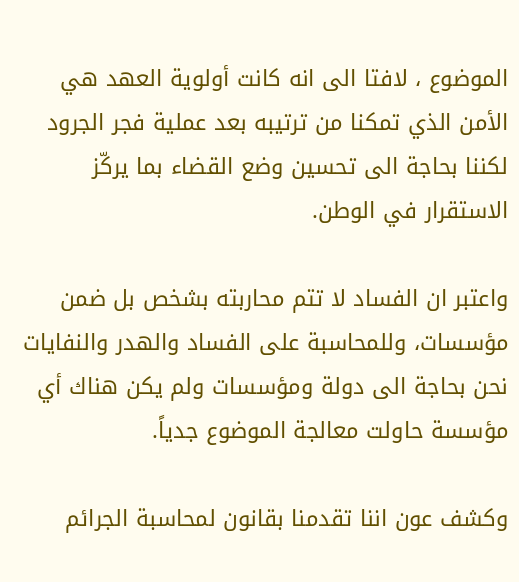الموضوع ، لافتا الى انه كانت أولوية العهد هي الأمن الذي تمكنا من ترتيبه بعد عملية فجر الجرود لكننا بحاجة الى تحسين وضع القضاء بما يركّز الاستقرار في الوطن.

واعتبر ان الفساد لا تتم محاربته بشخص بل ضمن مؤسسات، وللمحاسبة على الفساد والهدر والنفايات نحن بحاجة الى دولة ومؤسسات ولم يكن هناك أي مؤسسة حاولت معالجة الموضوع جدياً.

وكشف عون اننا تقدمنا بقانون لمحاسبة الجرائم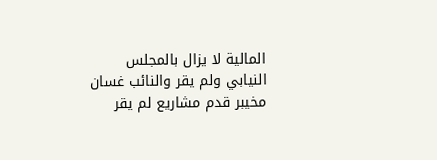المالية لا يزال بالمجلس النيابي ولم يقر والنائب غسان مخيبر قدم مشاريع لم يقر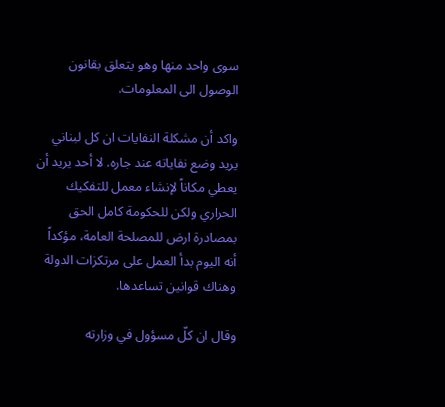سوى واحد منها وهو يتعلق بقانون الوصول الى المعلومات.

واكد أن مشكلة النفايات ان كل لبناني يريد وضع نفاياته عند جاره. لا أحد يريد أن يعطي مكاناً لإنشاء معمل للتفكيك الحراري ولكن للحكومة كامل الحق بمصادرة ارض للمصلحة العامة، مؤكداً أنه اليوم بدأ العمل على مرتكزات الدولة وهناك قوانين تساعدها.

وقال ان كلّ مسؤول في وزارته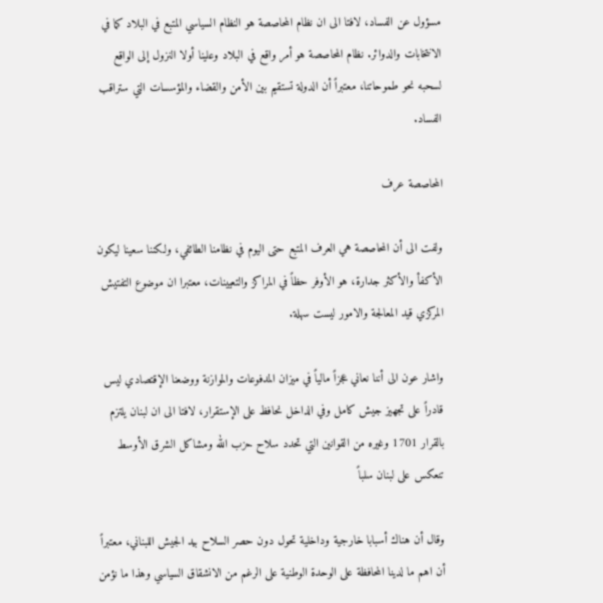مسؤول عن الفساد، لافتا الى ان نظام المحاصصة هو النظام السياسي المتبع في البلاد كما في الانتخابات والدوائر. نظام المحاصصة هو أمر واقع في البلاد وعلينا أولا النزول إلى الواقع لسحبه نحو طموحاتنا، معتبراً أن الدولة تستقيم بين الأمن والقضاء والمؤسسات التي ستراقب الفساد.

المحاصصة عرف

ولفت الى أن المحاصصة هي العرف المتبع حتى اليوم في نظامنا الطائفي، ولكننا سعينا ليكون الأكفأ والأكثر جدارة، هو الأوفر حظاً في المراكز والتعيينات، معتبرا ان موضوع التفتيش المركزي قيد المعالجة والامور ليست سهلة.

واشار عون الى أننا نعاني عجزاً مالياً في ميزان المدفوعات والموازنة ووضعنا الإقتصادي ليس قادراً على تجهيز جيش كامل وفي الداخل نحافظ على الإستقرار، لافتا الى ان لبنان يلتزم بالقرار 1701 وغيره من القوانين التي تحدد سلاح حزب الله ومشاكل الشرق الأوسط تنعكس على لبنان سلباً

وقال أن هناك أسبابا خارجية وداخلية تحول دون حصر السلاح بيد الجيش اللبناني، معتبراً أن اهم ما لدينا المحافظة على الوحدة الوطنية على الرغم من الانشقاق السياسي وهذا ما نؤمن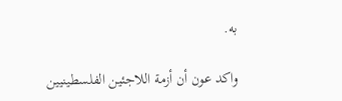به.

واكد عون أن أزمة اللاجئين الفلسطينيين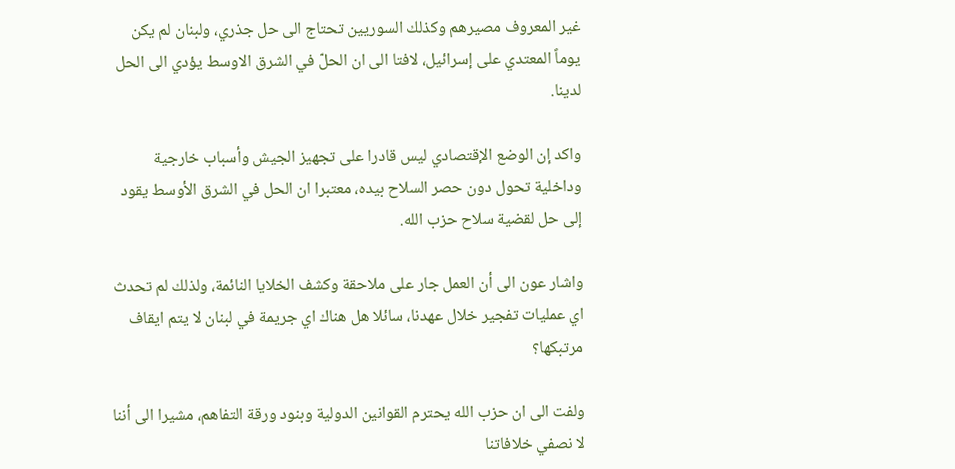غير المعروف مصيرهم وكذلك السوريين تحتاج الى حل جذري، ولبنان لم يكن يوماً المعتدي على إسرائيل، لافتا الى ان الحلّ في الشرق الاوسط يؤدي الى الحل لدينا.

واكد إن الوضع الإقتصادي ليس قادرا على تجهيز الجيش وأسباب خارجية وداخلية تحول دون حصر السلاح بيده، معتبرا ان الحل في الشرق الأوسط يقود إلى حل لقضية سلاح حزب الله.

واشار عون الى أن العمل جار على ملاحقة وكشف الخلايا النائمة، ولذلك لم تحدث اي عمليات تفجير خلال عهدنا، سائلا هل هناك اي جريمة في لبنان لا يتم ايقاف مرتبكها؟

ولفت الى ان حزب الله يحترم القوانين الدولية وبنود ورقة التفاهم، مشيرا الى أننا لا نصفي خلافاتنا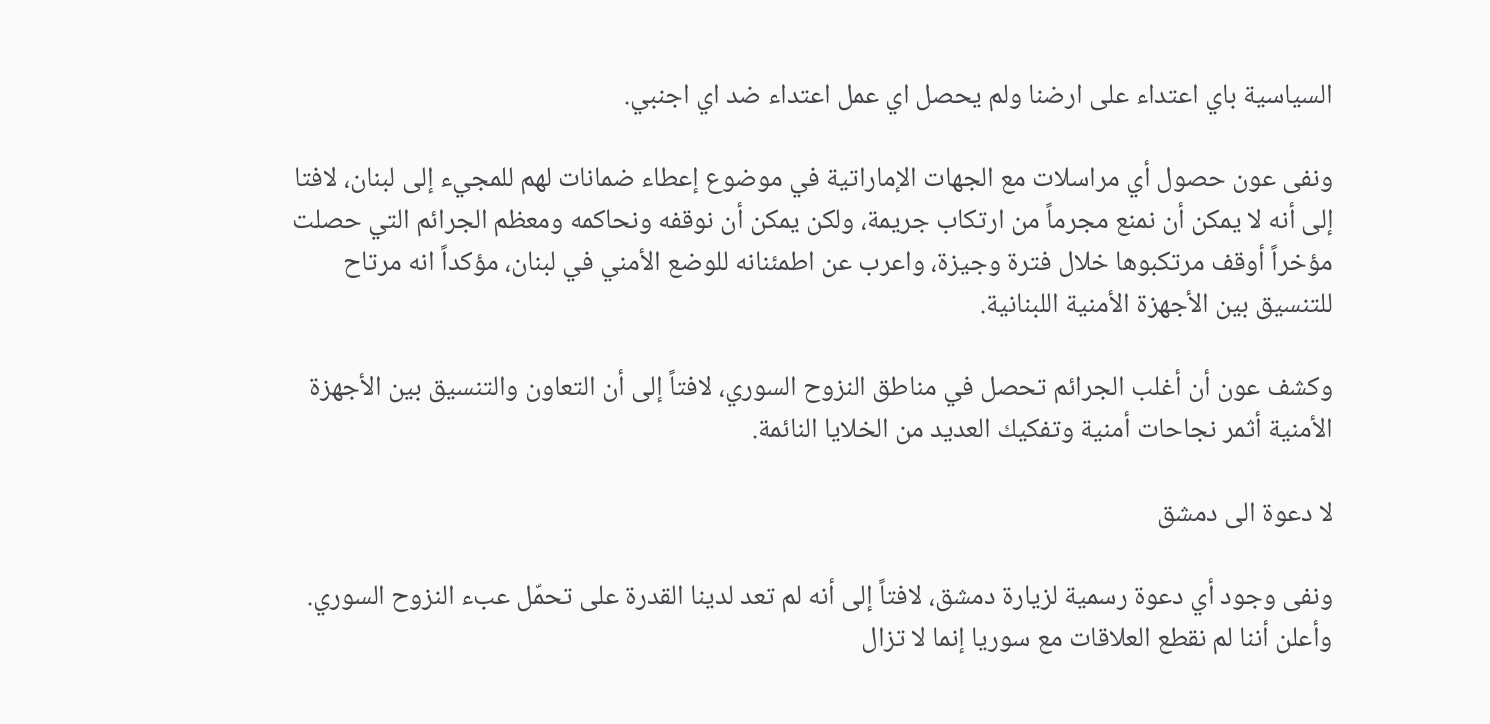السياسية باي اعتداء على ارضنا ولم يحصل اي عمل اعتداء ضد اي اجنبي.

ونفى عون حصول أي مراسلات مع الجهات الإماراتية في موضوع إعطاء ضمانات لهم للمجيء إلى لبنان، لافتا إلى أنه لا يمكن أن نمنع مجرماً من ارتكاب جريمة، ولكن يمكن أن نوقفه ونحاكمه ومعظم الجرائم التي حصلت مؤخراً أوقف مرتكبوها خلال فترة وجيزة، واعرب عن اطمئنانه للوضع الأمني في لبنان، مؤكداً انه مرتاح للتنسيق بين الأجهزة الأمنية اللبنانية.

وكشف عون أن أغلب الجرائم تحصل في مناطق النزوح السوري، لافتاً إلى أن التعاون والتنسيق بين الأجهزة الأمنية أثمر نجاحات أمنية وتفكيك العديد من الخلايا النائمة.

لا دعوة الى دمشق

ونفى وجود أي دعوة رسمية لزيارة دمشق، لافتاً إلى أنه لم تعد لدينا القدرة على تحمّل عبء النزوح السوري. وأعلن أننا لم نقطع العلاقات مع سوريا إنما لا تزال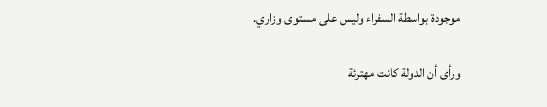موجودة بواسطة السفراء وليس على مستوى وزاري.

ورأى أن الدولة كانت مهترئة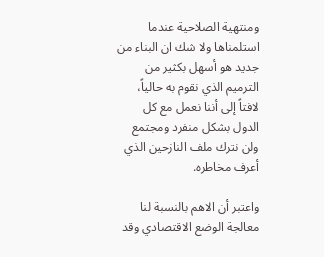ومنتهية الصلاحية عندما استلمناها ولا شك ان البناء من جديد هو أسهل بكثير من الترميم الذي نقوم به حالياً، لافتاً إلى أننا نعمل مع كل الدول بشكل منفرد ومجتمع ولن نترك ملف النازحين الذي أعرف مخاطره.

واعتبر أن الاهم بالنسبة لنا معالجة الوضع الاقتصادي وقد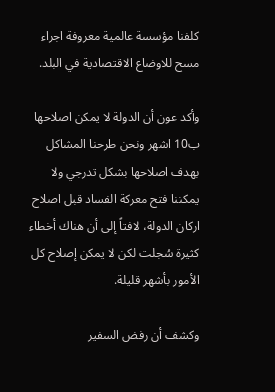كلفنا مؤسسة عالمية معروفة اجراء مسح للاوضاع الاقتصادية في البلد.

وأكد عون أن الدولة لا يمكن اصلاحها ب10 اشهر ونحن طرحنا المشاكل بهدف اصلاحها بشكل تدرجي ولا يمكننا فتح معركة الفساد قبل اصلاح اركان الدولة، لافتاً إلى أن هناك أخطاء كثيرة سُجلت لكن لا يمكن إصلاح كل الأمور بأشهر قليلة.

وكشف أن رفض السفير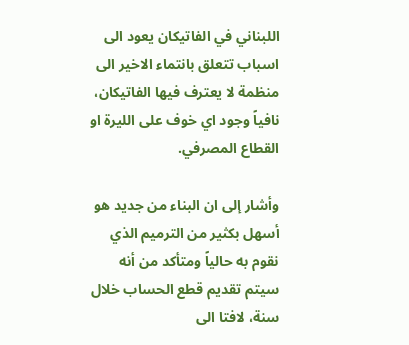اللبناني في الفاتيكان يعود الى اسباب تتعلق بانتماء الاخير الى منظمة لا يعترف فيها الفاتيكان، نافياً وجود اي خوف على الليرة او القطاع المصرفي.

وأشار إلى ان البناء من جديد هو أسهل بكثير من الترميم الذي نقوم به حالياً ومتأكد من أنه سيتم تقديم قطع الحساب خلال سنة، لافتا الى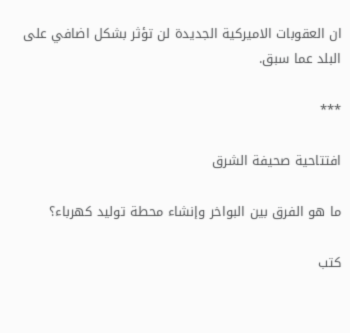ان العقوبات الاميركية الجديدة لن تؤثر بشكل اضافي على البلد عما سبق.

***

افتتاحية صحيفة الشرق

ما هو الفرق بين البواخر وإنشاء محطة توليد كهرباء؟

كتب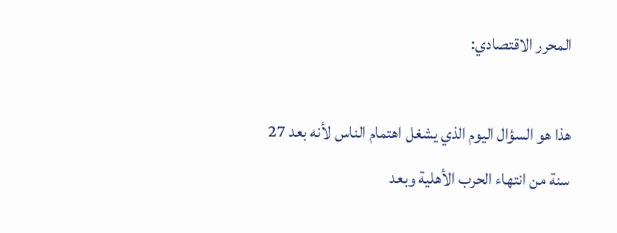المحرر الاقتصادي:

هذا هو السؤال اليوم الذي يشغل اهتمام الناس لأنه بعد 27 سنة من انتهاء الحرب الأهلية وبعد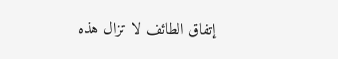إتفاق الطائف لا تزال هذه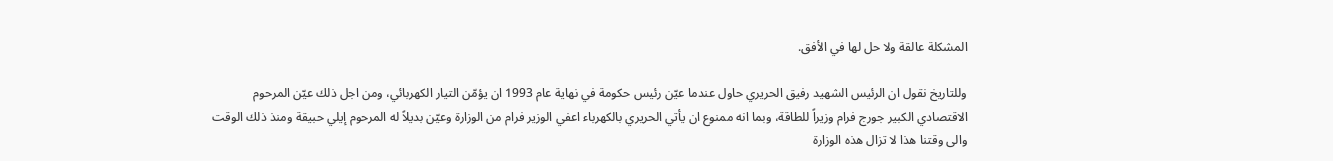المشكلة عالقة ولا حل لها في الأفق.

وللتاريخ نقول ان الرئيس الشهيد رفيق الحريري حاول عندما عيّن رئيس حكومة في نهاية عام 1993 ان يؤمّن التيار الكهربائي، ومن اجل ذلك عيّن المرحوم الاقتصادي الكبير جورج فرام وزيراً للطاقة، وبما انه ممنوع ان يأتي الحريري بالكهرباء اعفي الوزير فرام من الوزارة وعيّن بديلاً له المرحوم إيلي حبيقة ومنذ ذلك الوقت والى وقتنا هذا لا تزال هذه الوزارة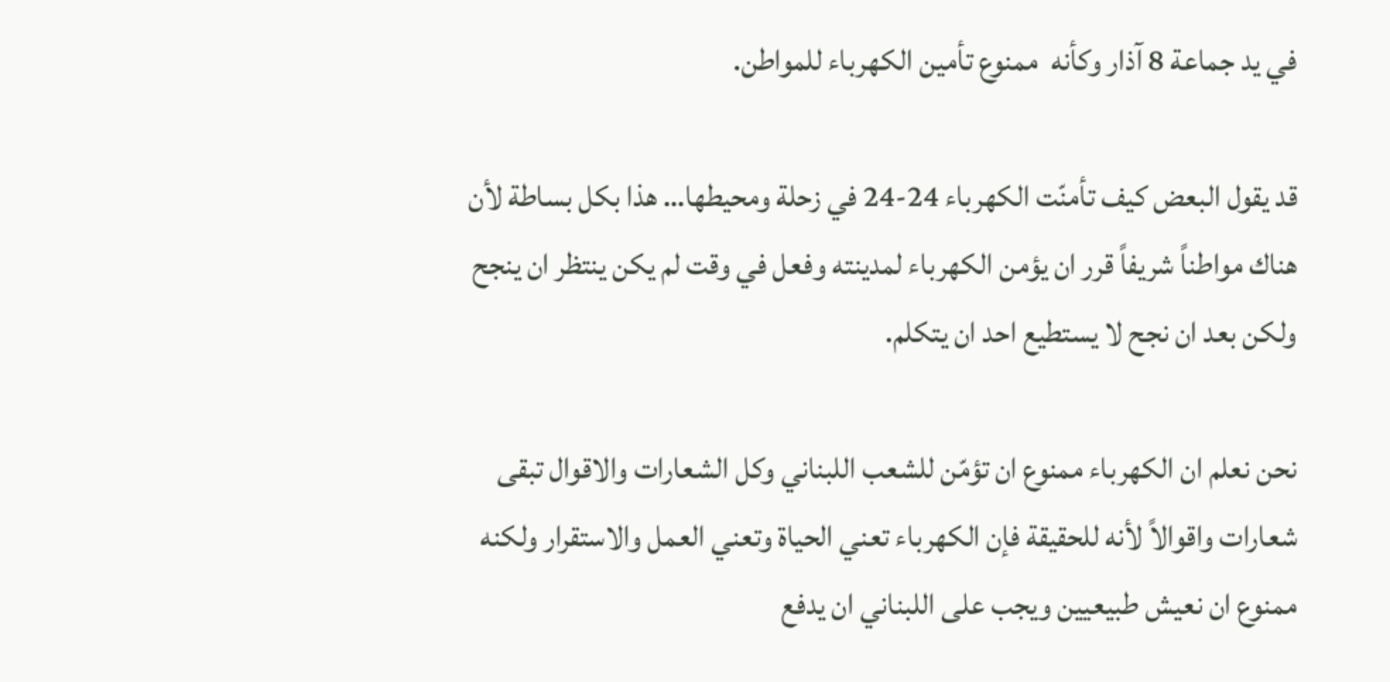في يد جماعة 8 آذار وكأنه  ممنوع تأمين الكهرباء للمواطن.

قد يقول البعض كيف تأمنّت الكهرباء 24-24 في زحلة ومحيطها… هذا بكل بساطة لأن هناك مواطناً شريفاً قرر ان يؤمن الكهرباء لمدينته وفعل في وقت لم يكن ينتظر ان ينجح ولكن بعد ان نجح لا يستطيع احد ان يتكلم.

نحن نعلم ان الكهرباء ممنوع ان تؤمّن للشعب اللبناني وكل الشعارات والاقوال تبقى شعارات واقوالاً لأنه للحقيقة فإن الكهرباء تعني الحياة وتعني العمل والاستقرار ولكنه ممنوع ان نعيش طبيعيين ويجب على اللبناني ان يدفع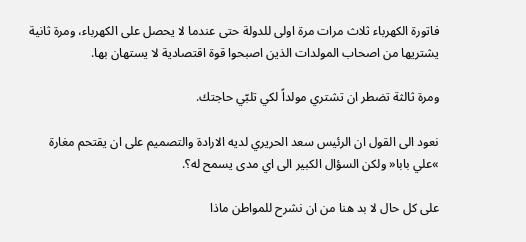فاتورة الكهرباء ثلاث مرات مرة اولى للدولة حتى عندما لا يحصل على الكهرباء، ومرة ثانية يشتريها من اصحاب المولدات الذين اصبحوا قوة اقتصادية لا يستهان بها.

ومرة ثالثة تضطر ان تشتري مولداً لكي تلبّي حاجتك.

نعود الى القول ان الرئيس سعد الحريري لديه الارادة والتصميم على ان يقتحم مغارة »علي بابا« ولكن السؤال الكبير الى اي مدى يسمح له؟.

على كل حال لا بد هنا من ان نشرح للمواطن ماذا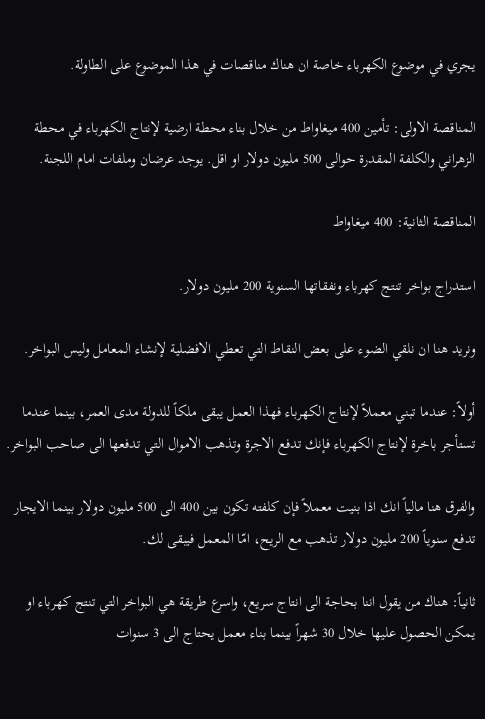يجري في موضوع الكهرباء خاصة ان هناك مناقصات في هذا الموضوع على الطاولة.

المناقصة الاولى: تأمين 400 ميغاواط من خلال بناء محطة ارضية لإنتاج الكهرباء في محطة الزهراني والكلفة المقدرة حوالى 500 مليون دولار او اقل. يوجد عرضان وملفات امام اللجنة.

المناقصة الثانية: 400 ميغاواط

استدراج بواخر تنتج كهرباء ونفقاتها السنوية 200 مليون دولار.

ونريد هنا ان نلقي الضوء على بعض النقاط التي تعطي الافضلية لإنشاء المعامل وليس البواخر.

أولاً: عندما تبني معملاً لإنتاج الكهرباء فهذا العمل يبقى ملكاً للدولة مدى العمر، بينما عندما تستأجر باخرة لإنتاج الكهرباء فإنك تدفع الاجرة وتذهب الاموال التي تدفعها الى صاحب البواخر.

والفرق هنا مالياً انك اذا بنيت معملاً فإن كلفته تكون بين 400 الى 500 مليون دولار بينما الايجار تدفع سنوياً 200 مليون دولار تذهب مع الريح، امّا المعمل فيبقى لك.

ثانياً: هناك من يقول اننا بحاجة الى انتاج سريع، واسرع طريقة هي البواخر التي تنتج كهرباء او يمكن الحصول عليها خلال 30 شهراً بينما بناء معمل يحتاج الى 3 سنوات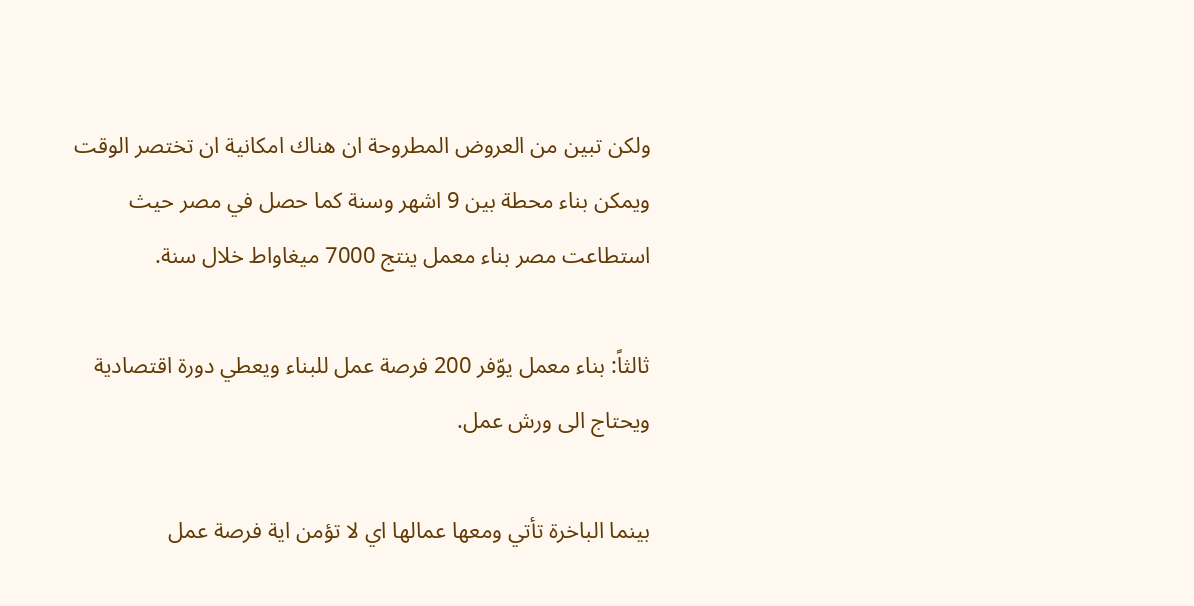ولكن تبين من العروض المطروحة ان هناك امكانية ان تختصر الوقت ويمكن بناء محطة بين 9 اشهر وسنة كما حصل في مصر حيث استطاعت مصر بناء معمل ينتج 7000 ميغاواط خلال سنة.

ثالثاً: بناء معمل يوّفر 200 فرصة عمل للبناء ويعطي دورة اقتصادية ويحتاج الى ورش عمل.

بينما الباخرة تأتي ومعها عمالها اي لا تؤمن اية فرصة عمل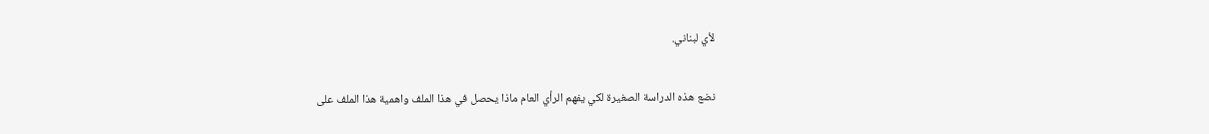لأي لبناني.

نضع هذه الدراسة الصغيرة لكي يفهم الرأي العام ماذا يحصل في هذا الملف واهمية هذا الملف على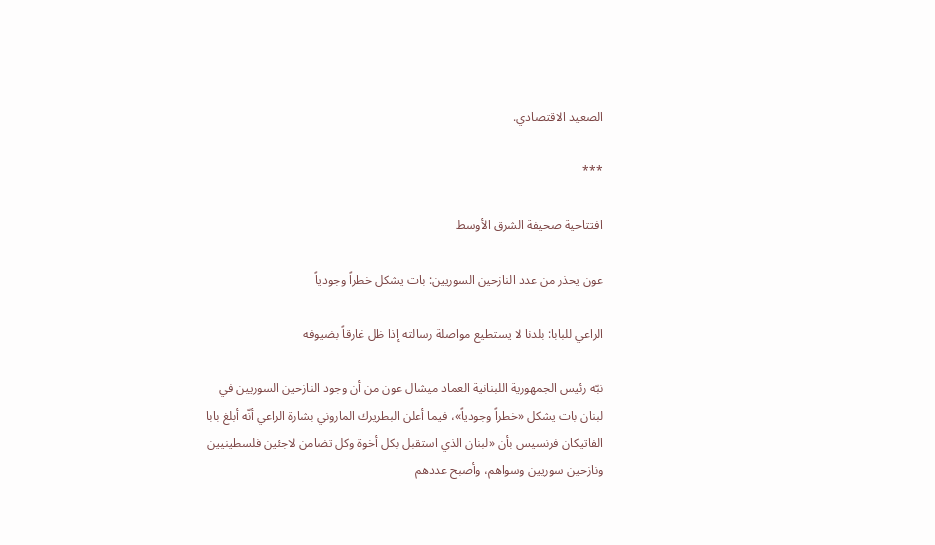الصعيد الاقتصادي.

***

افتتاحية صحيفة الشرق الأوسط

عون يحذر من عدد النازحين السوريين: بات يشكل خطراً وجودياً

الراعي للبابا: بلدنا لا يستطيع مواصلة رسالته إذا ظل غارقاً بضيوفه

نبّه رئيس الجمهورية اللبنانية العماد ميشال عون من أن وجود النازحين السوريين في لبنان بات يشكل «خطراً وجودياً»، فيما أعلن البطريرك الماروني بشارة الراعي أنّه أبلغ بابا الفاتيكان فرنسيس بأن «لبنان الذي استقبل بكل أخوة وكل تضامن لاجئين فلسطينيين ونازحين سوريين وسواهم، وأصبح عددهم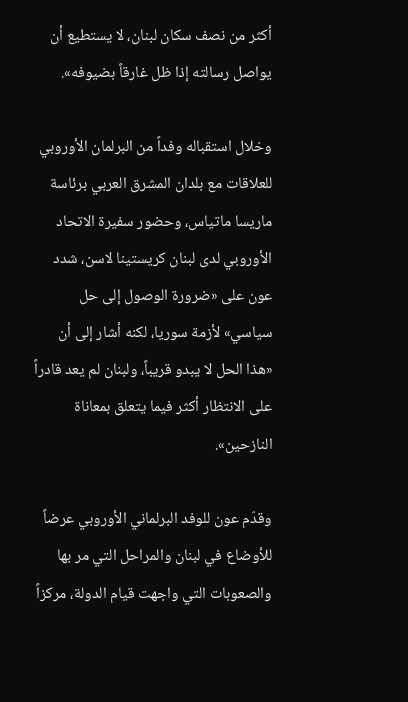أكثر من نصف سكان لبنان، لا يستطيع أن يواصل رسالته إذا ظل غارقاً بضيوفه».

وخلال استقباله وفداً من البرلمان الأوروبي للعلاقات مع بلدان المشرق العربي برئاسة ماريسا ماتياس، وحضور سفيرة الاتحاد الأوروبي لدى لبنان كريستينا لاسن، شدد عون على «ضرورة الوصول إلى حل سياسي» لأزمة سوريا، لكنه أشار إلى أن «هذا الحل لا يبدو قريباً، ولبنان لم يعد قادراً على الانتظار أكثر فيما يتعلق بمعاناة النازحين».

وقدّم عون للوفد البرلماني الأوروبي عرضاً للأوضاع في لبنان والمراحل التي مر بها والصعوبات التي واجهت قيام الدولة، مركزاً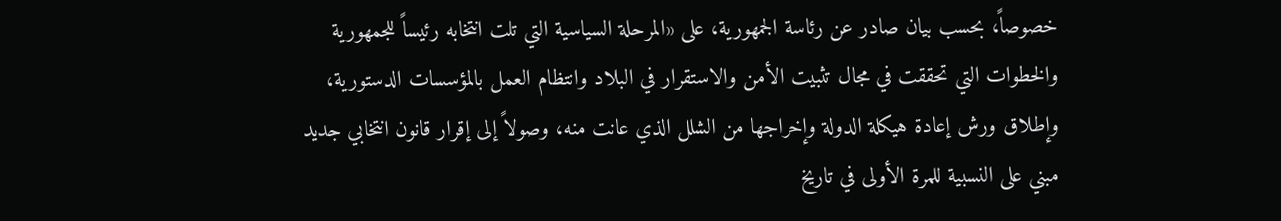خصوصاً، بحسب بيان صادر عن رئاسة الجمهورية، على «المرحلة السياسية التي تلت انتخابه رئيساً للجمهورية والخطوات التي تحققت في مجال تثبيت الأمن والاستقرار في البلاد وانتظام العمل بالمؤسسات الدستورية، وإطلاق ورش إعادة هيكلة الدولة وإخراجها من الشلل الذي عانت منه، وصولاً إلى إقرار قانون انتخابي جديد مبني على النسبية للمرة الأولى في تاريخ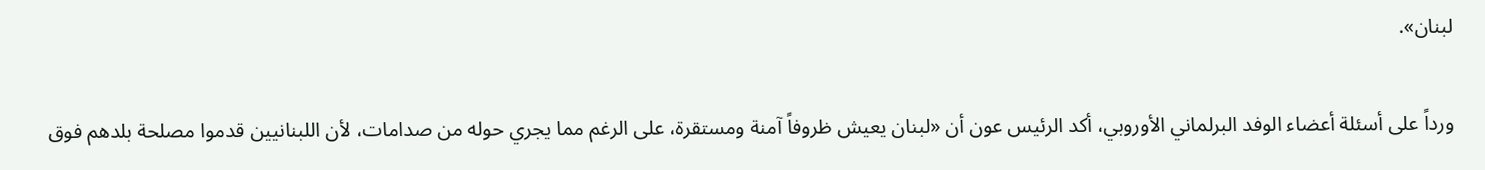لبنان».

ورداً على أسئلة أعضاء الوفد البرلماني الأوروبي، أكد الرئيس عون أن «لبنان يعيش ظروفاً آمنة ومستقرة، على الرغم مما يجري حوله من صدامات، لأن اللبنانيين قدموا مصلحة بلدهم فوق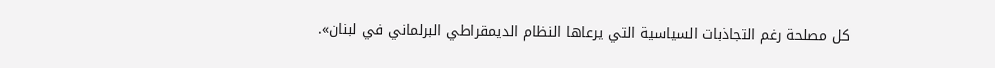كل مصلحة رغم التجاذبات السياسية التي يرعاها النظام الديمقراطي البرلماني في لبنان».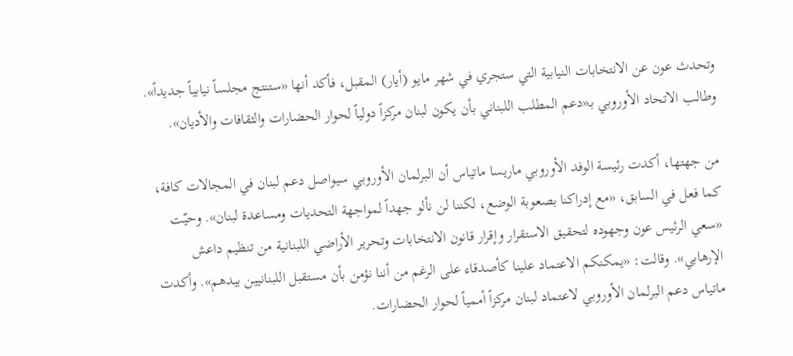وتحدث عون عن الانتخابات النيابية التي ستجري في شهر مايو (أيار) المقبل، فأكد أنها «ستنتج مجلساً نيابياً جديداً». وطالب الاتحاد الأوروبي بـ«دعم المطلب اللبناني بأن يكون لبنان مركزاً دولياً لحوار الحضارات والثقافات والأديان».

من جهتها، أكدت رئيسة الوفد الأوروبي ماريسا ماتياس أن البرلمان الأوروبي سيواصل دعم لبنان في المجالات كافة، كما فعل في السابق، «مع إدراكنا بصعوبة الوضع، لكننا لن نألو جهداً لمواجهة التحديات ومساعدة لبنان». وحيّت «سعي الرئيس عون وجهوده لتحقيق الاستقرار وإقرار قانون الانتخابات وتحرير الأراضي اللبنانية من تنظيم داعش الإرهابي». وقالت: «يمكنكم الاعتماد علينا كأصدقاء على الرغم من أننا نؤمن بأن مستقبل اللبنانيين بيدهم». وأكدت ماتياس دعم البرلمان الأوروبي لاعتماد لبنان مركزاً أممياً لحوار الحضارات.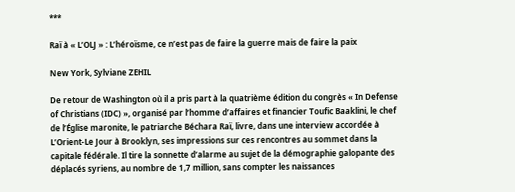***

Raï à « L’OLJ » : L’héroïsme, ce n’est pas de faire la guerre mais de faire la paix

New York, Sylviane ZEHIL

De retour de Washington où il a pris part à la quatrième édition du congrès « In Defense of Christians (IDC) », organisé par l’homme d’affaires et financier Toufic Baaklini, le chef de l’Église maronite, le patriarche Béchara Raï, livre, dans une interview accordée à L’Orient-Le Jour à Brooklyn, ses impressions sur ces rencontres au sommet dans la capitale fédérale. Il tire la sonnette d’alarme au sujet de la démographie galopante des déplacés syriens, au nombre de 1,7 million, sans compter les naissances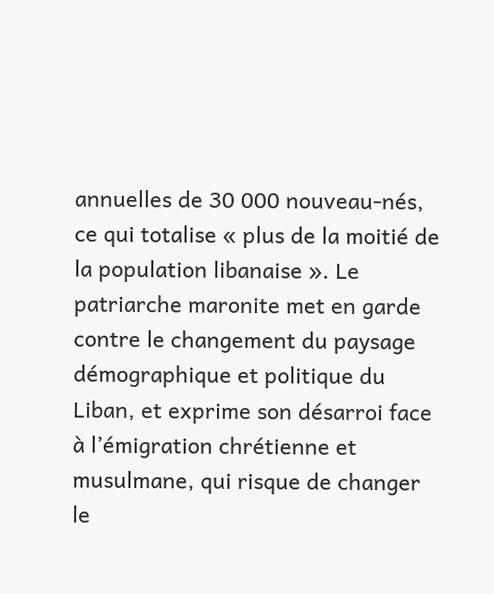annuelles de 30 000 nouveau-nés, ce qui totalise « plus de la moitié de la population libanaise ». Le patriarche maronite met en garde contre le changement du paysage démographique et politique du Liban, et exprime son désarroi face à l’émigration chrétienne et musulmane, qui risque de changer le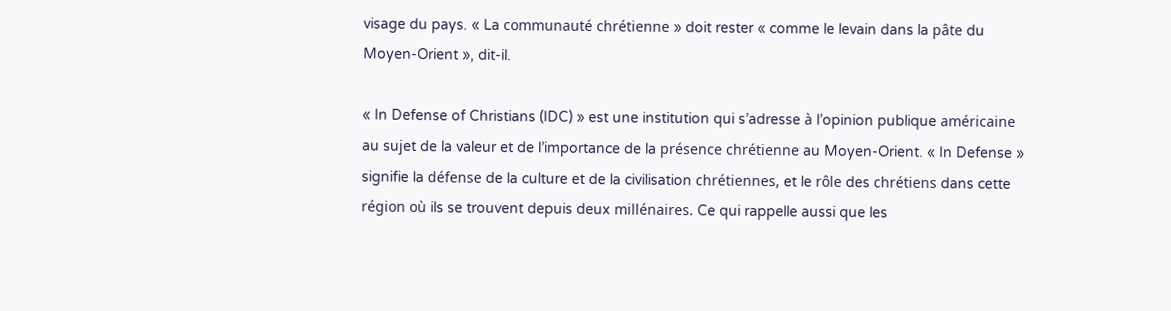visage du pays. « La communauté chrétienne » doit rester « comme le levain dans la pâte du Moyen-Orient », dit-il.

« In Defense of Christians (IDC) » est une institution qui s’adresse à l’opinion publique américaine au sujet de la valeur et de l’importance de la présence chrétienne au Moyen-Orient. « In Defense » signifie la défense de la culture et de la civilisation chrétiennes, et le rôle des chrétiens dans cette région où ils se trouvent depuis deux millénaires. Ce qui rappelle aussi que les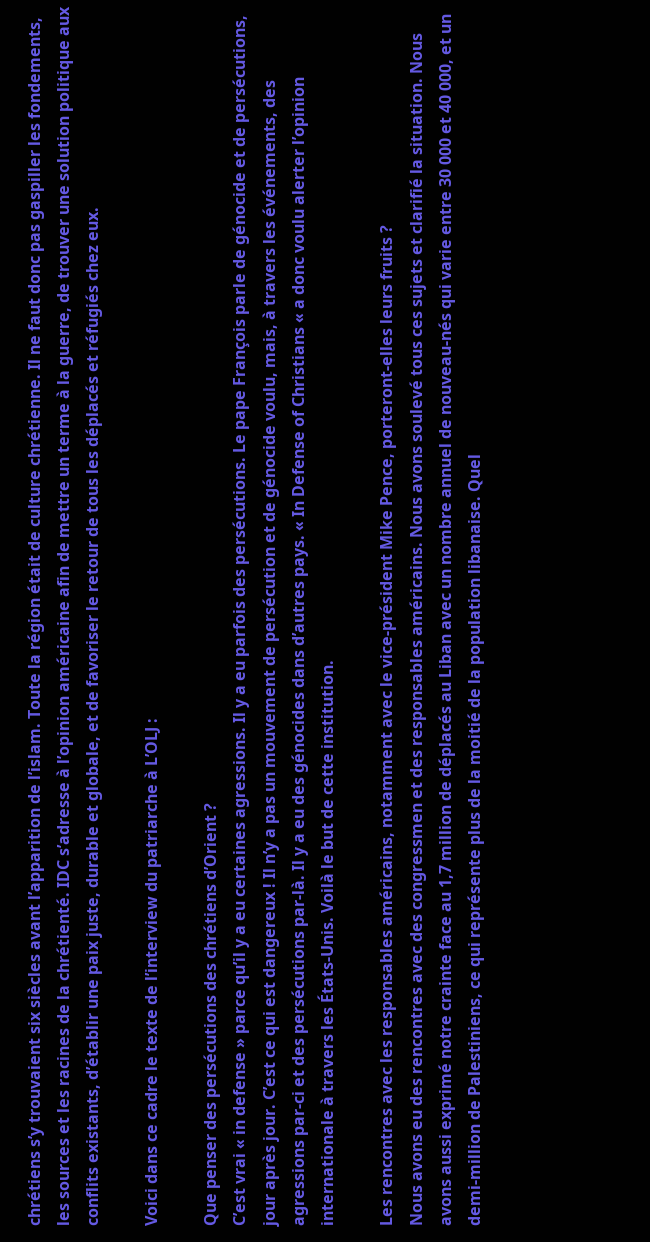chrétiens s’y trouvaient six siècles avant l’apparition de l’islam. Toute la région était de culture chrétienne. Il ne faut donc pas gaspiller les fondements, les sources et les racines de la chrétienté. IDC s’adresse à l’opinion américaine afin de mettre un terme à la guerre, de trouver une solution politique aux conflits existants, d’établir une paix juste, durable et globale, et de favoriser le retour de tous les déplacés et réfugiés chez eux.

Voici dans ce cadre le texte de l’interview du patriarche à L’OLJ :

Que penser des persécutions des chrétiens d’Orient ?
C’est vrai « in defense » parce qu’il y a eu certaines agressions. Il y a eu parfois des persécutions. Le pape François parle de génocide et de persécutions, jour après jour. C’est ce qui est dangereux ! Il n’y a pas un mouvement de persécution et de génocide voulu, mais, à travers les événements, des agressions par-ci et des persécutions par-là. Il y a eu des génocides dans d’autres pays. « In Defense of Christians « a donc voulu alerter l’opinion internationale à travers les États-Unis. Voilà le but de cette institution.

Les rencontres avec les responsables américains, notamment avec le vice-président Mike Pence, porteront-elles leurs fruits ?
Nous avons eu des rencontres avec des congressmen et des responsables américains. Nous avons soulevé tous ces sujets et clarifié la situation. Nous avons aussi exprimé notre crainte face au 1,7 million de déplacés au Liban avec un nombre annuel de nouveau-nés qui varie entre 30 000 et 40 000, et un demi-million de Palestiniens, ce qui représente plus de la moitié de la population libanaise. Quel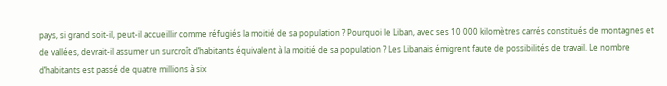pays, si grand soit-il, peut-il accueillir comme réfugiés la moitié de sa population ? Pourquoi le Liban, avec ses 10 000 kilomètres carrés constitués de montagnes et de vallées, devrait-il assumer un surcroît d’habitants équivalent à la moitié de sa population ? Les Libanais émigrent faute de possibilités de travail. Le nombre d’habitants est passé de quatre millions à six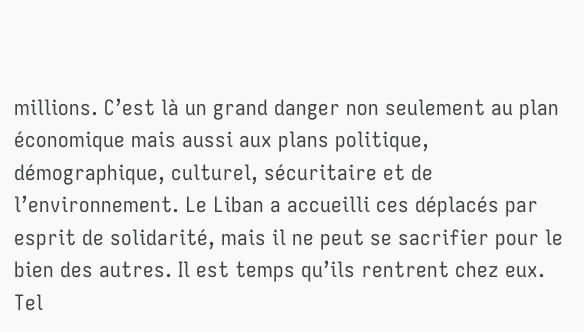millions. C’est là un grand danger non seulement au plan économique mais aussi aux plans politique, démographique, culturel, sécuritaire et de l’environnement. Le Liban a accueilli ces déplacés par esprit de solidarité, mais il ne peut se sacrifier pour le bien des autres. Il est temps qu’ils rentrent chez eux. Tel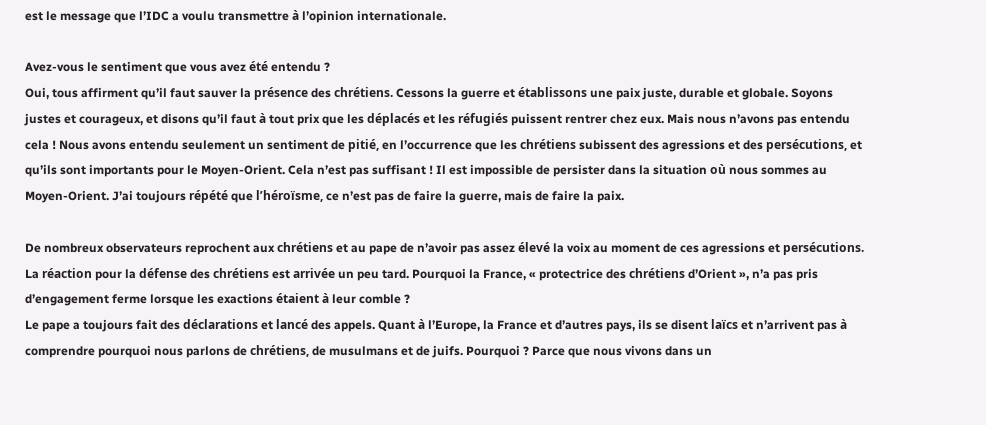est le message que l’IDC a voulu transmettre à l’opinion internationale.

Avez-vous le sentiment que vous avez été entendu ?
Oui, tous affirment qu’il faut sauver la présence des chrétiens. Cessons la guerre et établissons une paix juste, durable et globale. Soyons justes et courageux, et disons qu’il faut à tout prix que les déplacés et les réfugiés puissent rentrer chez eux. Mais nous n’avons pas entendu cela ! Nous avons entendu seulement un sentiment de pitié, en l’occurrence que les chrétiens subissent des agressions et des persécutions, et qu’ils sont importants pour le Moyen-Orient. Cela n’est pas suffisant ! Il est impossible de persister dans la situation où nous sommes au Moyen-Orient. J’ai toujours répété que l’héroïsme, ce n’est pas de faire la guerre, mais de faire la paix.

De nombreux observateurs reprochent aux chrétiens et au pape de n’avoir pas assez élevé la voix au moment de ces agressions et persécutions. La réaction pour la défense des chrétiens est arrivée un peu tard. Pourquoi la France, « protectrice des chrétiens d’Orient », n’a pas pris d’engagement ferme lorsque les exactions étaient à leur comble ?
Le pape a toujours fait des déclarations et lancé des appels. Quant à l’Europe, la France et d’autres pays, ils se disent laïcs et n’arrivent pas à comprendre pourquoi nous parlons de chrétiens, de musulmans et de juifs. Pourquoi ? Parce que nous vivons dans un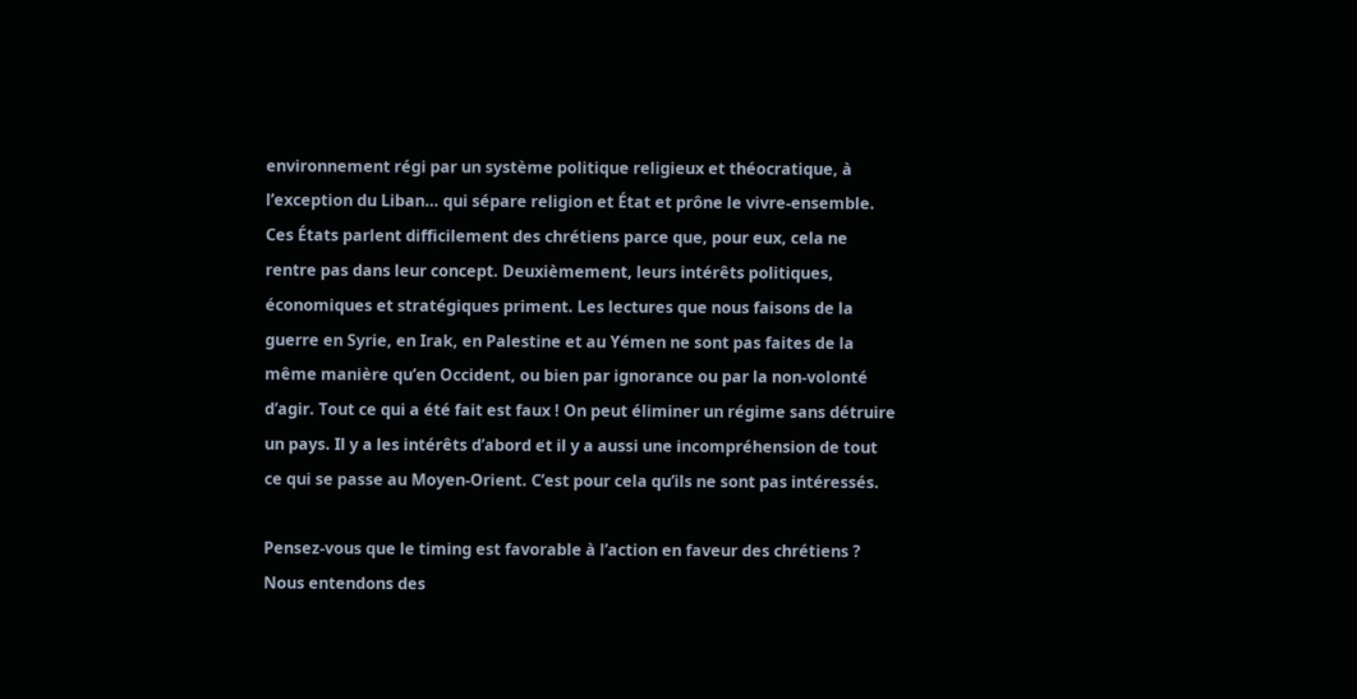environnement régi par un système politique religieux et théocratique, à l’exception du Liban… qui sépare religion et État et prône le vivre-ensemble. Ces États parlent difficilement des chrétiens parce que, pour eux, cela ne rentre pas dans leur concept. Deuxièmement, leurs intérêts politiques, économiques et stratégiques priment. Les lectures que nous faisons de la guerre en Syrie, en Irak, en Palestine et au Yémen ne sont pas faites de la même manière qu’en Occident, ou bien par ignorance ou par la non-volonté d’agir. Tout ce qui a été fait est faux ! On peut éliminer un régime sans détruire un pays. Il y a les intérêts d’abord et il y a aussi une incompréhension de tout ce qui se passe au Moyen-Orient. C’est pour cela qu’ils ne sont pas intéressés.

Pensez-vous que le timing est favorable à l’action en faveur des chrétiens ?
Nous entendons des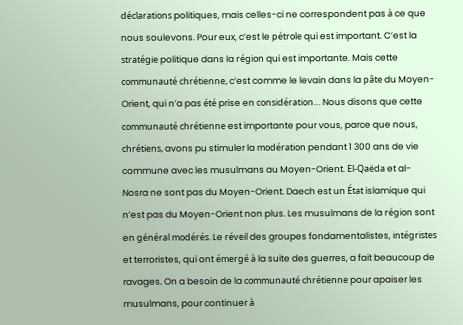déclarations politiques, mais celles-ci ne correspondent pas à ce que nous soulevons. Pour eux, c’est le pétrole qui est important. C’est la stratégie politique dans la région qui est importante. Mais cette communauté chrétienne, c’est comme le levain dans la pâte du Moyen-Orient, qui n’a pas été prise en considération… Nous disons que cette communauté chrétienne est importante pour vous, parce que nous, chrétiens, avons pu stimuler la modération pendant 1 300 ans de vie commune avec les musulmans au Moyen-Orient. El-Qaëda et al-Nosra ne sont pas du Moyen-Orient. Daech est un État islamique qui n’est pas du Moyen-Orient non plus. Les musulmans de la région sont en général modérés. Le réveil des groupes fondamentalistes, intégristes et terroristes, qui ont émergé à la suite des guerres, a fait beaucoup de ravages. On a besoin de la communauté chrétienne pour apaiser les musulmans, pour continuer à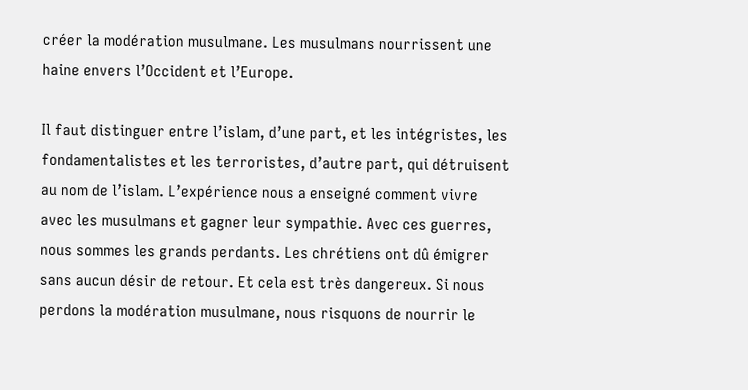créer la modération musulmane. Les musulmans nourrissent une haine envers l’Occident et l’Europe.

Il faut distinguer entre l’islam, d’une part, et les intégristes, les fondamentalistes et les terroristes, d’autre part, qui détruisent au nom de l’islam. L’expérience nous a enseigné comment vivre avec les musulmans et gagner leur sympathie. Avec ces guerres, nous sommes les grands perdants. Les chrétiens ont dû émigrer sans aucun désir de retour. Et cela est très dangereux. Si nous perdons la modération musulmane, nous risquons de nourrir le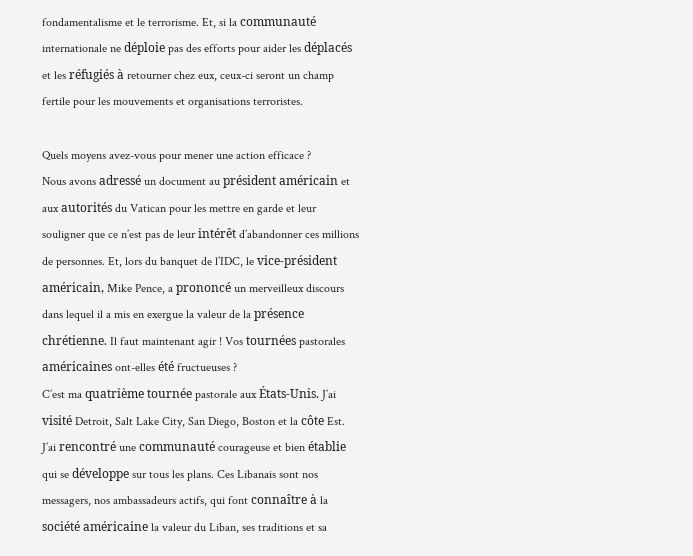fondamentalisme et le terrorisme. Et, si la communauté internationale ne déploie pas des efforts pour aider les déplacés et les réfugiés à retourner chez eux, ceux-ci seront un champ fertile pour les mouvements et organisations terroristes.

Quels moyens avez-vous pour mener une action efficace ?
Nous avons adressé un document au président américain et aux autorités du Vatican pour les mettre en garde et leur souligner que ce n’est pas de leur intérêt d’abandonner ces millions de personnes. Et, lors du banquet de l’IDC, le vice-président américain, Mike Pence, a prononcé un merveilleux discours dans lequel il a mis en exergue la valeur de la présence chrétienne. Il faut maintenant agir ! Vos tournées pastorales américaines ont-elles été fructueuses ?
C’est ma quatrième tournée pastorale aux États-Unis. J’ai visité Detroit, Salt Lake City, San Diego, Boston et la côte Est. J’ai rencontré une communauté courageuse et bien établie qui se développe sur tous les plans. Ces Libanais sont nos messagers, nos ambassadeurs actifs, qui font connaître à la société américaine la valeur du Liban, ses traditions et sa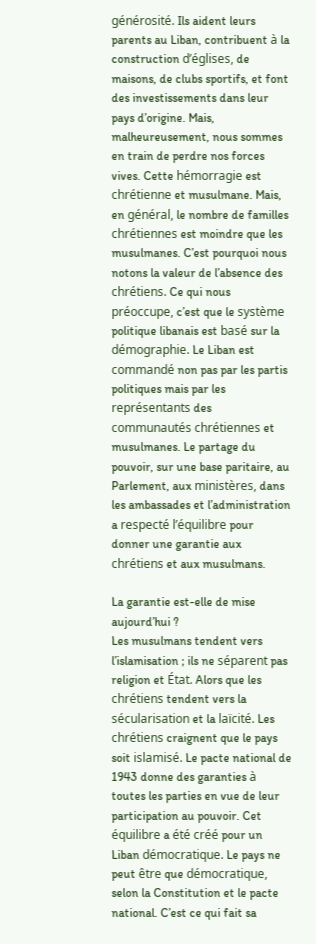générosité. Ils aident leurs parents au Liban, contribuent à la construction d’églises, de maisons, de clubs sportifs, et font des investissements dans leur pays d’origine. Mais, malheureusement, nous sommes en train de perdre nos forces vives. Cette hémorragie est chrétienne et musulmane. Mais, en général, le nombre de familles chrétiennes est moindre que les musulmanes. C’est pourquoi nous notons la valeur de l’absence des chrétiens. Ce qui nous préoccupe, c’est que le système politique libanais est basé sur la démographie. Le Liban est commandé non pas par les partis politiques mais par les représentants des communautés chrétiennes et musulmanes. Le partage du pouvoir, sur une base paritaire, au Parlement, aux ministères, dans les ambassades et l’administration a respecté l’équilibre pour donner une garantie aux chrétiens et aux musulmans.

La garantie est-elle de mise aujourd’hui ?
Les musulmans tendent vers l’islamisation ; ils ne séparent pas religion et État. Alors que les chrétiens tendent vers la sécularisation et la laïcité. Les chrétiens craignent que le pays soit islamisé. Le pacte national de 1943 donne des garanties à toutes les parties en vue de leur participation au pouvoir. Cet équilibre a été créé pour un Liban démocratique. Le pays ne peut être que démocratique, selon la Constitution et le pacte national. C’est ce qui fait sa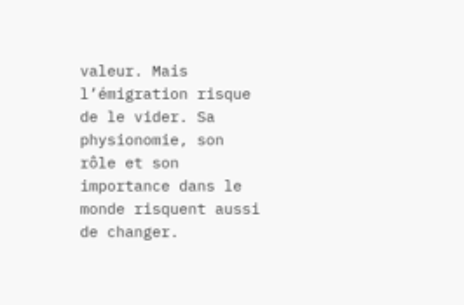valeur. Mais l’émigration risque de le vider. Sa physionomie, son rôle et son importance dans le monde risquent aussi de changer.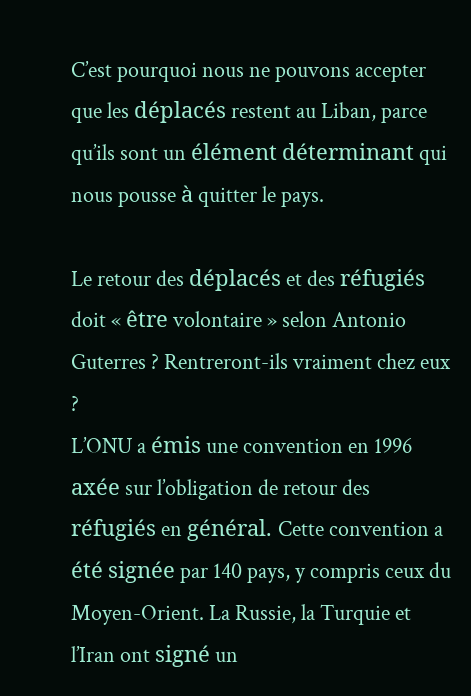C’est pourquoi nous ne pouvons accepter que les déplacés restent au Liban, parce qu’ils sont un élément déterminant qui nous pousse à quitter le pays.

Le retour des déplacés et des réfugiés doit « être volontaire » selon Antonio Guterres ? Rentreront-ils vraiment chez eux ?
L’ONU a émis une convention en 1996 axée sur l’obligation de retour des réfugiés en général. Cette convention a été signée par 140 pays, y compris ceux du Moyen-Orient. La Russie, la Turquie et l’Iran ont signé un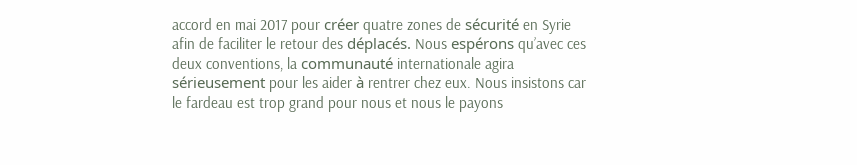accord en mai 2017 pour créer quatre zones de sécurité en Syrie afin de faciliter le retour des déplacés. Nous espérons qu’avec ces deux conventions, la communauté internationale agira sérieusement pour les aider à rentrer chez eux. Nous insistons car le fardeau est trop grand pour nous et nous le payons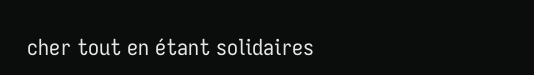cher tout en étant solidaires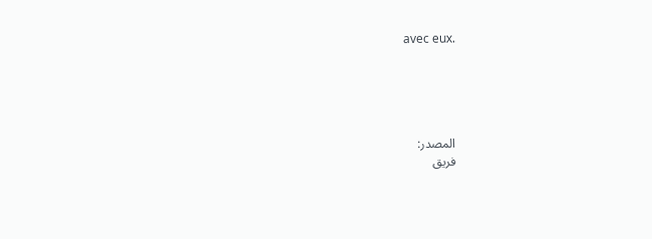avec eux.





المصدر:
فريق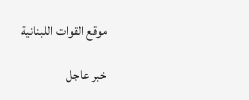موقع القوات اللبنانية

خبر عاجل